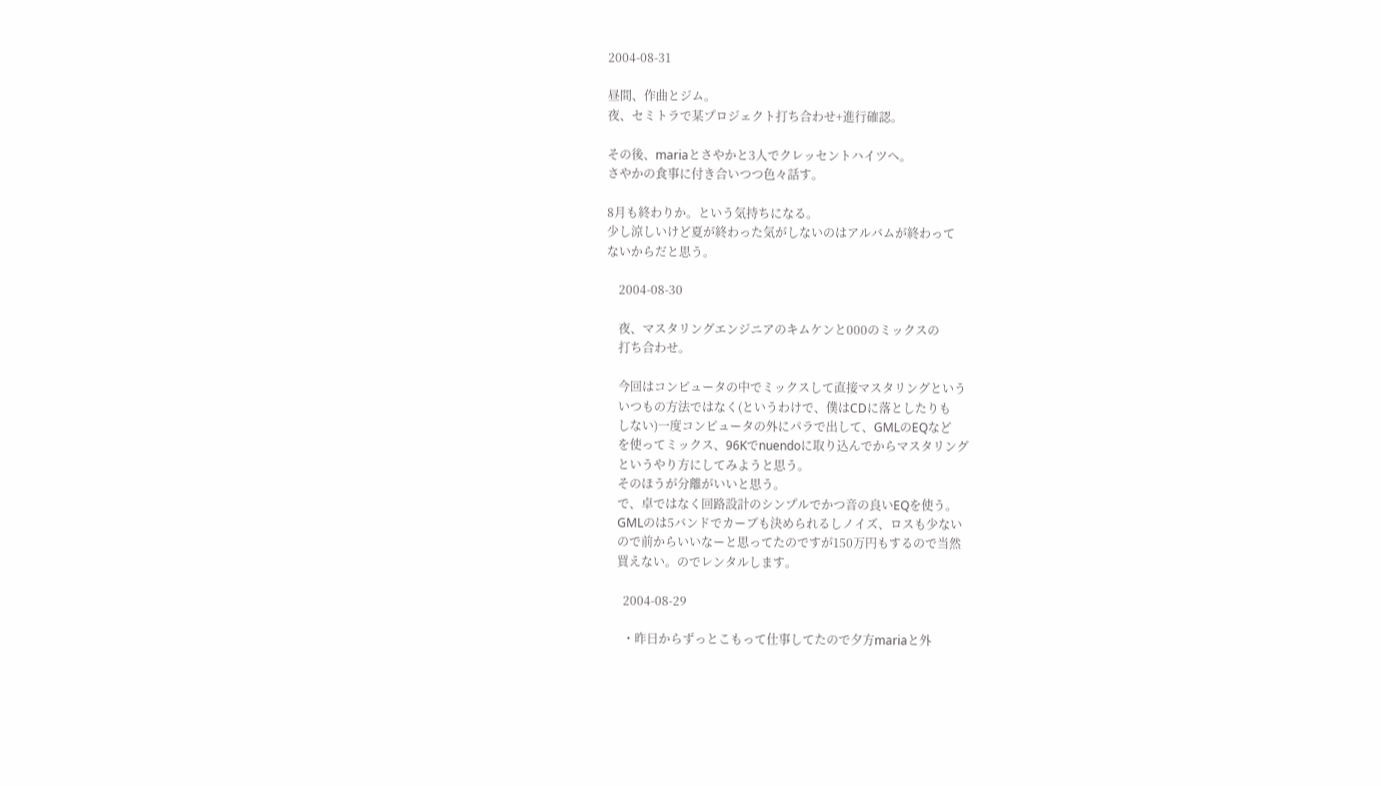2004-08-31

昼間、作曲とジム。
夜、セミトラで某プロジェクト打ち合わせ+進行確認。

その後、mariaとさやかと3人でクレッセントハイツへ。
さやかの食事に付き合いつつ色々話す。

8月も終わりか。という気持ちになる。
少し涼しいけど夏が終わった気がしないのはアルバムが終わって
ないからだと思う。

    2004-08-30

    夜、マスタリングエンジニアのキムケンと000のミックスの
    打ち合わせ。

    今回はコンピュータの中でミックスして直接マスタリングという
    いつもの方法ではなく(というわけで、僕はCDに落としたりも
    しない)一度コンピュータの外にパラで出して、GMLのEQなど
    を使ってミックス、96Kでnuendoに取り込んでからマスタリング
    というやり方にしてみようと思う。
    そのほうが分離がいいと思う。
    で、卓ではなく回路設計のシンプルでかつ音の良いEQを使う。
    GMLのは5バンドでカーブも決められるしノイズ、ロスも少ない
    ので前からいいなーと思ってたのですが150万円もするので当然
    買えない。のでレンタルします。

      2004-08-29

      ・昨日からずっとこもって仕事してたので夕方mariaと外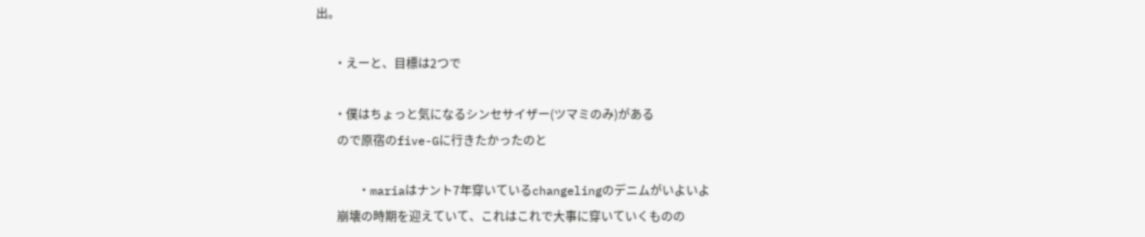出。

      ・えーと、目標は2つで

      ・僕はちょっと気になるシンセサイザー(ツマミのみ)がある
       ので原宿のfive-Gに行きたかったのと

      ・mariaはナント7年穿いているchangelingのデニムがいよいよ
       崩壊の時期を迎えていて、これはこれで大事に穿いていくものの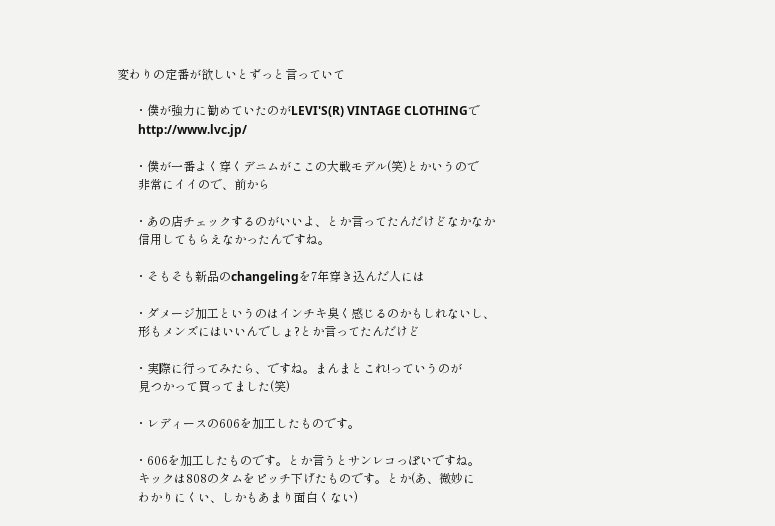変わりの定番が欲しいとずっと言っていて

      ・僕が強力に勧めていたのがLEVI'S(R) VINTAGE CLOTHINGで
       http://www.lvc.jp/

      ・僕が一番よく穿くデニムがここの大戦モデル(笑)とかいうので
       非常にイイので、前から

      ・あの店チェックするのがいいよ、とか言ってたんだけどなかなか
       信用してもらえなかったんですね。

      ・そもそも新品のchangelingを7年穿き込んだ人には

      ・ダメージ加工というのはインチキ臭く感じるのかもしれないし、
       形もメンズにはいいんでしょ?とか言ってたんだけど

      ・実際に行ってみたら、ですね。まんまとこれ!っていうのが
       見つかって買ってました(笑)

      ・レディースの606を加工したものです。

      ・606を加工したものです。とか言うとサンレコっぽいですね。
       キックは808のタムをピッチ下げたものです。とか(あ、微妙に
       わかりにくい、しかもあまり面白くない)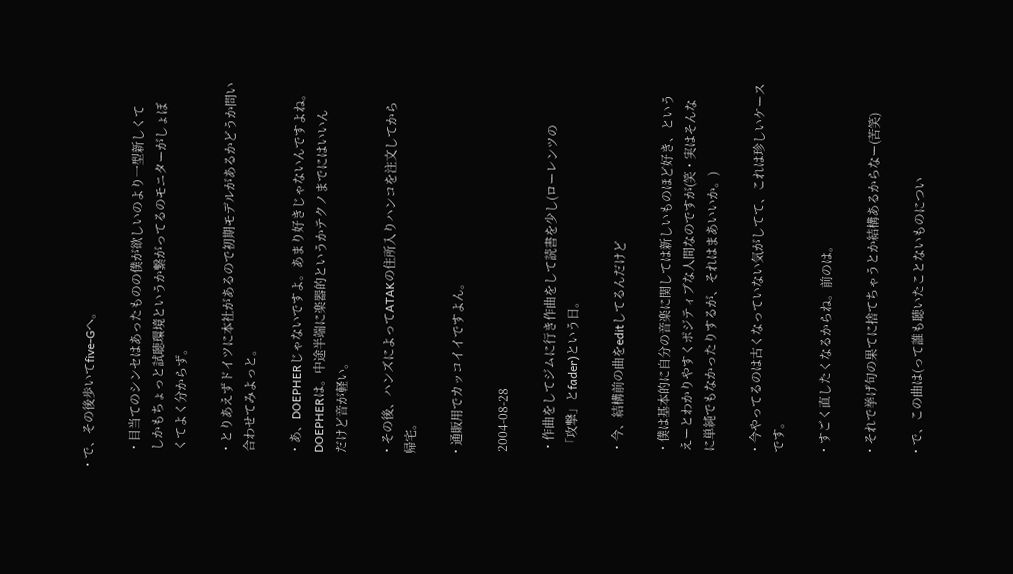・で、その後歩いてfive-Gへ。

      ・目当てのシンセはあったものの僕が欲しいのより一型新しくて
       しかもちょっと試聴環境というか繋がってるのモニターがしょぼ
       くてよく分からず。

      ・とりあえずドイツに本社があるので初期モデルがあるかどうか問い
       合わせてみよっと。

      ・あ、DOEPHERじゃないですよ。あまり好きじゃないんですよね。
       DOEPHERは。中途半端に楽器的というかテクノまでにはいいん
       だけど音が軽い。

      ・その後、ハンズによってATAKの住所入りハンコを注文してから
       帰宅。

      ・通販用でカッコイイですよん。

        2004-08-28

        ・作曲をしてジムに行き作曲をして読書を少し(ローレンツの
         「攻撃」とfader)という日。

        ・今、結構前の曲をeditしてるんだけど

        ・僕は基本的に自分の音楽に関しては新しいものほど好き、という
         えーとわかりやすくポジティブな人間なのですが(笑・実はそんな
         に単純でもなかったりするが、それはまあいいか。)

        ・今やってるのは古くなっていない気がしてて、これは珍しいケース
         です。

        ・すごく直したくなるからね。前のは。

        ・それで挙げ句の果てに捨てちゃうとか結構あるからなー(苦笑)

        ・で、この曲は(って誰も聴いたことないものについ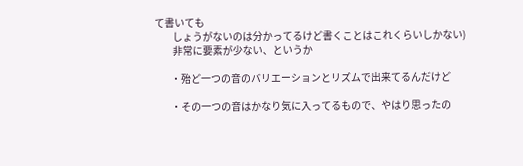て書いても
         しょうがないのは分かってるけど書くことはこれくらいしかない)
         非常に要素が少ない、というか

        ・殆ど一つの音のバリエーションとリズムで出来てるんだけど

        ・その一つの音はかなり気に入ってるもので、やはり思ったの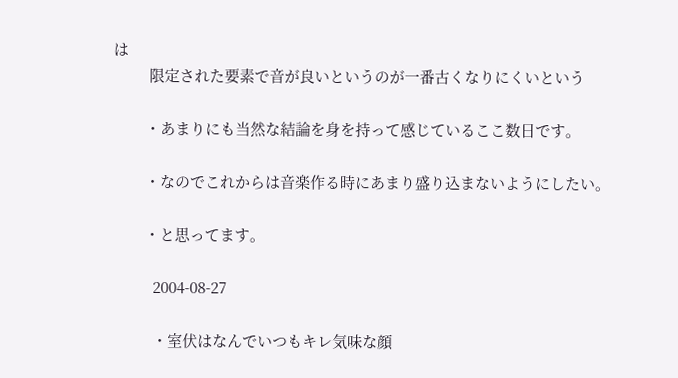は
         限定された要素で音が良いというのが一番古くなりにくいという

        ・あまりにも当然な結論を身を持って感じているここ数日です。

        ・なのでこれからは音楽作る時にあまり盛り込まないようにしたい。

        ・と思ってます。

          2004-08-27

          ・室伏はなんでいつもキレ気味な顔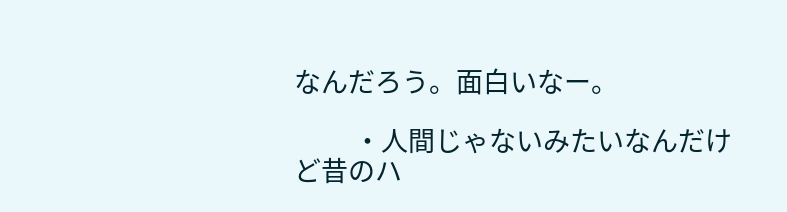なんだろう。面白いなー。

          ・人間じゃないみたいなんだけど昔のハ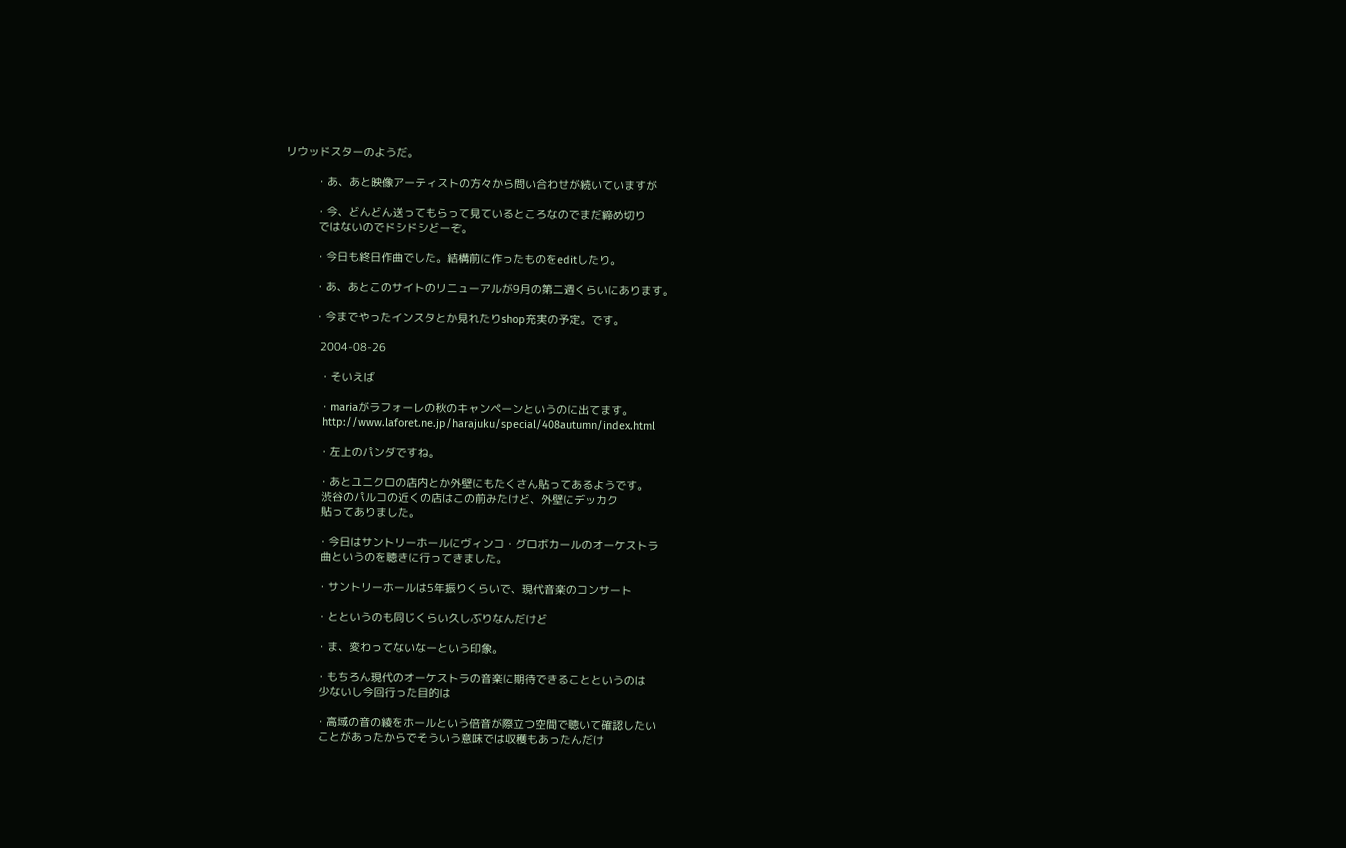リウッドスターのようだ。

          ・あ、あと映像アーティストの方々から問い合わせが続いていますが

          ・今、どんどん送ってもらって見ているところなのでまだ締め切り
           ではないのでドシドシどーぞ。

          ・今日も終日作曲でした。結構前に作ったものをeditしたり。

          ・あ、あとこのサイトのリニューアルが9月の第二週くらいにあります。

          ・今までやったインスタとか見れたりshop充実の予定。です。

            2004-08-26

            ・そいえば

            ・mariaがラフォーレの秋のキャンペーンというのに出てます。
             http://www.laforet.ne.jp/harajuku/special/408autumn/index.html

            ・左上のパンダですね。

            ・あとユニクロの店内とか外壁にもたくさん貼ってあるようです。
             渋谷のパルコの近くの店はこの前みたけど、外壁にデッカク
             貼ってありました。

            ・今日はサントリーホールにヴィンコ・グロボカールのオーケストラ
             曲というのを聴きに行ってきました。

            ・サントリーホールは5年振りくらいで、現代音楽のコンサート

            ・とというのも同じくらい久しぶりなんだけど

            ・ま、変わってないなーという印象。

            ・もちろん現代のオーケストラの音楽に期待できることというのは
             少ないし今回行った目的は

            ・高域の音の綾をホールという倍音が際立つ空間で聴いて確認したい
             ことがあったからでそういう意味では収穫もあったんだけ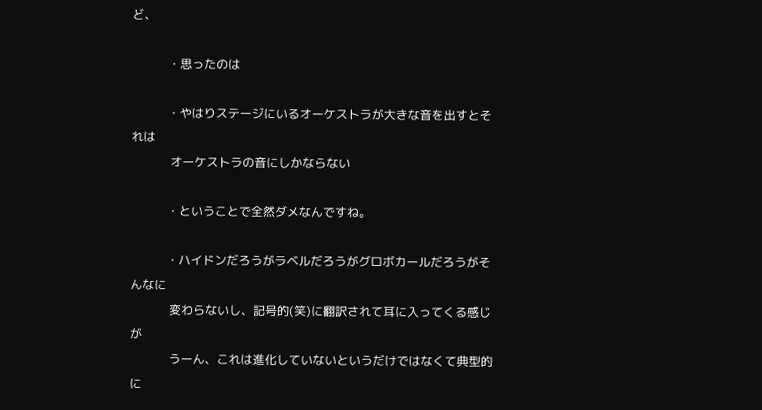ど、

            ・思ったのは

            ・やはりステージにいるオーケストラが大きな音を出すとそれは
             オーケストラの音にしかならない

            ・ということで全然ダメなんですね。

            ・ハイドンだろうがラベルだろうがグロボカールだろうがそんなに
             変わらないし、記号的(笑)に翻訳されて耳に入ってくる感じが
             うーん、これは進化していないというだけではなくて典型的に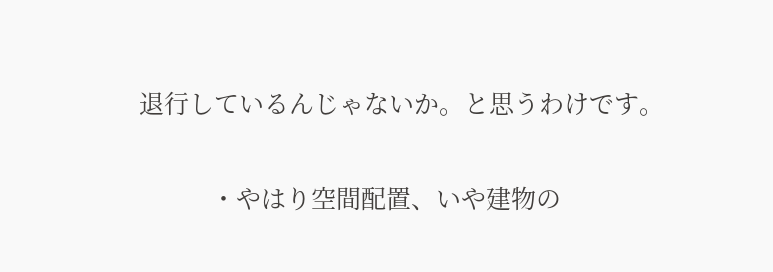退行しているんじゃないか。と思うわけです。

            ・やはり空間配置、いや建物の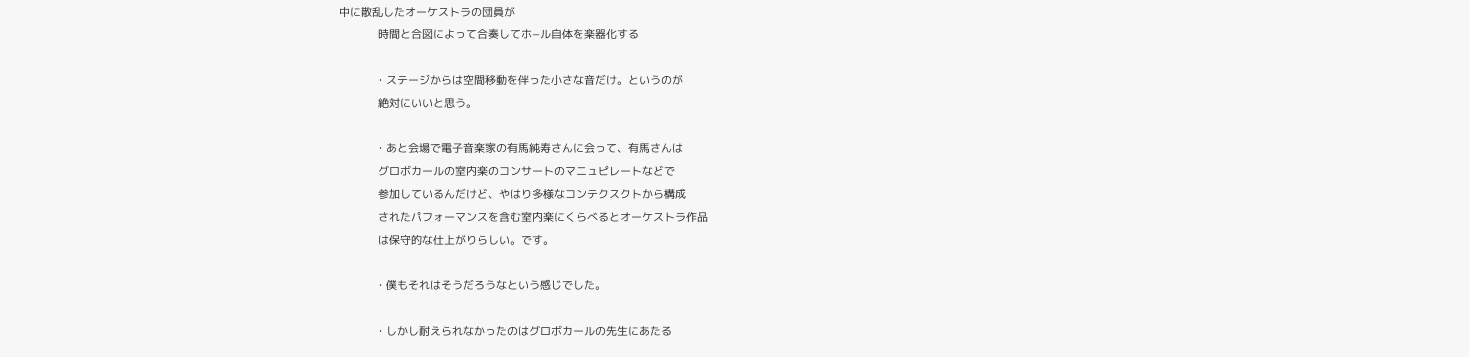中に散乱したオーケストラの団員が
             時間と合図によって合奏してホ−ル自体を楽器化する

            ・ステージからは空間移動を伴った小さな音だけ。というのが
             絶対にいいと思う。

            ・あと会場で電子音楽家の有馬純寿さんに会って、有馬さんは
             グロボカールの室内楽のコンサートのマニュピレートなどで
             参加しているんだけど、やはり多様なコンテクスクトから構成
             されたパフォーマンスを含む室内楽にくらべるとオーケストラ作品
             は保守的な仕上がりらしい。です。

            ・僕もそれはそうだろうなという感じでした。

            ・しかし耐えられなかったのはグロボカールの先生にあたる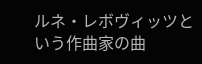ルネ・レボヴィッツという作曲家の曲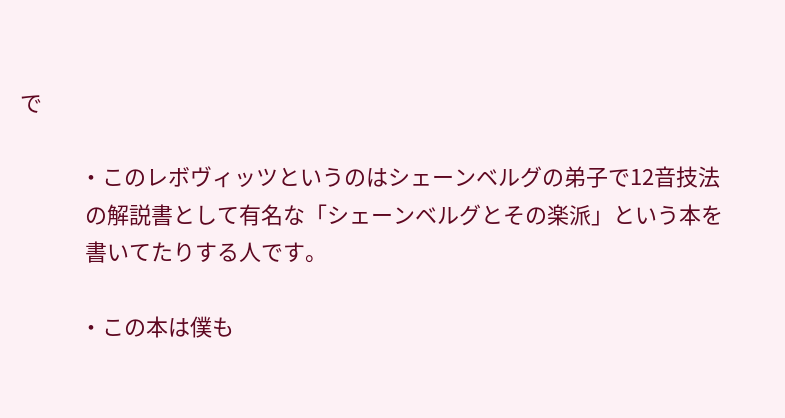で

            ・このレボヴィッツというのはシェーンベルグの弟子で12音技法
             の解説書として有名な「シェーンベルグとその楽派」という本を
             書いてたりする人です。

            ・この本は僕も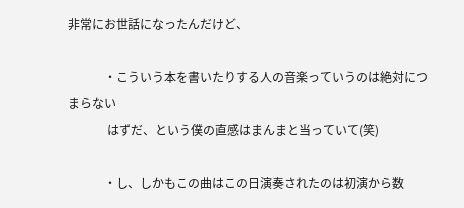非常にお世話になったんだけど、

            ・こういう本を書いたりする人の音楽っていうのは絶対につまらない
             はずだ、という僕の直感はまんまと当っていて(笑)

            ・し、しかもこの曲はこの日演奏されたのは初演から数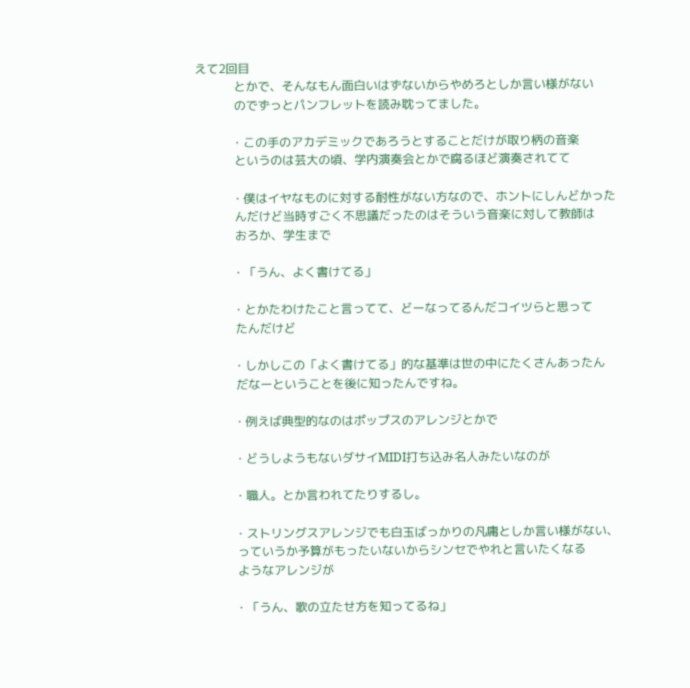えて2回目
             とかで、そんなもん面白いはずないからやめろとしか言い様がない
             のでずっとパンフレットを読み耽ってました。

            ・この手のアカデミックであろうとすることだけが取り柄の音楽
             というのは芸大の頃、学内演奏会とかで腐るほど演奏されてて

            ・僕はイヤなものに対する耐性がない方なので、ホントにしんどかった
             んだけど当時すごく不思議だったのはそういう音楽に対して教師は
             おろか、学生まで

            ・「うん、よく書けてる」

            ・とかたわけたこと言ってて、どーなってるんだコイツらと思って
             たんだけど

            ・しかしこの「よく書けてる」的な基準は世の中にたくさんあったん
             だなーということを後に知ったんですね。

            ・例えば典型的なのはポップスのアレンジとかで

            ・どうしようもないダサイMIDI打ち込み名人みたいなのが

            ・職人。とか言われてたりするし。

            ・ストリングスアレンジでも白玉ばっかりの凡庸としか言い様がない、
             っていうか予算がもったいないからシンセでやれと言いたくなる
             ようなアレンジが

            ・「うん、歌の立たせ方を知ってるね」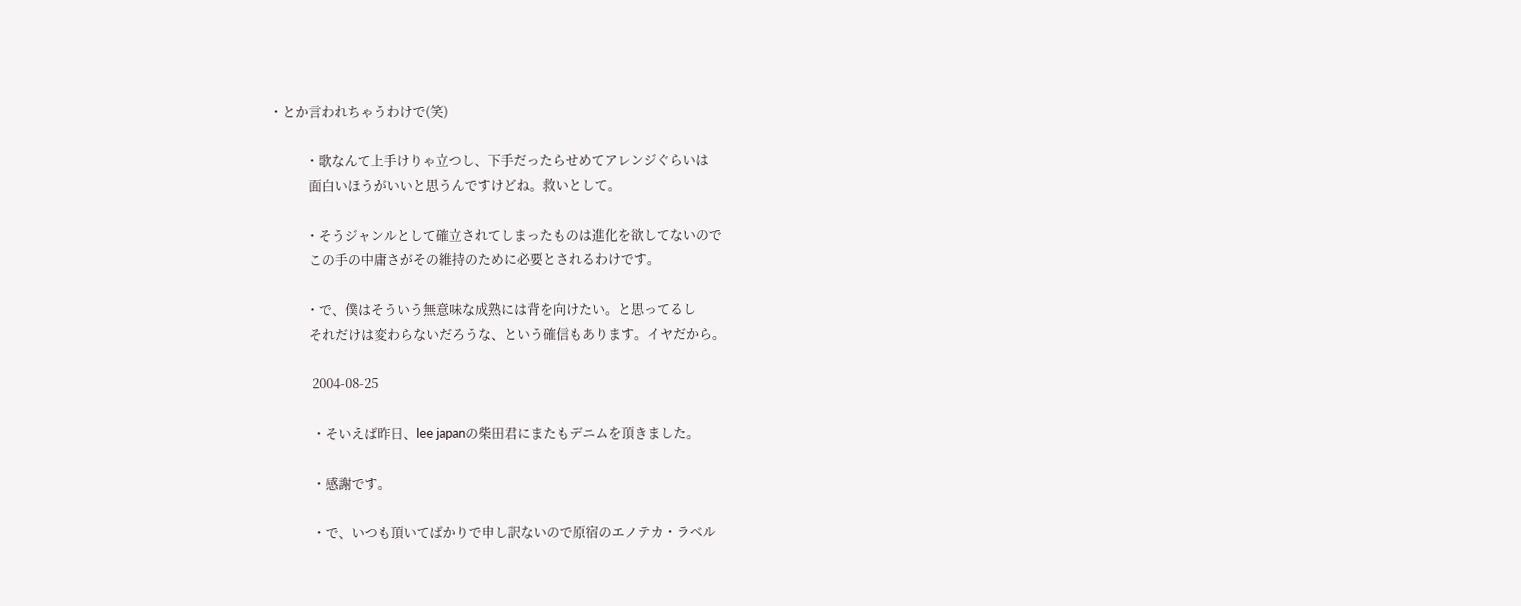・とか言われちゃうわけで(笑)

            ・歌なんて上手けりゃ立つし、下手だったらせめてアレンジぐらいは
             面白いほうがいいと思うんですけどね。救いとして。

            ・そうジャンルとして確立されてしまったものは進化を欲してないので
             この手の中庸さがその維持のために必要とされるわけです。

            ・で、僕はそういう無意味な成熟には背を向けたい。と思ってるし
             それだけは変わらないだろうな、という確信もあります。イヤだから。

              2004-08-25

              ・そいえば昨日、lee japanの柴田君にまたもデニムを頂きました。

              ・感謝です。

              ・で、いつも頂いてばかりで申し訳ないので原宿のエノテカ・ラベル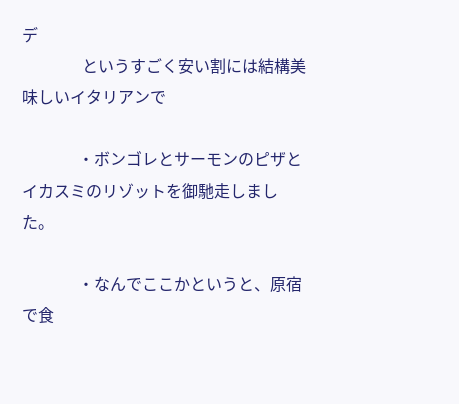デ
               というすごく安い割には結構美味しいイタリアンで

              ・ボンゴレとサーモンのピザとイカスミのリゾットを御馳走しました。

              ・なんでここかというと、原宿で食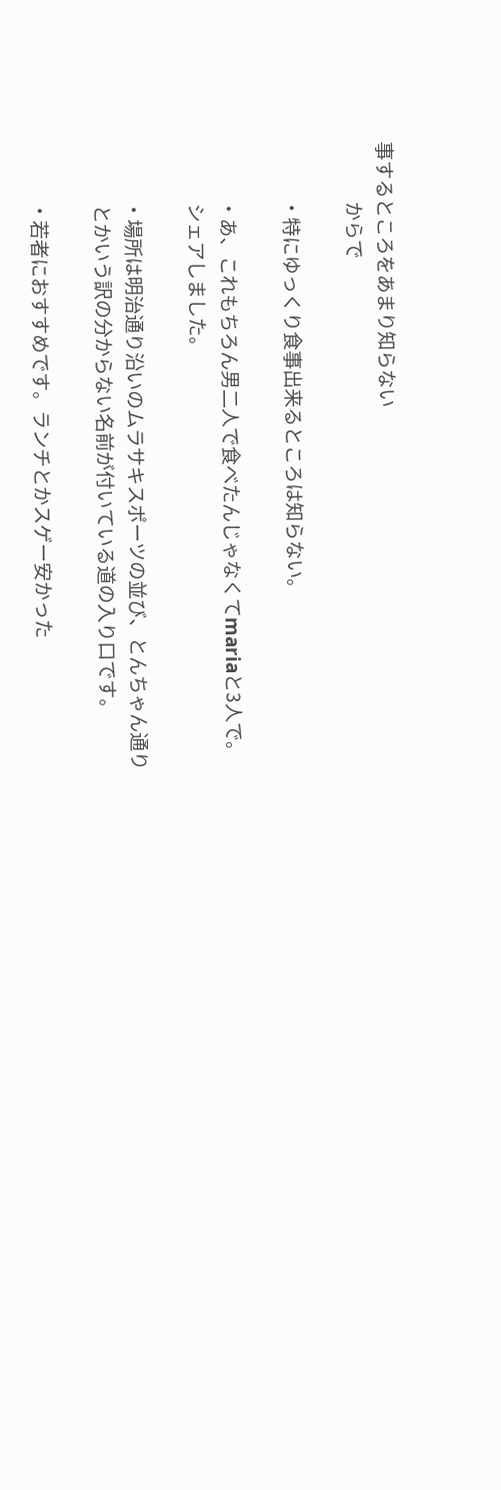事するところをあまり知らない
               からで

              ・特にゆっくり食事出来るところは知らない。

              ・あ、これもちろん男二人で食べたんじゃなくてmariaと3人で。
               シェアしました。

              ・場所は明治通り沿いのムラサキスポーツの並び、とんちゃん通り
               とかいう訳の分からない名前が付いている道の入り口です。

              ・若者におすすめです。ランチとかスゲー安かった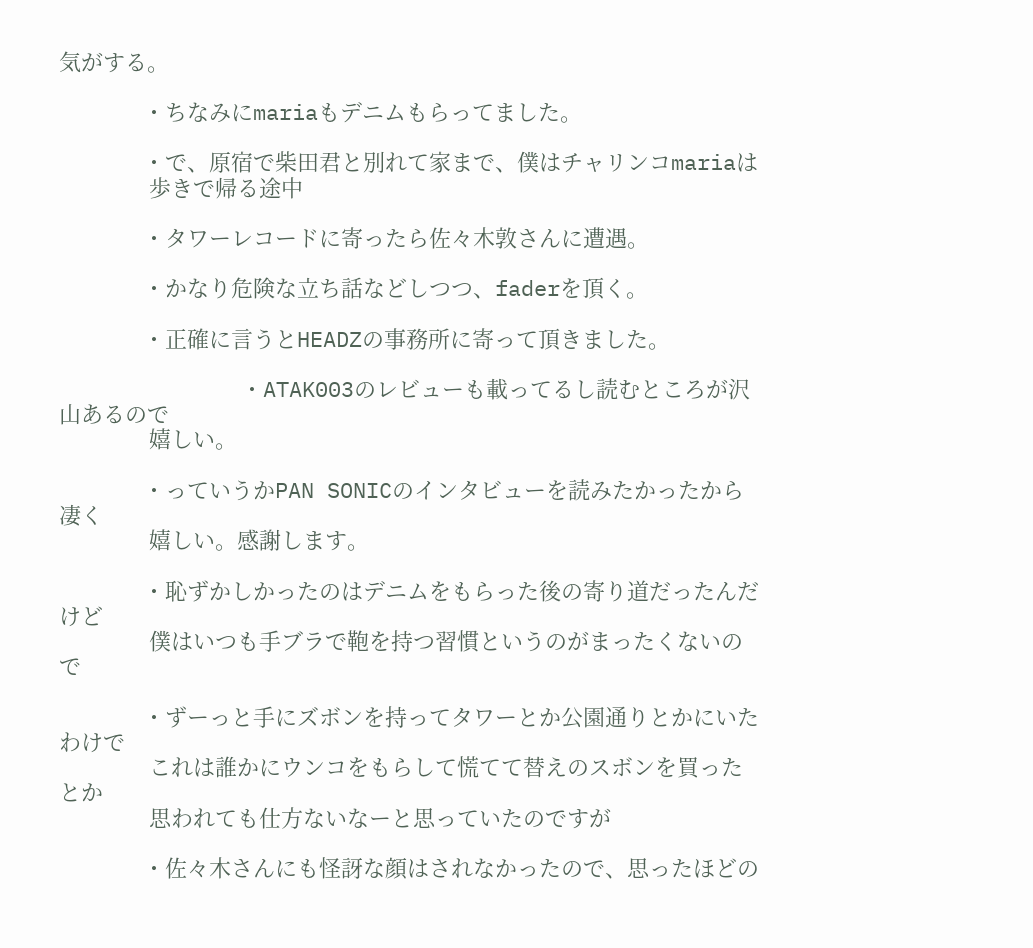気がする。

              ・ちなみにmariaもデニムもらってました。

              ・で、原宿で柴田君と別れて家まで、僕はチャリンコmariaは
               歩きで帰る途中

              ・タワーレコードに寄ったら佐々木敦さんに遭遇。

              ・かなり危険な立ち話などしつつ、faderを頂く。

              ・正確に言うとHEADZの事務所に寄って頂きました。

              ・ATAK003のレビューも載ってるし読むところが沢山あるので
               嬉しい。

              ・っていうかPAN SONICのインタビューを読みたかったから凄く
               嬉しい。感謝します。

              ・恥ずかしかったのはデニムをもらった後の寄り道だったんだけど
               僕はいつも手ブラで鞄を持つ習慣というのがまったくないので

              ・ずーっと手にズボンを持ってタワーとか公園通りとかにいたわけで
               これは誰かにウンコをもらして慌てて替えのスボンを買ったとか
               思われても仕方ないなーと思っていたのですが

              ・佐々木さんにも怪訝な顔はされなかったので、思ったほどの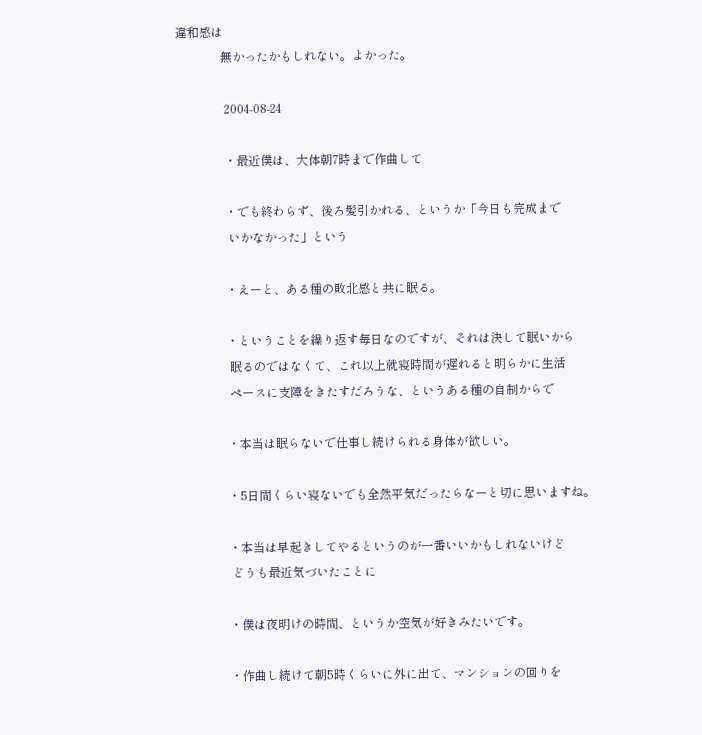違和感は
               無かったかもしれない。よかった。

                2004-08-24

                ・最近僕は、大体朝7時まで作曲して

                ・でも終わらず、後ろ髪引かれる、というか「今日も完成まで
                 いかなかった」という

                ・えーと、ある種の敗北感と共に眠る。

                ・ということを繰り返す毎日なのですが、それは決して眠いから
                 眠るのではなくて、これ以上就寝時間が遅れると明らかに生活
                 ペースに支障をきたすだろうな、というある種の自制からで

                ・本当は眠らないで仕事し続けられる身体が欲しい。

                ・5日間くらい寝ないでも全然平気だったらなーと切に思いますね。

                ・本当は早起きしてやるというのが一番いいかもしれないけど
                 どうも最近気づいたことに

                ・僕は夜明けの時間、というか空気が好きみたいです。

                ・作曲し続けて朝5時くらいに外に出て、マンションの回りを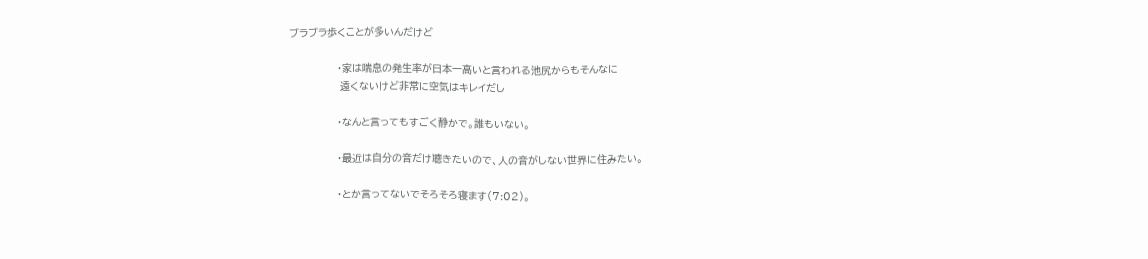ブラブラ歩くことが多いんだけど

                ・家は喘息の発生率が日本一高いと言われる池尻からもそんなに
                 遠くないけど非常に空気はキレイだし

                ・なんと言ってもすごく静かで。誰もいない。

                ・最近は自分の音だけ聴きたいので、人の音がしない世界に住みたい。

                ・とか言ってないでそろそろ寝ます(7:02)。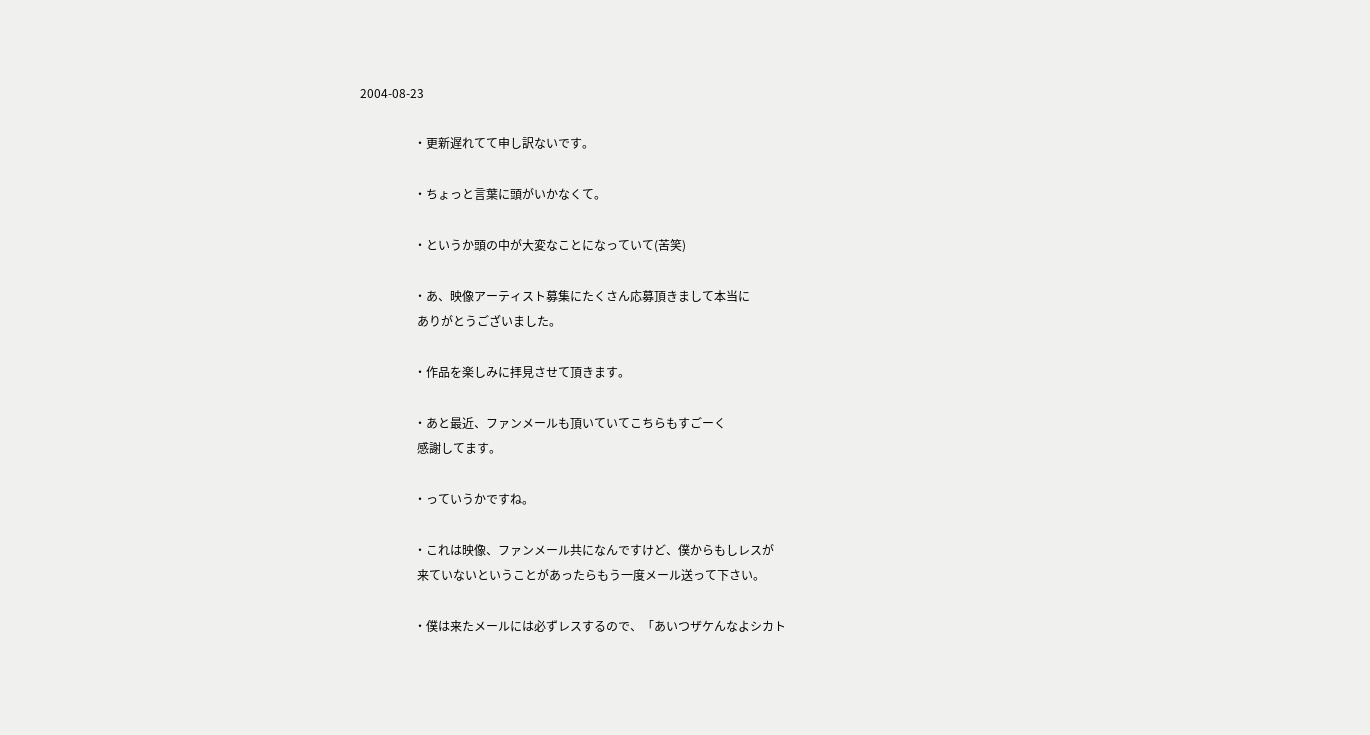2004-08-23

                  ・更新遅れてて申し訳ないです。

                  ・ちょっと言葉に頭がいかなくて。

                  ・というか頭の中が大変なことになっていて(苦笑)

                  ・あ、映像アーティスト募集にたくさん応募頂きまして本当に
                   ありがとうございました。

                  ・作品を楽しみに拝見させて頂きます。

                  ・あと最近、ファンメールも頂いていてこちらもすごーく
                   感謝してます。

                  ・っていうかですね。

                  ・これは映像、ファンメール共になんですけど、僕からもしレスが
                   来ていないということがあったらもう一度メール送って下さい。

                  ・僕は来たメールには必ずレスするので、「あいつザケんなよシカト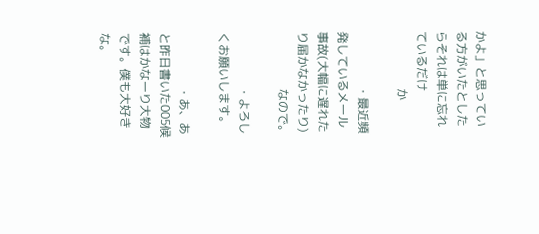かよ」と思っている方がいたとしたらそれは単に忘れているだけ
                   か

                  ・最近頻発しているメール事故(大幅に遅れたり届かなかったり)
                   なので。

                  ・よろしくお願いします。

                  ・あ、あと昨日書いた005候補はかなーり大物です。僕も大好きな。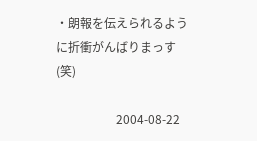・朗報を伝えられるように折衝がんばりまっす(笑)

                    2004-08-22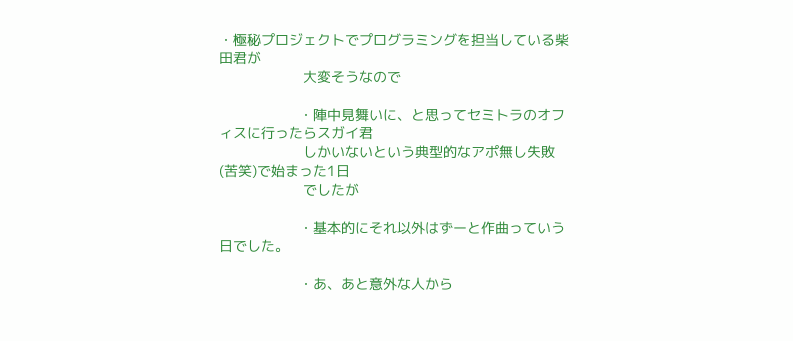・極秘プロジェクトでプログラミングを担当している柴田君が
                     大変そうなので

                    ・陣中見舞いに、と思ってセミトラのオフィスに行ったらスガイ君
                     しかいないという典型的なアポ無し失敗(苦笑)で始まった1日
                     でしたが

                    ・基本的にそれ以外はずーと作曲っていう日でした。

                    ・あ、あと意外な人から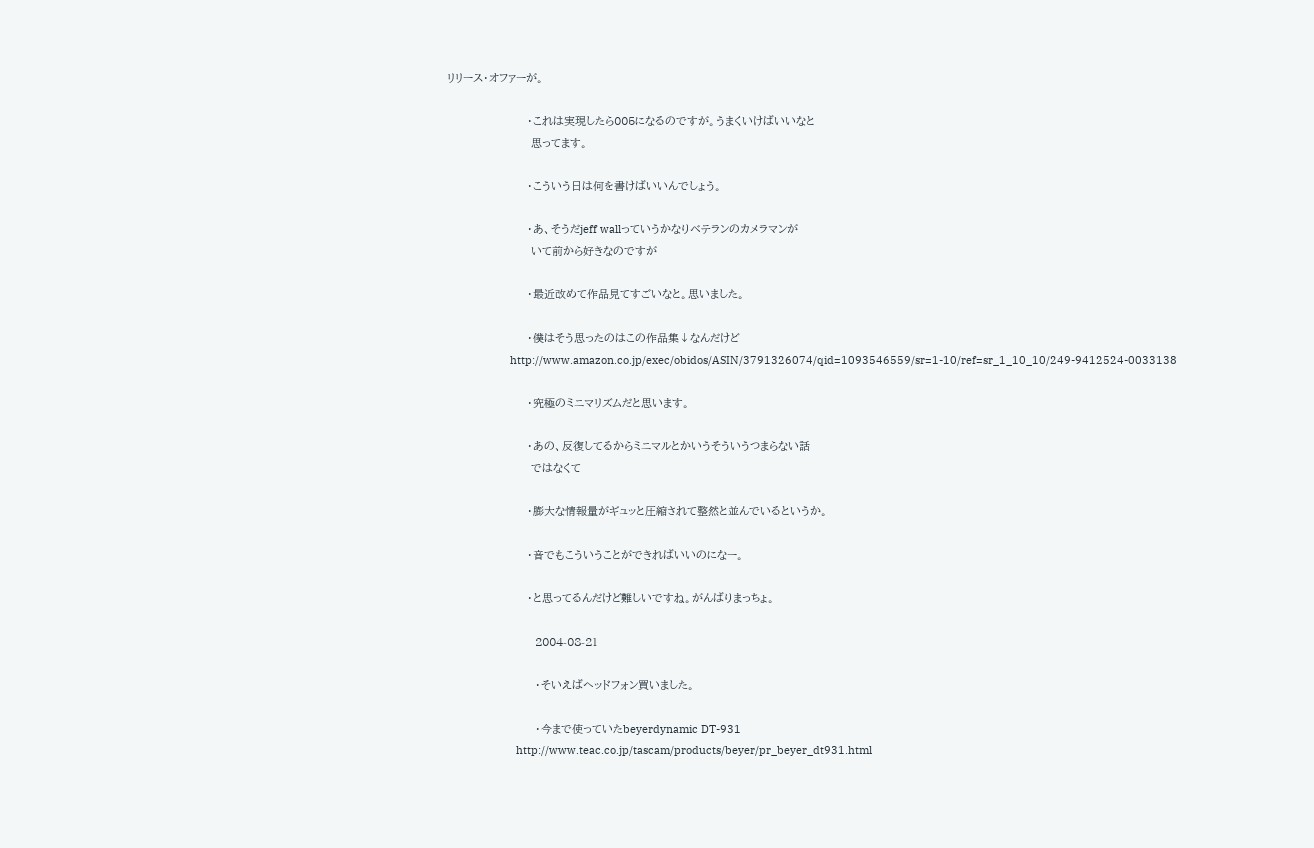リリース・オファーが。

                    ・これは実現したら005になるのですが。うまくいけばいいなと
                     思ってます。

                    ・こういう日は何を書けばいいんでしょう。

                    ・あ、そうだjeff wallっていうかなりベテランのカメラマンが
                     いて前から好きなのですが

                    ・最近改めて作品見てすごいなと。思いました。

                    ・僕はそう思ったのはこの作品集↓なんだけど
                     http://www.amazon.co.jp/exec/obidos/ASIN/3791326074/qid=1093546559/sr=1-10/ref=sr_1_10_10/249-9412524-0033138

                    ・究極のミニマリズムだと思います。

                    ・あの、反復してるからミニマルとかいうそういうつまらない話
                     ではなくて

                    ・膨大な情報量がギュッと圧縮されて整然と並んでいるというか。

                    ・音でもこういうことができればいいのになー。

                    ・と思ってるんだけど難しいですね。がんばりまっちょ。

                      2004-08-21

                      ・そいえばヘッドフォン買いました。

                      ・今まで使っていたbeyerdynamic DT-931
                       http://www.teac.co.jp/tascam/products/beyer/pr_beyer_dt931.html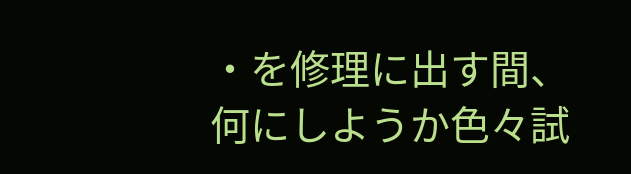・を修理に出す間、何にしようか色々試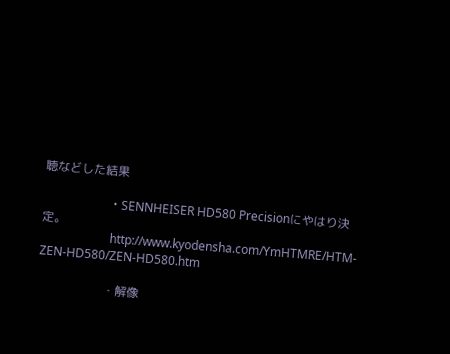聴などした結果

                      ・SENNHEISER HD580 Precisionにやはり決定。
                       http://www.kyodensha.com/YmHTMRE/HTM-ZEN-HD580/ZEN-HD580.htm

                      ・解像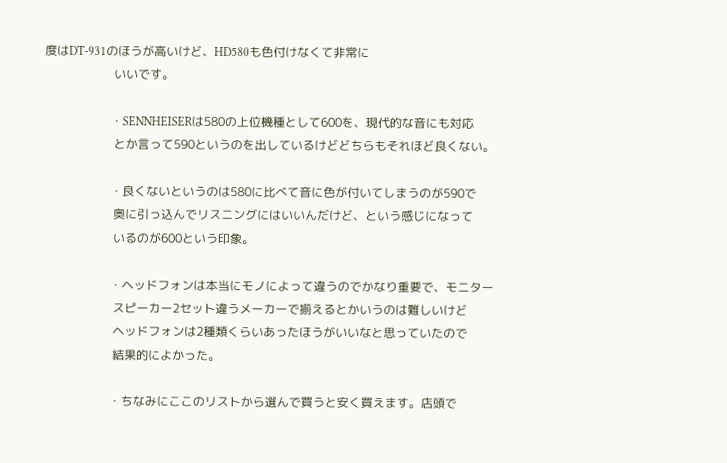度はDT-931のほうが高いけど、HD580も色付けなくて非常に
                       いいです。

                      ・SENNHEISERは580の上位機種として600を、現代的な音にも対応
                       とか言って590というのを出しているけどどちらもそれほど良くない。

                      ・良くないというのは580に比べて音に色が付いてしまうのが590で
                       奥に引っ込んでリスニングにはいいんだけど、という感じになって
                       いるのが600という印象。

                      ・ヘッドフォンは本当にモノによって違うのでかなり重要で、モニター
                       スピーカー2セット違うメーカーで揃えるとかいうのは難しいけど
                       ヘッドフォンは2種類くらいあったほうがいいなと思っていたので
                       結果的によかった。

                      ・ちなみにここのリストから選んで買うと安く買えます。店頭で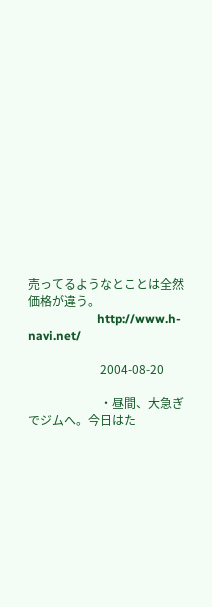売ってるようなとことは全然価格が違う。
                       http://www.h-navi.net/

                        2004-08-20

                        ・昼間、大急ぎでジムへ。今日はた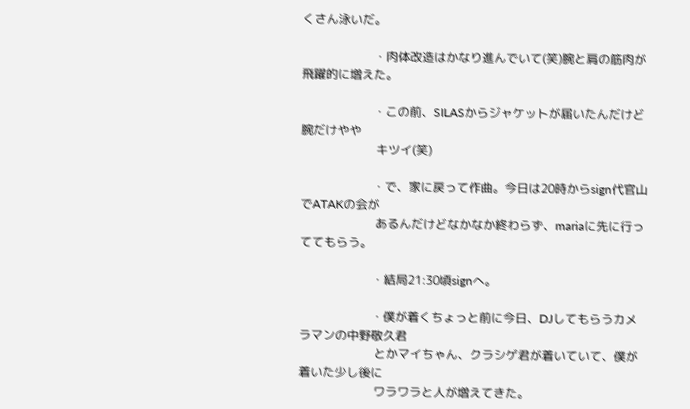くさん泳いだ。

                        ・肉体改造はかなり進んでいて(笑)腕と肩の筋肉が飛躍的に増えた。

                        ・この前、SILASからジャケットが届いたんだけど腕だけやや
                         キツイ(笑)

                        ・で、家に戻って作曲。今日は20時からsign代官山でATAKの会が
                         あるんだけどなかなか終わらず、mariaに先に行っててもらう。

                        ・結局21:30頃signへ。

                        ・僕が着くちょっと前に今日、DJしてもらうカメラマンの中野敬久君
                         とかマイちゃん、クラシゲ君が着いていて、僕が着いた少し後に
                         ワラワラと人が増えてきた。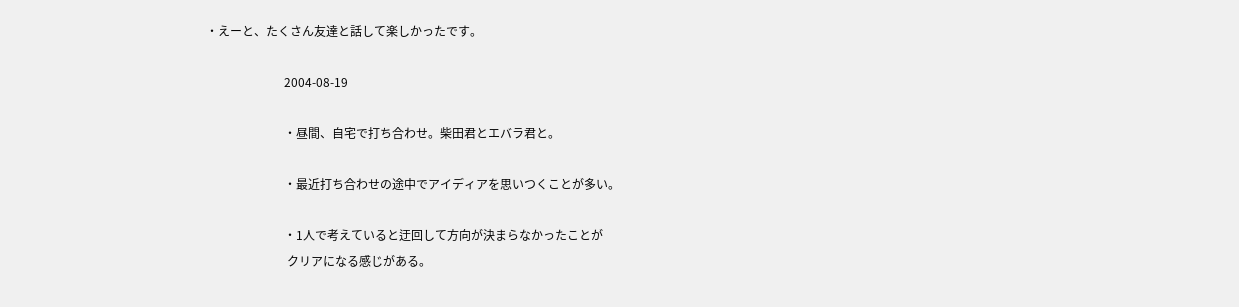・えーと、たくさん友達と話して楽しかったです。

                          2004-08-19

                          ・昼間、自宅で打ち合わせ。柴田君とエバラ君と。

                          ・最近打ち合わせの途中でアイディアを思いつくことが多い。

                          ・1人で考えていると迂回して方向が決まらなかったことが
                           クリアになる感じがある。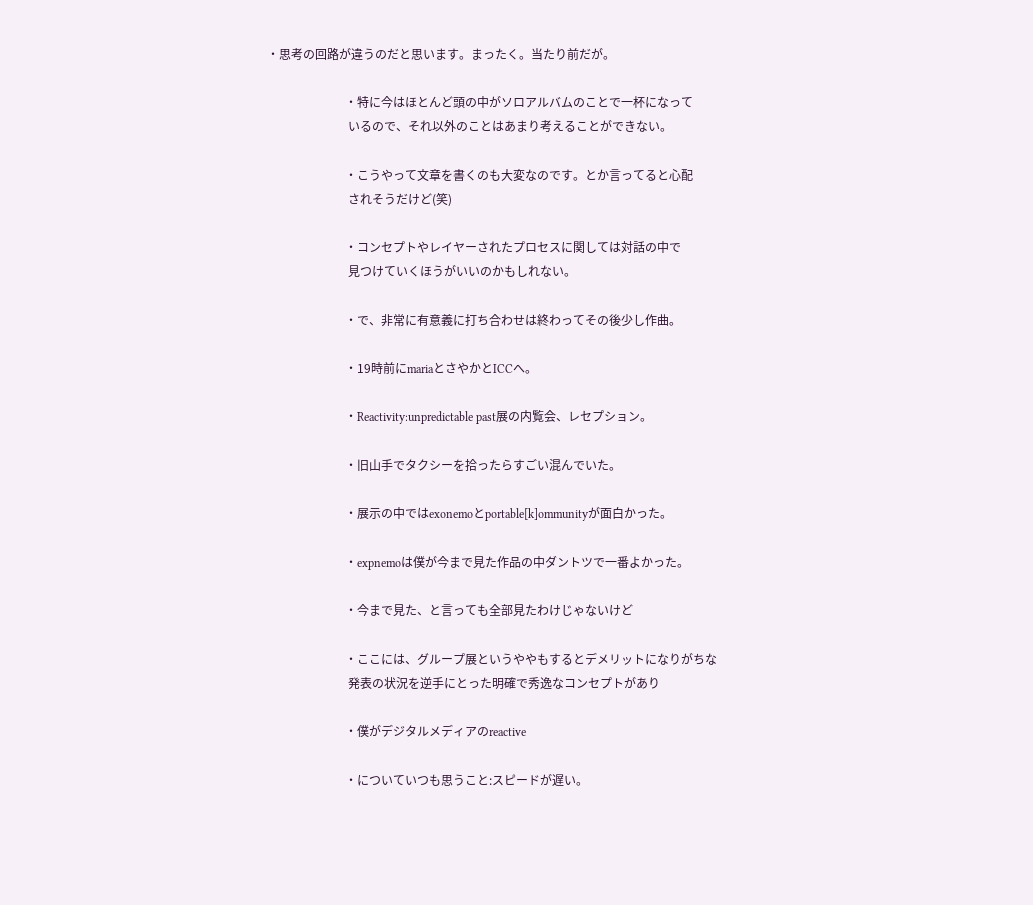・思考の回路が違うのだと思います。まったく。当たり前だが。

                          ・特に今はほとんど頭の中がソロアルバムのことで一杯になって
                           いるので、それ以外のことはあまり考えることができない。

                          ・こうやって文章を書くのも大変なのです。とか言ってると心配
                           されそうだけど(笑)

                          ・コンセプトやレイヤーされたプロセスに関しては対話の中で
                           見つけていくほうがいいのかもしれない。

                          ・で、非常に有意義に打ち合わせは終わってその後少し作曲。

                          ・19時前にmariaとさやかとICCへ。

                          ・Reactivity:unpredictable past展の内覧会、レセプション。

                          ・旧山手でタクシーを拾ったらすごい混んでいた。

                          ・展示の中ではexonemoとportable[k]ommunityが面白かった。

                          ・expnemoは僕が今まで見た作品の中ダントツで一番よかった。

                          ・今まで見た、と言っても全部見たわけじゃないけど

                          ・ここには、グループ展というややもするとデメリットになりがちな
                           発表の状況を逆手にとった明確で秀逸なコンセプトがあり

                          ・僕がデジタルメディアのreactive

                          ・についていつも思うこと:スピードが遅い。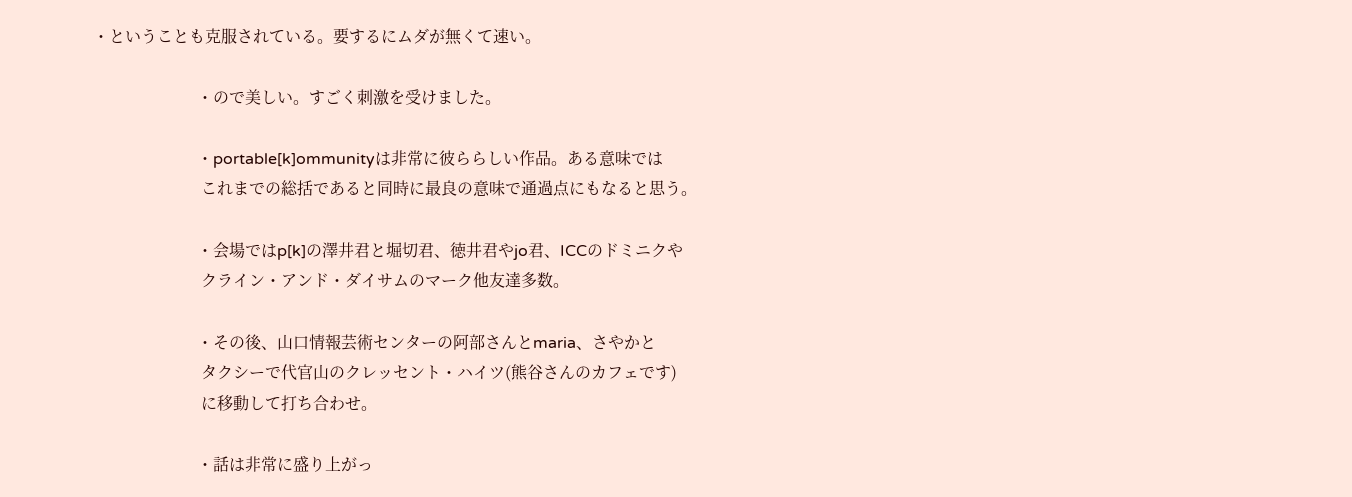・ということも克服されている。要するにムダが無くて速い。

                          ・ので美しい。すごく刺激を受けました。

                          ・portable[k]ommunityは非常に彼ららしい作品。ある意味では
                           これまでの総括であると同時に最良の意味で通過点にもなると思う。

                          ・会場ではp[k]の澤井君と堀切君、徳井君やjo君、ICCのドミニクや
                           クライン・アンド・ダイサムのマーク他友達多数。

                          ・その後、山口情報芸術センターの阿部さんとmaria、さやかと
                           タクシーで代官山のクレッセント・ハイツ(熊谷さんのカフェです)
                           に移動して打ち合わせ。

                          ・話は非常に盛り上がっ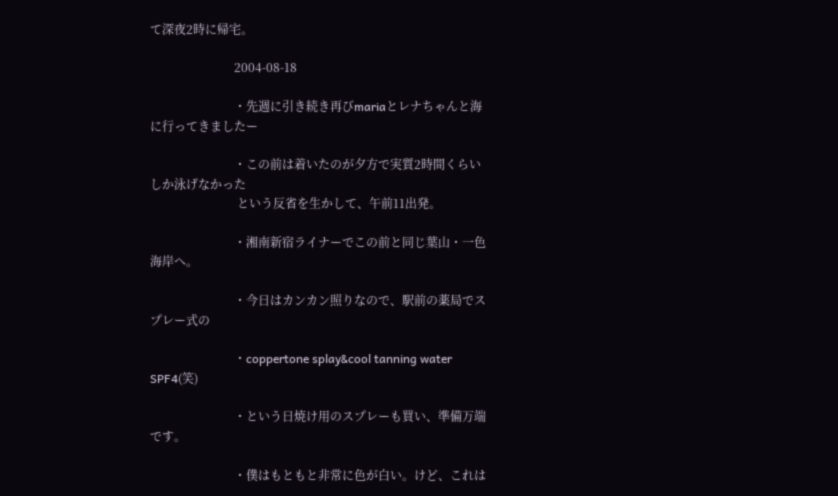て深夜2時に帰宅。

                            2004-08-18

                            ・先週に引き続き再びmariaとレナちゃんと海に行ってきましたー

                            ・この前は着いたのが夕方で実質2時間くらいしか泳げなかった
                             という反省を生かして、午前11出発。

                            ・湘南新宿ライナーでこの前と同じ葉山・一色海岸へ。

                            ・今日はカンカン照りなので、駅前の薬局でスプレー式の

                            ・coppertone splay&cool tanning water SPF4(笑)

                            ・という日焼け用のスプレーも買い、準備万端です。

                            ・僕はもともと非常に色が白い。けど、これは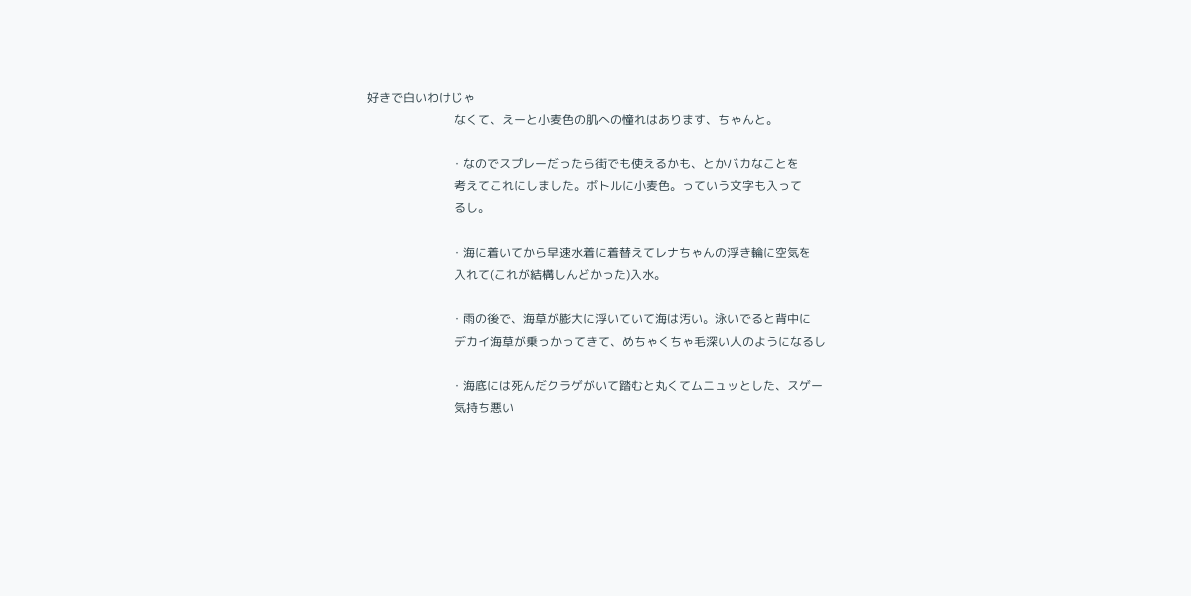好きで白いわけじゃ
                             なくて、えーと小麦色の肌への憧れはあります、ちゃんと。

                            ・なのでスプレーだったら街でも使えるかも、とかバカなことを
                             考えてこれにしました。ボトルに小麦色。っていう文字も入って
                             るし。

                            ・海に着いてから早速水着に着替えてレナちゃんの浮き輪に空気を
                             入れて(これが結構しんどかった)入水。

                            ・雨の後で、海草が膨大に浮いていて海は汚い。泳いでると背中に
                             デカイ海草が乗っかってきて、めちゃくちゃ毛深い人のようになるし

                            ・海底には死んだクラゲがいて踏むと丸くてムニュッとした、スゲー
                             気持ち悪い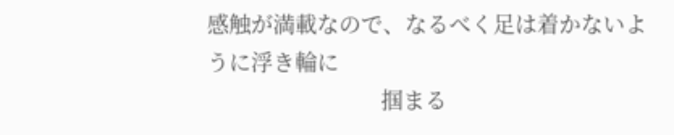感触が満載なので、なるべく足は着かないように浮き輪に
                             掴まる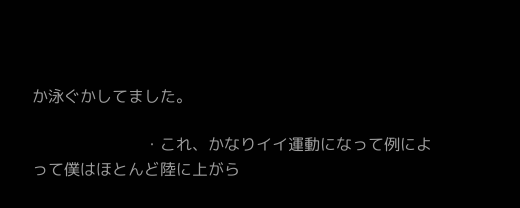か泳ぐかしてました。

                            ・これ、かなりイイ運動になって例によって僕はほとんど陸に上がら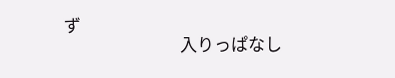ず
                             入りっぱなし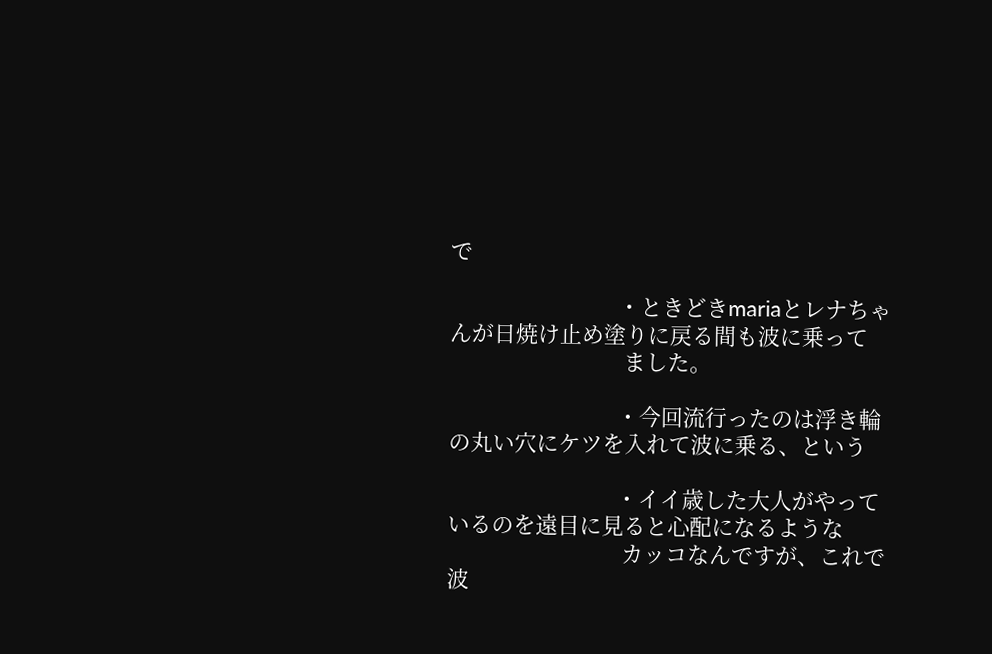で

                            ・ときどきmariaとレナちゃんが日焼け止め塗りに戻る間も波に乗って
                             ました。

                            ・今回流行ったのは浮き輪の丸い穴にケツを入れて波に乗る、という

                            ・イイ歳した大人がやっているのを遠目に見ると心配になるような
                             カッコなんですが、これで波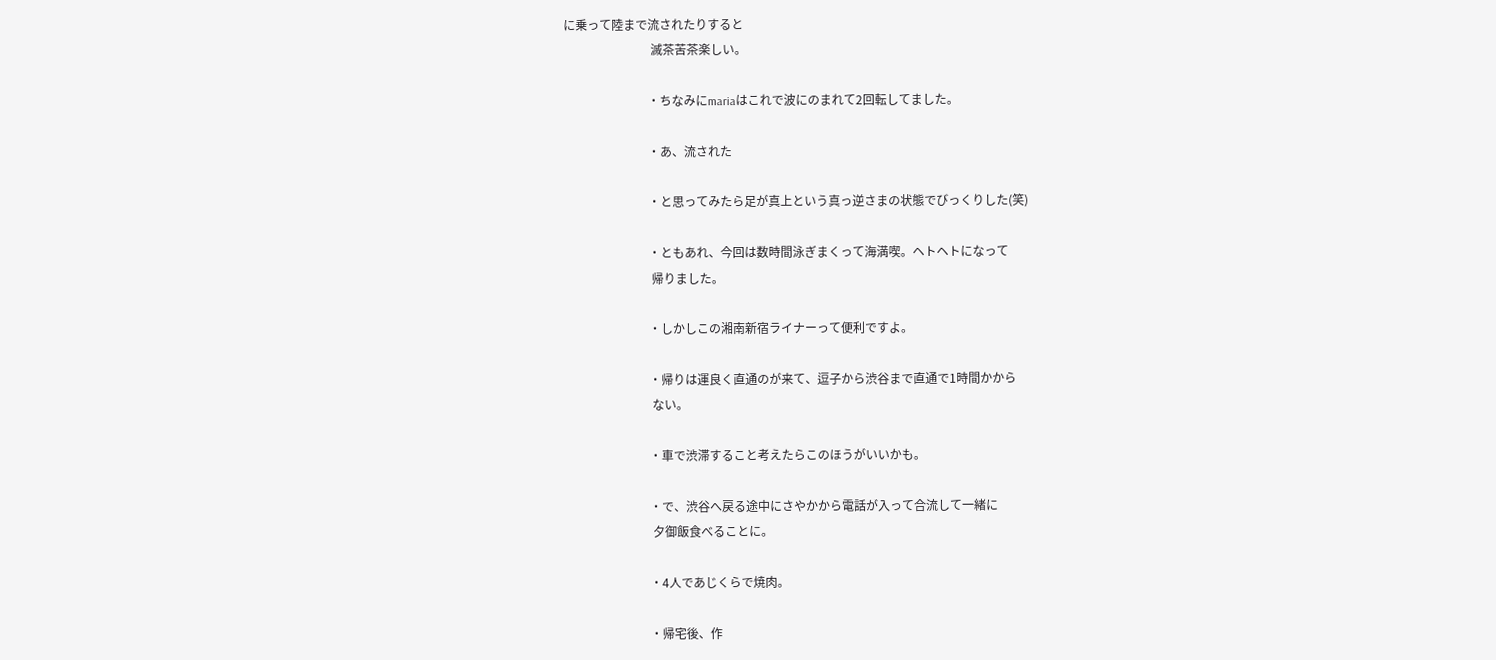に乗って陸まで流されたりすると
                             滅茶苦茶楽しい。

                            ・ちなみにmariaはこれで波にのまれて2回転してました。

                            ・あ、流された

                            ・と思ってみたら足が真上という真っ逆さまの状態でびっくりした(笑)

                            ・ともあれ、今回は数時間泳ぎまくって海満喫。ヘトヘトになって
                             帰りました。

                            ・しかしこの湘南新宿ライナーって便利ですよ。

                            ・帰りは運良く直通のが来て、逗子から渋谷まで直通で1時間かから
                             ない。

                            ・車で渋滞すること考えたらこのほうがいいかも。

                            ・で、渋谷へ戻る途中にさやかから電話が入って合流して一緒に
                             夕御飯食べることに。

                            ・4人であじくらで焼肉。

                            ・帰宅後、作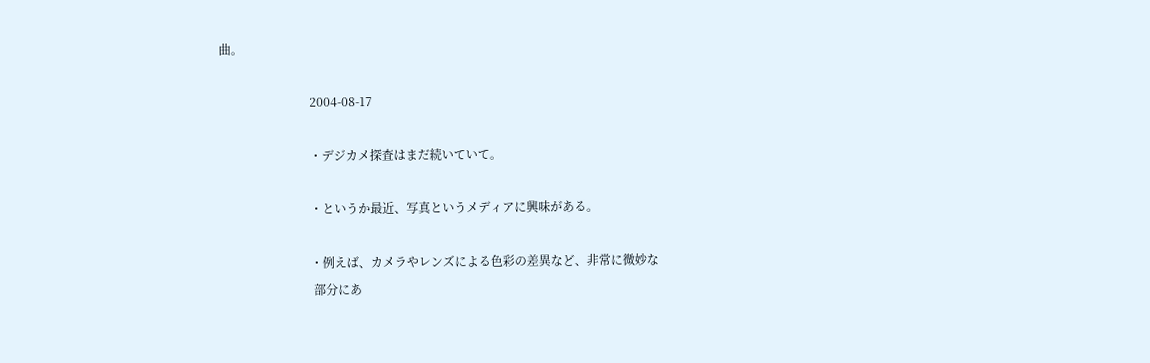曲。

                              2004-08-17

                              ・デジカメ探査はまだ続いていて。

                              ・というか最近、写真というメディアに興味がある。

                              ・例えば、カメラやレンズによる色彩の差異など、非常に微妙な
                               部分にあ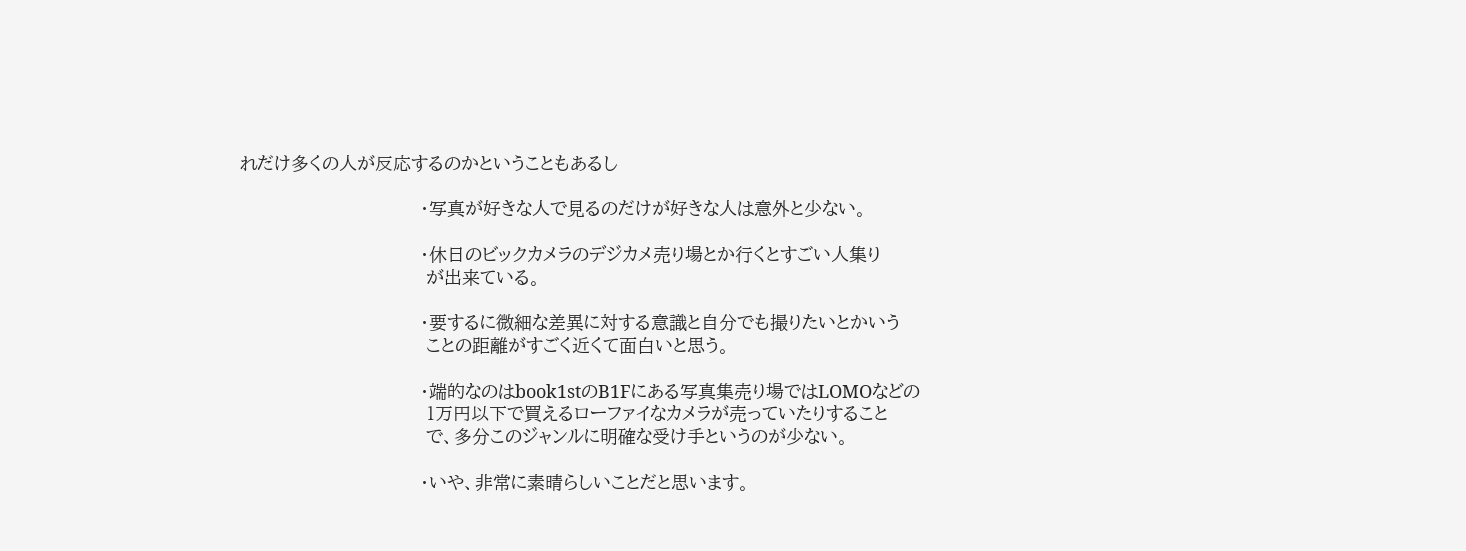れだけ多くの人が反応するのかということもあるし

                              ・写真が好きな人で見るのだけが好きな人は意外と少ない。

                              ・休日のビックカメラのデジカメ売り場とか行くとすごい人集り
                               が出来ている。

                              ・要するに微細な差異に対する意識と自分でも撮りたいとかいう
                               ことの距離がすごく近くて面白いと思う。

                              ・端的なのはbook1stのB1Fにある写真集売り場ではLOMOなどの
                               1万円以下で買えるローファイなカメラが売っていたりすること
                               で、多分このジャンルに明確な受け手というのが少ない。

                              ・いや、非常に素晴らしいことだと思います。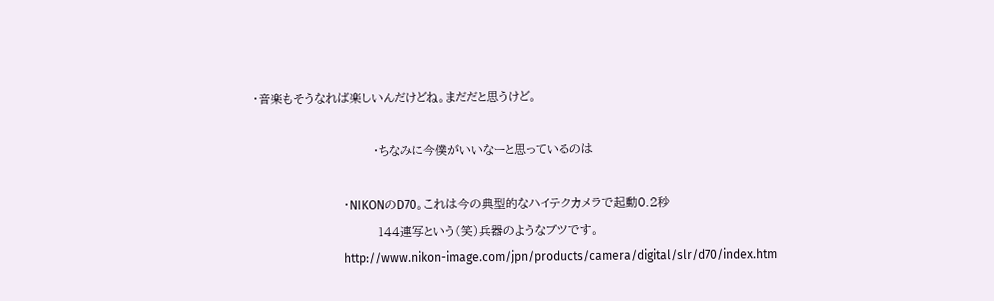・音楽もそうなれば楽しいんだけどね。まだだと思うけど。

                              ・ちなみに今僕がいいなーと思っているのは

                              ・NIKONのD70。これは今の典型的なハイテクカメラで起動0.2秒
                               144連写という(笑)兵器のようなブツです。
                              http://www.nikon-image.com/jpn/products/camera/digital/slr/d70/index.htm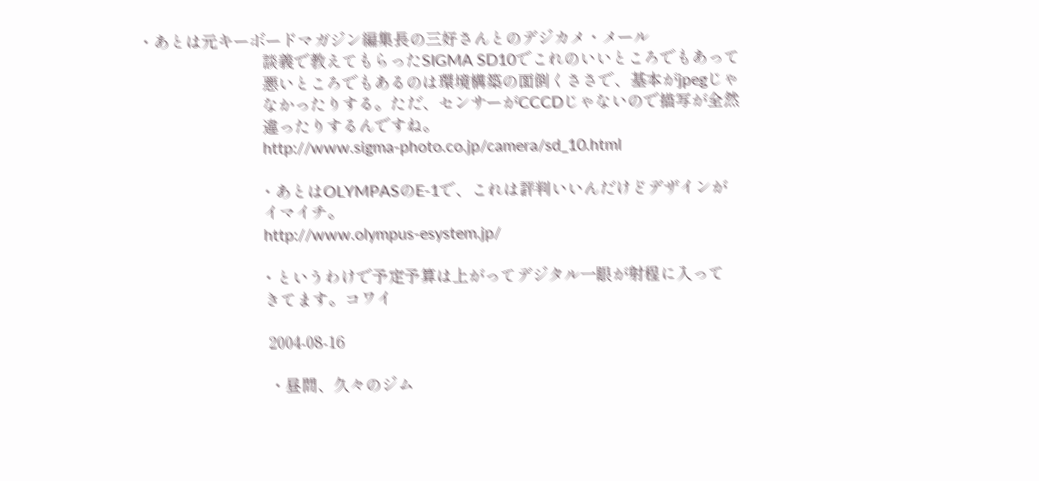・あとは元キーボードマガジン編集長の三好さんとのデジカメ・メール
                               談義で教えてもらったSIGMA SD10でこれのいいところでもあって
                               悪いところでもあるのは環境構築の面倒くささで、基本がjpegじゃ
                               なかったりする。ただ、センサーがCCCDじゃないので描写が全然
                               違ったりするんですね。
                               http://www.sigma-photo.co.jp/camera/sd_10.html

                              ・あとはOLYMPASのE-1で、これは評判いいんだけどデザインが
                               イマイチ。
                               http://www.olympus-esystem.jp/

                              ・というわけで予定予算は上がってデジタル一眼が射程に入って
                               きてます。コワイ

                                2004-08-16

                                ・昼間、久々のジム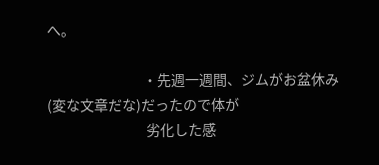へ。

                                ・先週一週間、ジムがお盆休み(変な文章だな)だったので体が
                                 劣化した感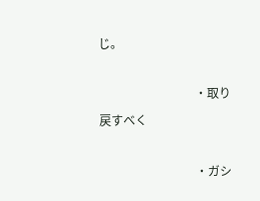じ。

                                ・取り戻すべく

                                ・ガシ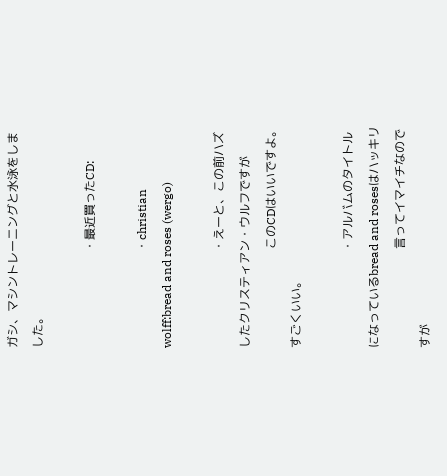ガシ、マシントレーニングと水泳をしました。

                                ・最近買ったCD:

                                ・christian wolff:bread and roses (wergo)

                                ・えーと、この前ハズしたクリスティアン・ウルフですが
                                 このCDはいいですよ。すごくいい。

                                ・アルバムのタイトルになっているbread and rosesはハッキリ
                                 言ってイマイチなのですが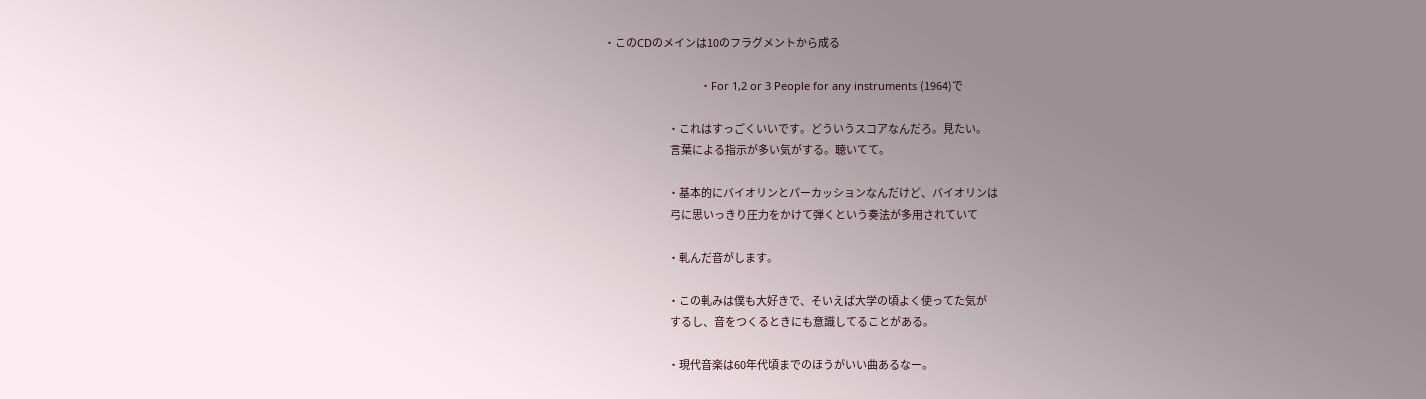・このCDのメインは10のフラグメントから成る

                                ・For 1,2 or 3 People for any instruments (1964)で

                                ・これはすっごくいいです。どういうスコアなんだろ。見たい。
                                 言葉による指示が多い気がする。聴いてて。

                                ・基本的にバイオリンとパーカッションなんだけど、バイオリンは
                                 弓に思いっきり圧力をかけて弾くという奏法が多用されていて

                                ・軋んだ音がします。

                                ・この軋みは僕も大好きで、そいえば大学の頃よく使ってた気が
                                 するし、音をつくるときにも意識してることがある。

                                ・現代音楽は60年代頃までのほうがいい曲あるなー。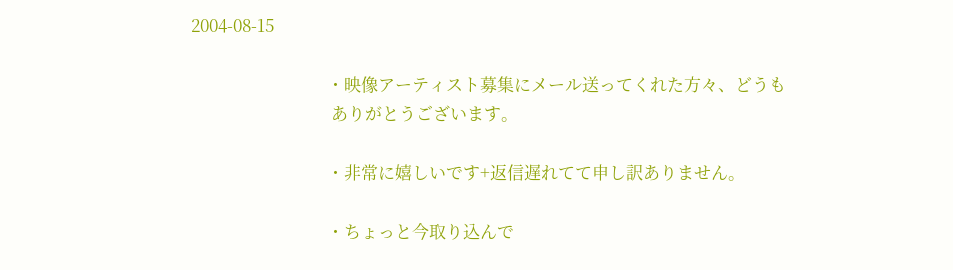2004-08-15

                                  ・映像アーティスト募集にメール送ってくれた方々、どうも
                                   ありがとうございます。

                                  ・非常に嬉しいです+返信遅れてて申し訳ありません。

                                  ・ちょっと今取り込んで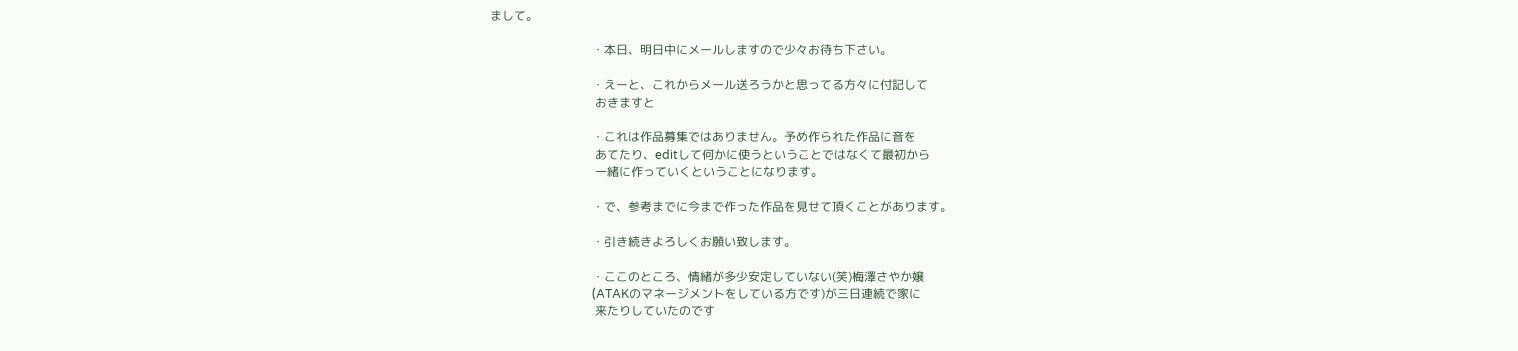まして。

                                  ・本日、明日中にメールしますので少々お待ち下さい。

                                  ・えーと、これからメール送ろうかと思ってる方々に付記して
                                   おきますと

                                  ・これは作品募集ではありません。予め作られた作品に音を
                                   あてたり、editして何かに使うということではなくて最初から
                                   一緒に作っていくということになります。

                                  ・で、参考までに今まで作った作品を見せて頂くことがあります。

                                  ・引き続きよろしくお願い致します。

                                  ・ここのところ、情緒が多少安定していない(笑)梅澤さやか嬢
                                  (ATAKのマネージメントをしている方です)が三日連続で家に
                                   来たりしていたのです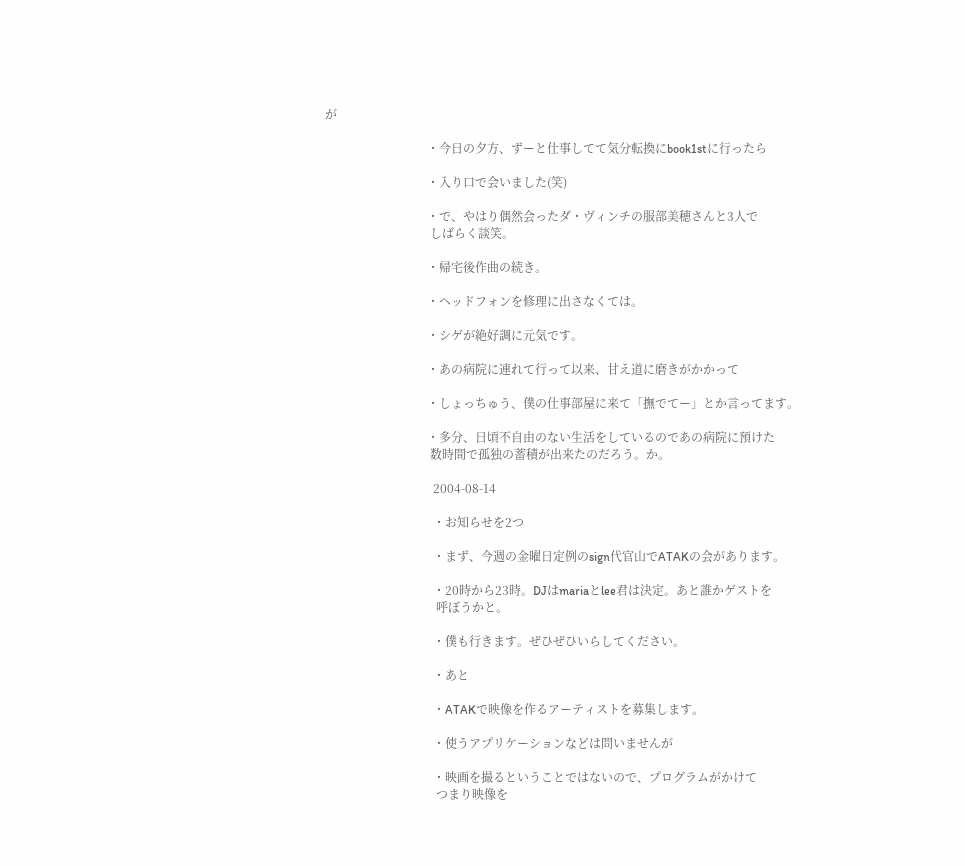が

                                  ・今日の夕方、ずーと仕事してて気分転換にbook1stに行ったら

                                  ・入り口で会いました(笑)

                                  ・で、やはり偶然会ったダ・ヴィンチの服部美穂さんと3人で
                                   しばらく談笑。

                                  ・帰宅後作曲の続き。

                                  ・ヘッドフォンを修理に出さなくては。

                                  ・シゲが絶好調に元気です。

                                  ・あの病院に連れて行って以来、甘え道に磨きがかかって

                                  ・しょっちゅう、僕の仕事部屋に来て「撫でてー」とか言ってます。

                                  ・多分、日頃不自由のない生活をしているのであの病院に預けた
                                   数時間で孤独の蓄積が出来たのだろう。か。

                                    2004-08-14

                                    ・お知らせを2つ

                                    ・まず、今週の金曜日定例のsign代官山でATAKの会があります。

                                    ・20時から23時。DJはmariaとlee君は決定。あと誰かゲストを
                                     呼ぼうかと。

                                    ・僕も行きます。ぜひぜひいらしてください。

                                    ・あと

                                    ・ATAKで映像を作るアーティストを募集します。

                                    ・使うアプリケーションなどは問いませんが

                                    ・映画を撮るということではないので、プログラムがかけて
                                     つまり映像を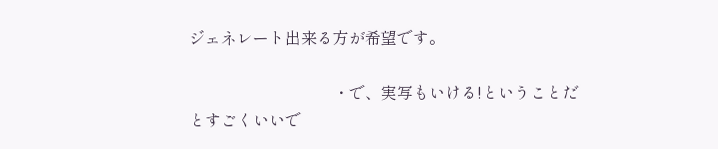ジェネレート出来る方が希望です。

                                    ・で、実写もいける!ということだとすごくいいで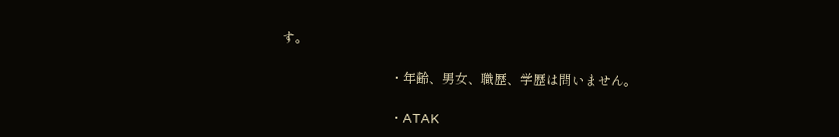す。

                                    ・年齢、男女、職歴、学歴は問いません。

                                    ・ATAK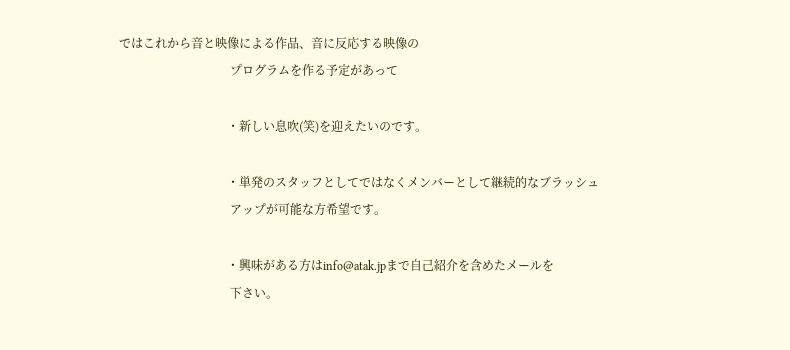ではこれから音と映像による作品、音に反応する映像の
                                     プログラムを作る予定があって

                                    ・新しい息吹(笑)を迎えたいのです。

                                    ・単発のスタッフとしてではなくメンバーとして継続的なブラッシュ
                                     アップが可能な方希望です。

                                    ・興味がある方はinfo@atak.jpまで自己紹介を含めたメールを
                                     下さい。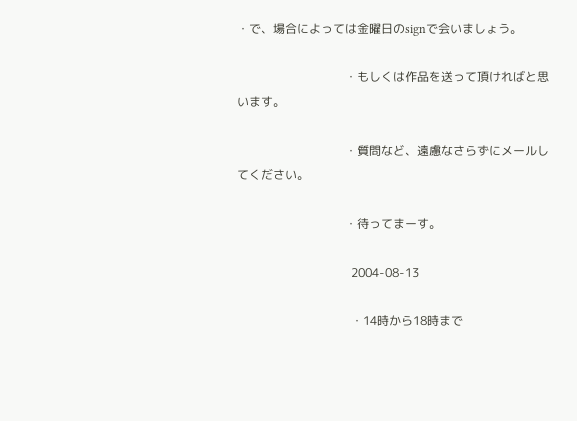・で、場合によっては金曜日のsignで会いましょう。

                                    ・もしくは作品を送って頂ければと思います。

                                    ・質問など、遠慮なさらずにメールしてください。

                                    ・待ってまーす。

                                      2004-08-13

                                      ・14時から18時まで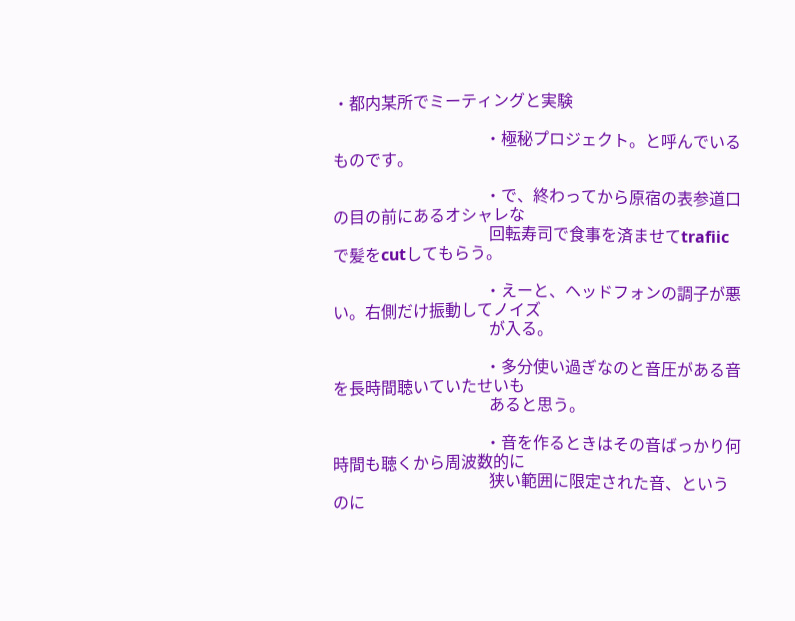・都内某所でミーティングと実験

                                      ・極秘プロジェクト。と呼んでいるものです。

                                      ・で、終わってから原宿の表参道口の目の前にあるオシャレな
                                       回転寿司で食事を済ませてtrafiicで髪をcutしてもらう。

                                      ・えーと、ヘッドフォンの調子が悪い。右側だけ振動してノイズ
                                       が入る。

                                      ・多分使い過ぎなのと音圧がある音を長時間聴いていたせいも
                                       あると思う。

                                      ・音を作るときはその音ばっかり何時間も聴くから周波数的に
                                       狭い範囲に限定された音、というのに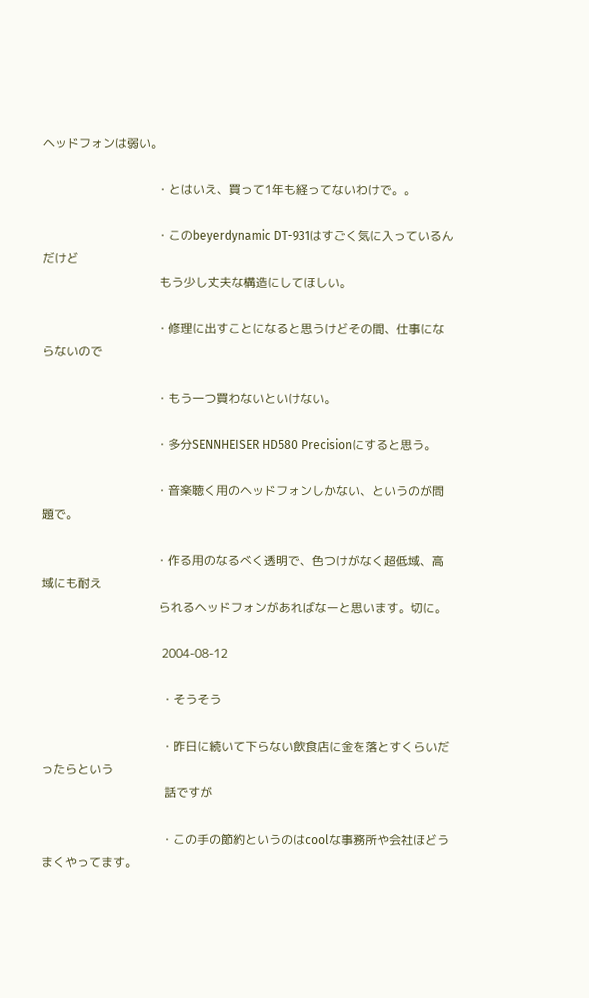ヘッドフォンは弱い。

                                      ・とはいえ、買って1年も経ってないわけで。。

                                      ・このbeyerdynamic DT-931はすごく気に入っているんだけど
                                       もう少し丈夫な構造にしてほしい。

                                      ・修理に出すことになると思うけどその間、仕事にならないので

                                      ・もう一つ買わないといけない。

                                      ・多分SENNHEISER HD580 Precisionにすると思う。

                                      ・音楽聴く用のヘッドフォンしかない、というのが問題で。

                                      ・作る用のなるべく透明で、色つけがなく超低域、高域にも耐え
                                       られるヘッドフォンがあればなーと思います。切に。

                                        2004-08-12

                                        ・そうそう

                                        ・昨日に続いて下らない飲食店に金を落とすくらいだったらという
                                         話ですが

                                        ・この手の節約というのはcoolな事務所や会社ほどうまくやってます。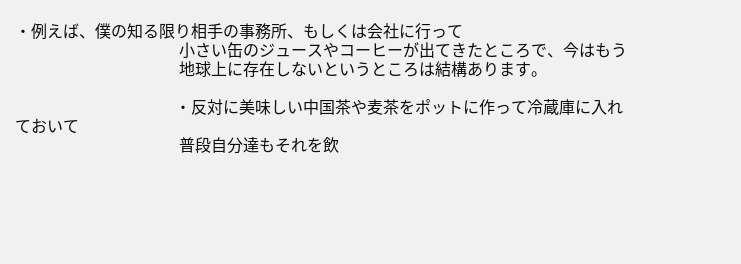・例えば、僕の知る限り相手の事務所、もしくは会社に行って
                                         小さい缶のジュースやコーヒーが出てきたところで、今はもう
                                         地球上に存在しないというところは結構あります。

                                        ・反対に美味しい中国茶や麦茶をポットに作って冷蔵庫に入れておいて
                                         普段自分達もそれを飲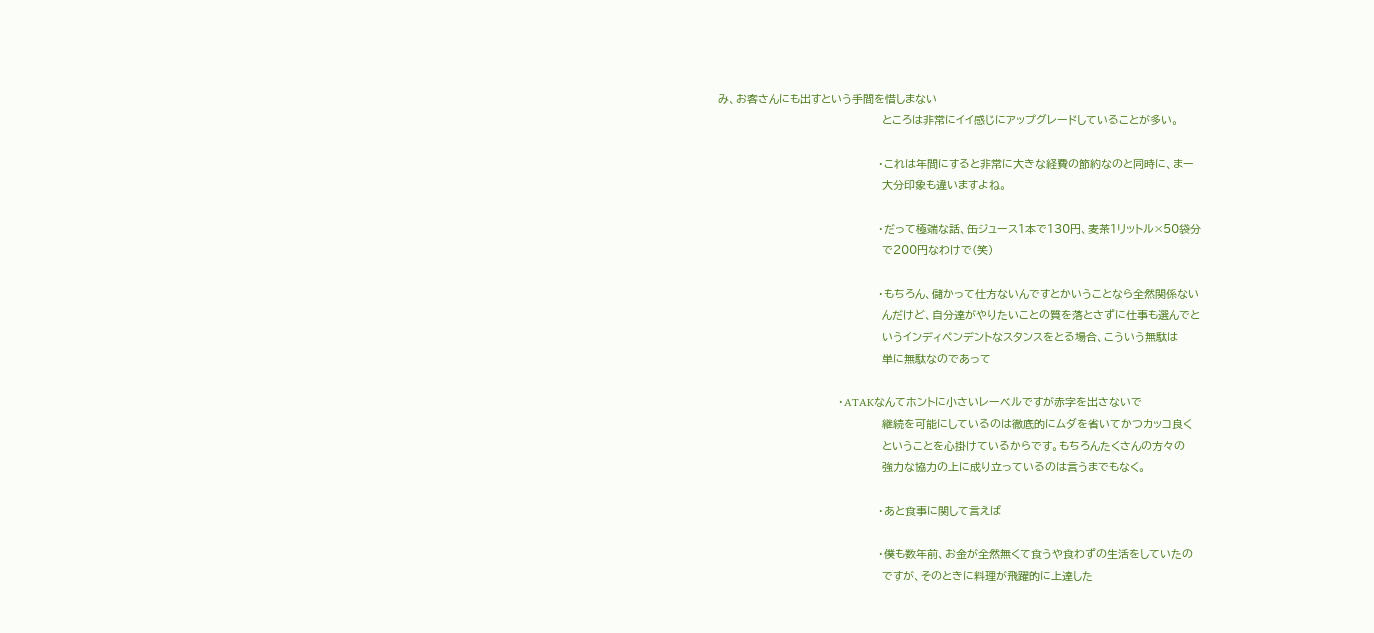み、お客さんにも出すという手間を惜しまない
                                         ところは非常にイイ感じにアップグレードしていることが多い。

                                        ・これは年間にすると非常に大きな経費の節約なのと同時に、まー
                                         大分印象も違いますよね。

                                        ・だって極端な話、缶ジュース1本で130円、麦茶1リットル×50袋分
                                         で200円なわけで(笑)

                                        ・もちろん、儲かって仕方ないんですとかいうことなら全然関係ない
                                         んだけど、自分達がやりたいことの質を落とさずに仕事も選んでと
                                         いうインディペンデントなスタンスをとる場合、こういう無駄は
                                         単に無駄なのであって

                                        ・ATAKなんてホントに小さいレーベルですが赤字を出さないで
                                         継続を可能にしているのは徹底的にムダを省いてかつカッコ良く
                                         ということを心掛けているからです。もちろんたくさんの方々の
                                         強力な協力の上に成り立っているのは言うまでもなく。

                                        ・あと食事に関して言えば

                                        ・僕も数年前、お金が全然無くて食うや食わずの生活をしていたの
                                         ですが、そのときに料理が飛躍的に上達した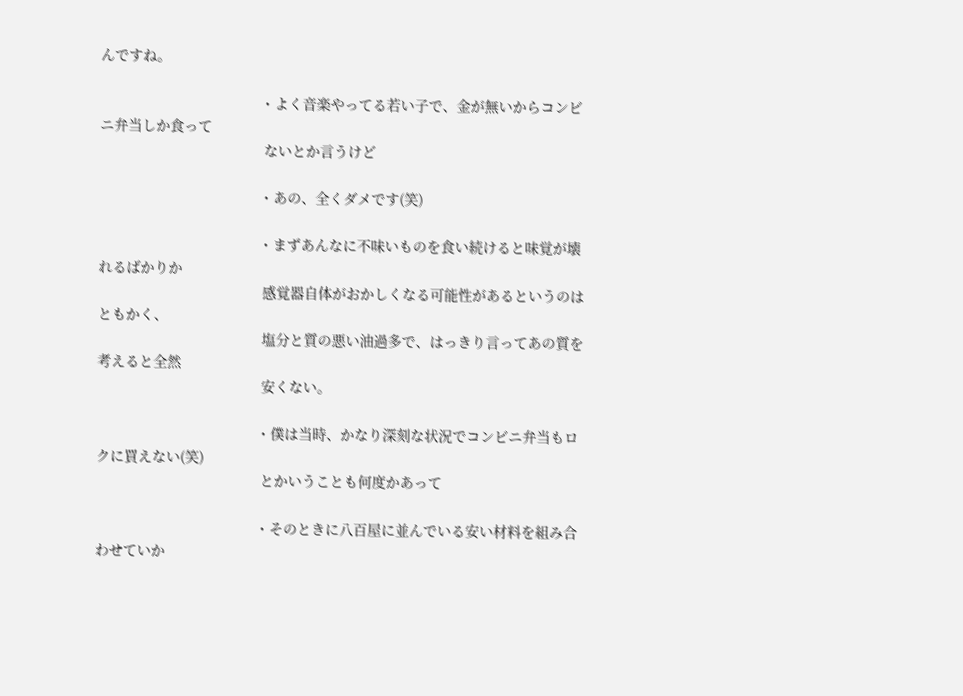んですね。

                                        ・よく音楽やってる若い子で、金が無いからコンビニ弁当しか食って
                                         ないとか言うけど

                                        ・あの、全くダメです(笑)

                                        ・まずあんなに不味いものを食い続けると味覚が壊れるばかりか
                                         感覚器自体がおかしくなる可能性があるというのはともかく、
                                         塩分と質の悪い油過多で、はっきり言ってあの質を考えると全然
                                         安くない。

                                        ・僕は当時、かなり深刻な状況でコンビニ弁当もロクに買えない(笑)
                                         とかいうことも何度かあって

                                        ・そのときに八百屋に並んでいる安い材料を組み合わせていか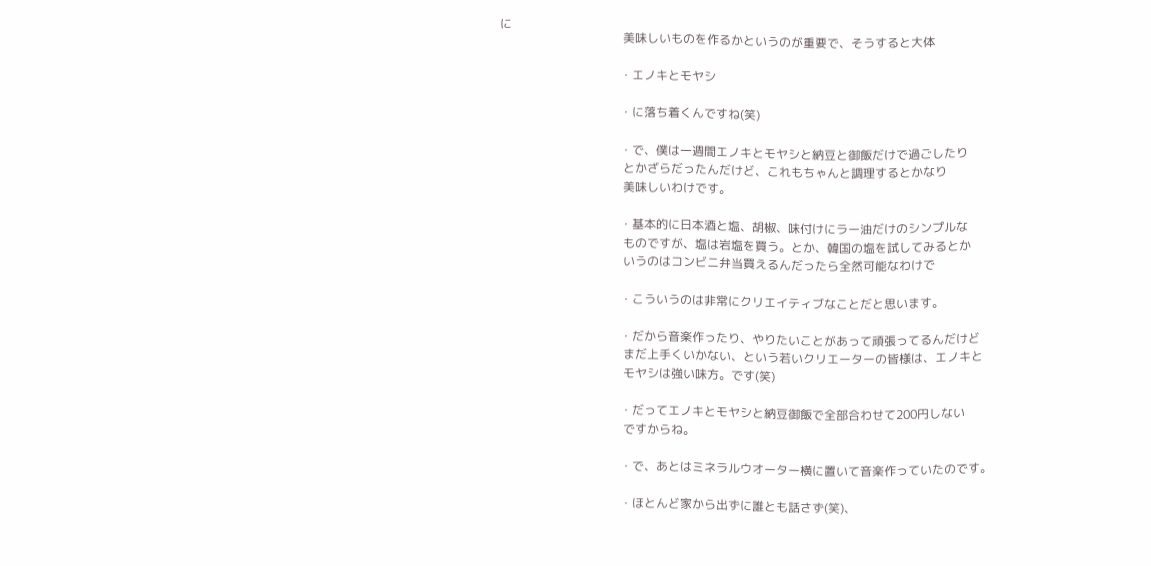に
                                         美味しいものを作るかというのが重要で、そうすると大体

                                        ・エノキとモヤシ

                                        ・に落ち着くんですね(笑)

                                        ・で、僕は一週間エノキとモヤシと納豆と御飯だけで過ごしたり
                                         とかざらだったんだけど、これもちゃんと調理するとかなり
                                         美味しいわけです。

                                        ・基本的に日本酒と塩、胡椒、味付けにラー油だけのシンプルな
                                         ものですが、塩は岩塩を買う。とか、韓国の塩を試してみるとか
                                         いうのはコンビニ弁当買えるんだったら全然可能なわけで

                                        ・こういうのは非常にクリエイティブなことだと思います。

                                        ・だから音楽作ったり、やりたいことがあって頑張ってるんだけど
                                         まだ上手くいかない、という若いクリエーターの皆様は、エノキと
                                         モヤシは強い味方。です(笑)

                                        ・だってエノキとモヤシと納豆御飯で全部合わせて200円しない
                                         ですからね。

                                        ・で、あとはミネラルウオーター横に置いて音楽作っていたのです。

                                        ・ほとんど家から出ずに誰とも話さず(笑)、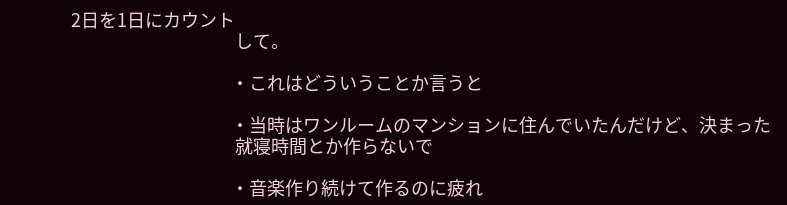2日を1日にカウント
                                         して。

                                        ・これはどういうことか言うと

                                        ・当時はワンルームのマンションに住んでいたんだけど、決まった
                                         就寝時間とか作らないで

                                        ・音楽作り続けて作るのに疲れ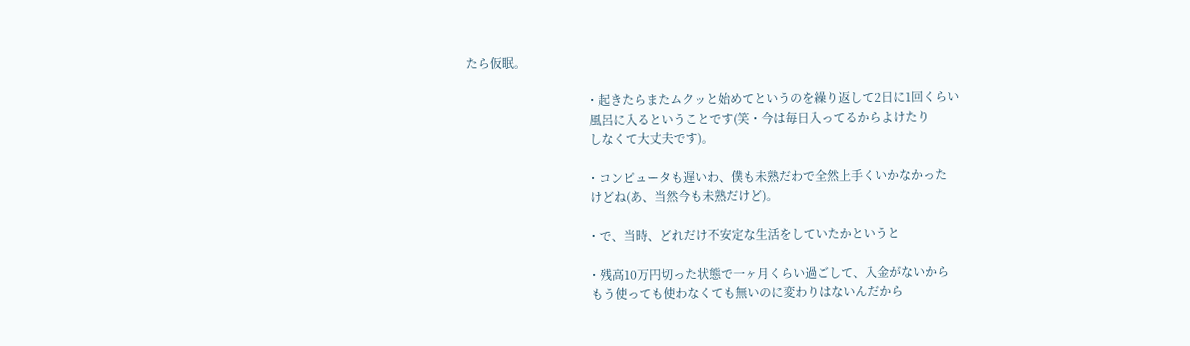たら仮眠。

                                        ・起きたらまたムクッと始めてというのを繰り返して2日に1回くらい
                                         風呂に入るということです(笑・今は毎日入ってるからよけたり
                                         しなくて大丈夫です)。

                                        ・コンピュータも遅いわ、僕も未熟だわで全然上手くいかなかった
                                         けどね(あ、当然今も未熟だけど)。

                                        ・で、当時、どれだけ不安定な生活をしていたかというと

                                        ・残高10万円切った状態で一ヶ月くらい過ごして、入金がないから
                                         もう使っても使わなくても無いのに変わりはないんだから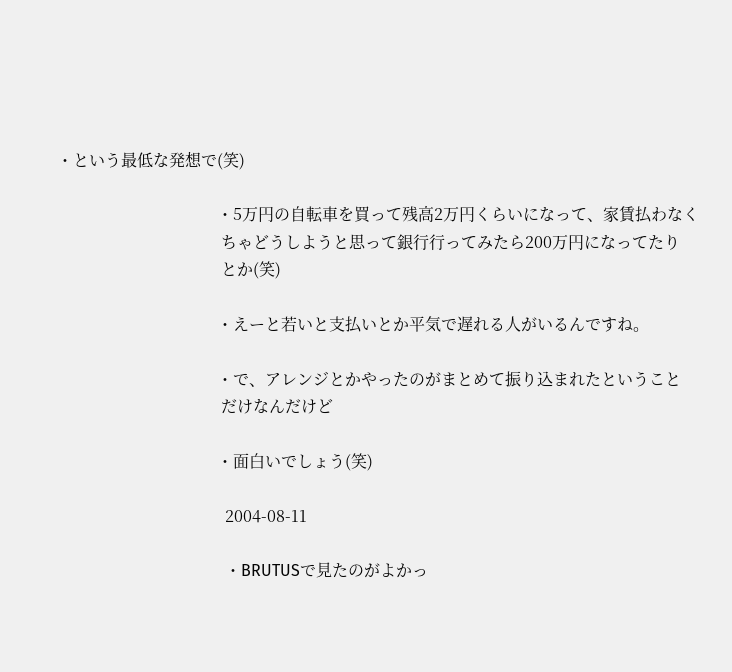・という最低な発想で(笑)

                                        ・5万円の自転車を買って残高2万円くらいになって、家賃払わなく
                                         ちゃどうしようと思って銀行行ってみたら200万円になってたり
                                         とか(笑)

                                        ・えーと若いと支払いとか平気で遅れる人がいるんですね。

                                        ・で、アレンジとかやったのがまとめて振り込まれたということ
                                         だけなんだけど

                                        ・面白いでしょう(笑)

                                          2004-08-11

                                          ・BRUTUSで見たのがよかっ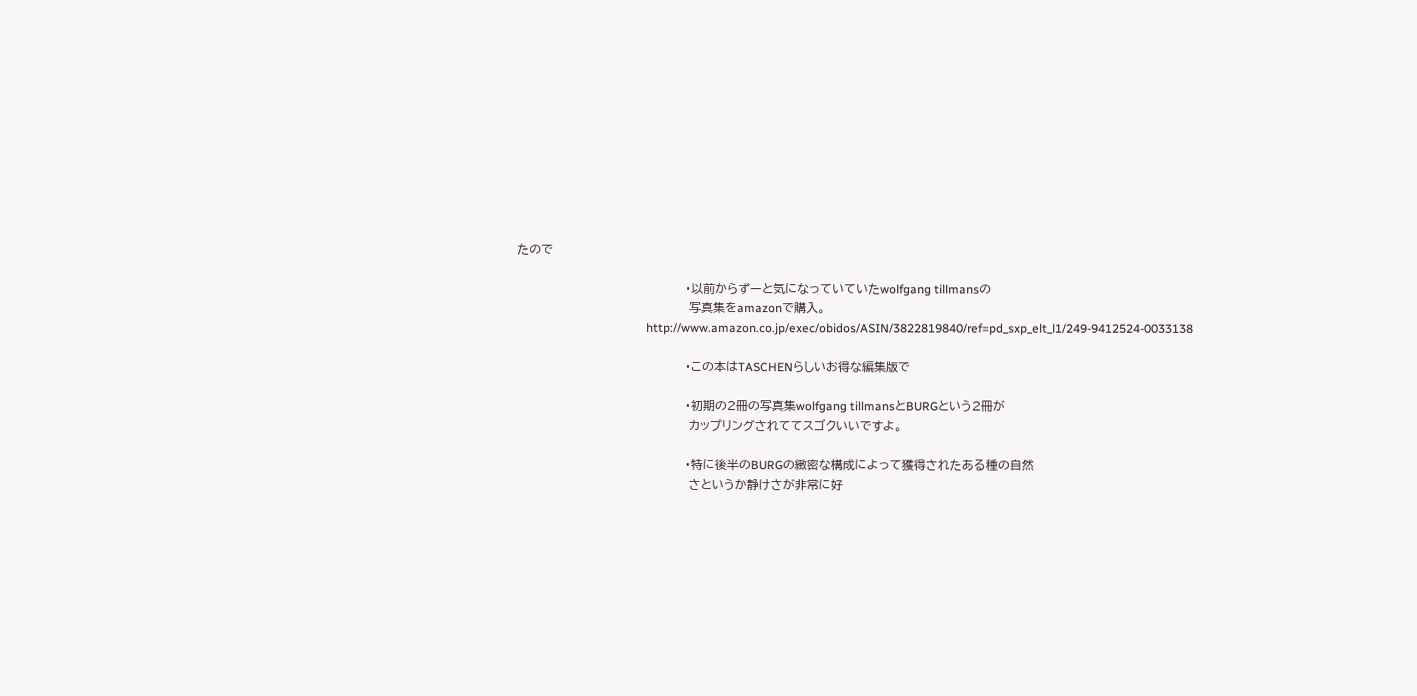たので

                                          ・以前からずーと気になっていていたwolfgang tillmansの
                                           写真集をamazonで購入。
                                           http://www.amazon.co.jp/exec/obidos/ASIN/3822819840/ref=pd_sxp_elt_l1/249-9412524-0033138

                                          ・この本はTASCHENらしいお得な編集版で

                                          ・初期の2冊の写真集wolfgang tillmansとBURGという2冊が
                                           カップリングされててスゴクいいですよ。

                                          ・特に後半のBURGの緻密な構成によって獲得されたある種の自然
                                           さというか静けさが非常に好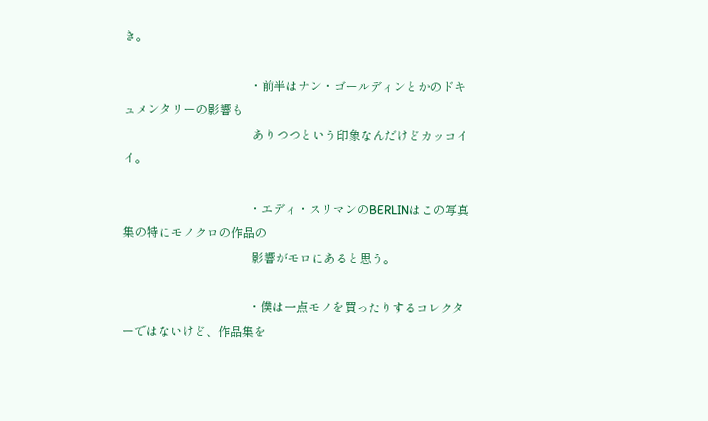き。

                                          ・前半はナン・ゴールディンとかのドキュメンタリーの影響も
                                           ありつつという印象なんだけどカッコイイ。

                                          ・エディ・スリマンのBERLINはこの写真集の特にモノクロの作品の
                                           影響がモロにあると思う。

                                          ・僕は一点モノを買ったりするコレクターではないけど、作品集を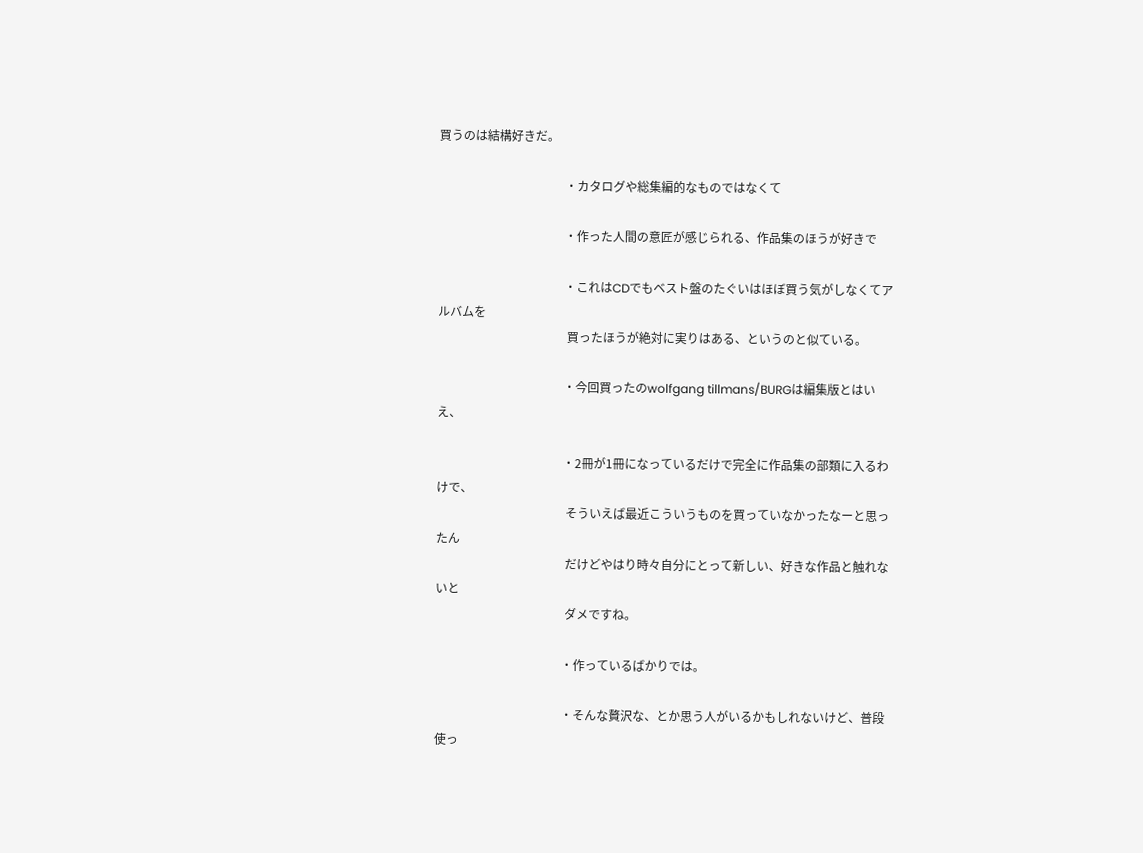買うのは結構好きだ。

                                          ・カタログや総集編的なものではなくて

                                          ・作った人間の意匠が感じられる、作品集のほうが好きで

                                          ・これはCDでもベスト盤のたぐいはほぼ買う気がしなくてアルバムを
                                           買ったほうが絶対に実りはある、というのと似ている。

                                          ・今回買ったのwolfgang tillmans/BURGは編集版とはいえ、

                                          ・2冊が1冊になっているだけで完全に作品集の部類に入るわけで、
                                           そういえば最近こういうものを買っていなかったなーと思ったん
                                           だけどやはり時々自分にとって新しい、好きな作品と触れないと
                                           ダメですね。

                                          ・作っているばかりでは。

                                          ・そんな贅沢な、とか思う人がいるかもしれないけど、普段使っ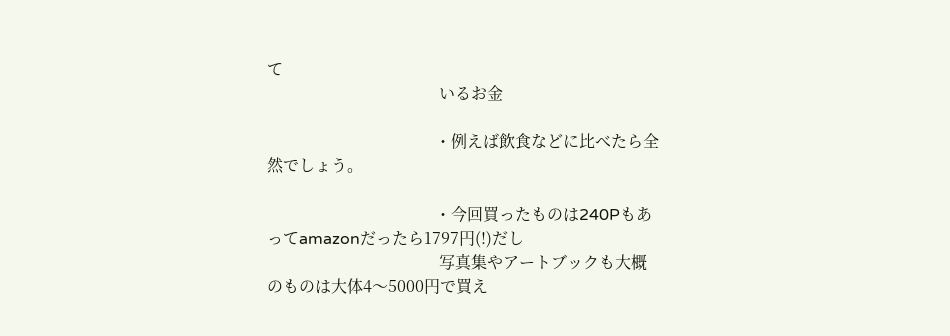て
                                           いるお金

                                          ・例えば飲食などに比べたら全然でしょう。

                                          ・今回買ったものは240Pもあってamazonだったら1797円(!)だし
                                           写真集やアートブックも大概のものは大体4〜5000円で買え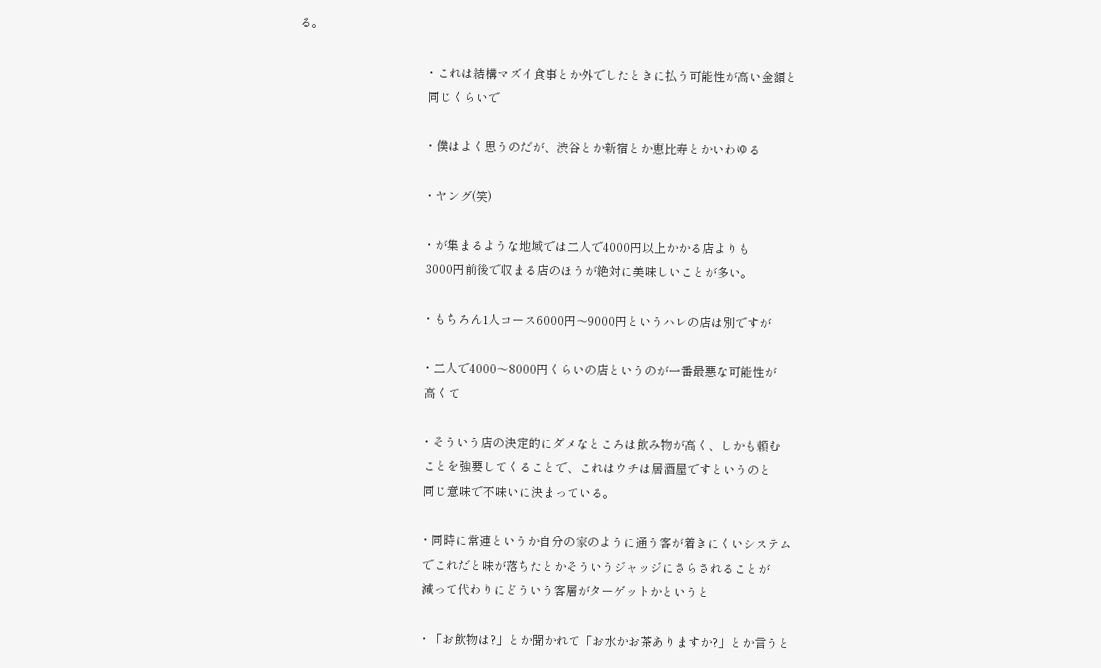る。

                                          ・これは結構マズイ食事とか外でしたときに払う可能性が高い金額と
                                           同じくらいで

                                          ・僕はよく思うのだが、渋谷とか新宿とか恵比寿とかいわゆる

                                          ・ヤング(笑)

                                          ・が集まるような地域では二人で4000円以上かかる店よりも
                                           3000円前後で収まる店のほうが絶対に美味しいことが多い。

                                          ・もちろん1人コース6000円〜9000円というハレの店は別ですが

                                          ・二人で4000〜8000円くらいの店というのが一番最悪な可能性が
                                           高くて

                                          ・そういう店の決定的にダメなところは飲み物が高く、しかも頼む
                                           ことを強要してくることで、これはウチは居酒屋ですというのと
                                           同じ意味で不味いに決まっている。

                                          ・同時に常連というか自分の家のように通う客が着きにくいシステム
                                           でこれだと味が落ちたとかそういうジャッジにさらされることが
                                           減って代わりにどういう客層がターゲットかというと

                                          ・「お飲物は?」とか聞かれて「お水かお茶ありますか?」とか言うと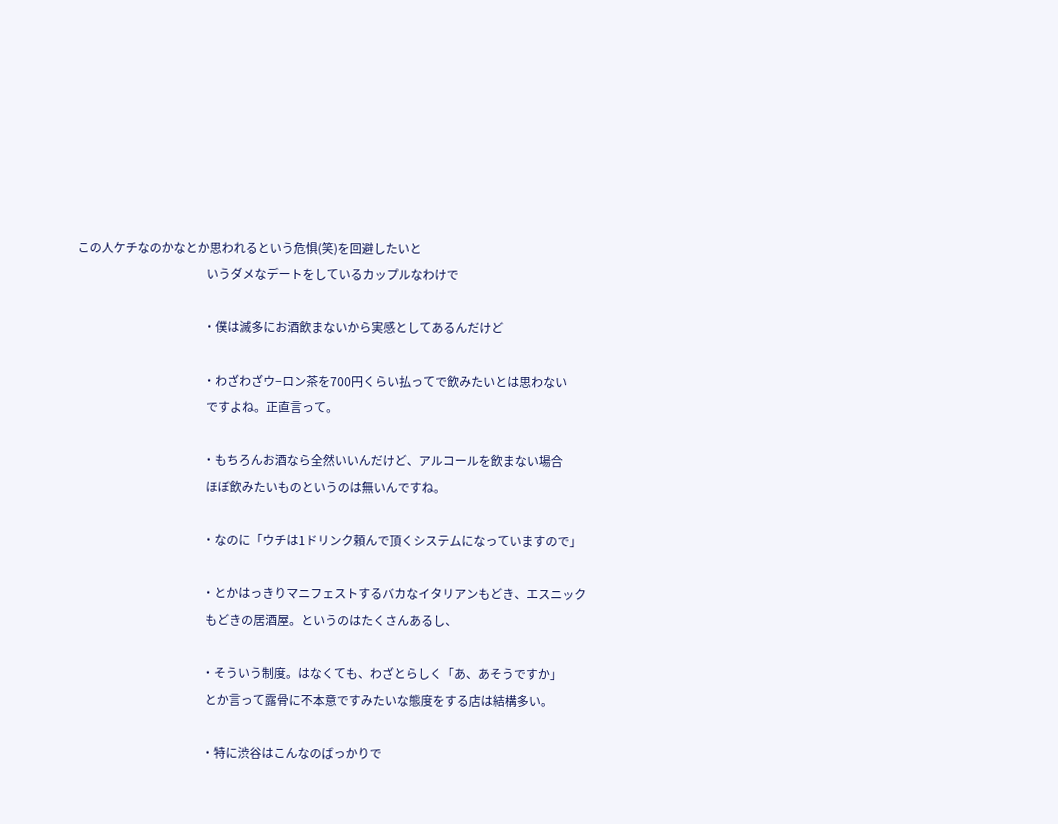この人ケチなのかなとか思われるという危惧(笑)を回避したいと
                                           いうダメなデートをしているカップルなわけで

                                          ・僕は滅多にお酒飲まないから実感としてあるんだけど

                                          ・わざわざウ−ロン茶を700円くらい払ってで飲みたいとは思わない
                                           ですよね。正直言って。

                                          ・もちろんお酒なら全然いいんだけど、アルコールを飲まない場合
                                           ほぼ飲みたいものというのは無いんですね。

                                          ・なのに「ウチは1ドリンク頼んで頂くシステムになっていますので」

                                          ・とかはっきりマニフェストするバカなイタリアンもどき、エスニック
                                           もどきの居酒屋。というのはたくさんあるし、

                                          ・そういう制度。はなくても、わざとらしく「あ、あそうですか」
                                           とか言って露骨に不本意ですみたいな態度をする店は結構多い。

                                          ・特に渋谷はこんなのばっかりで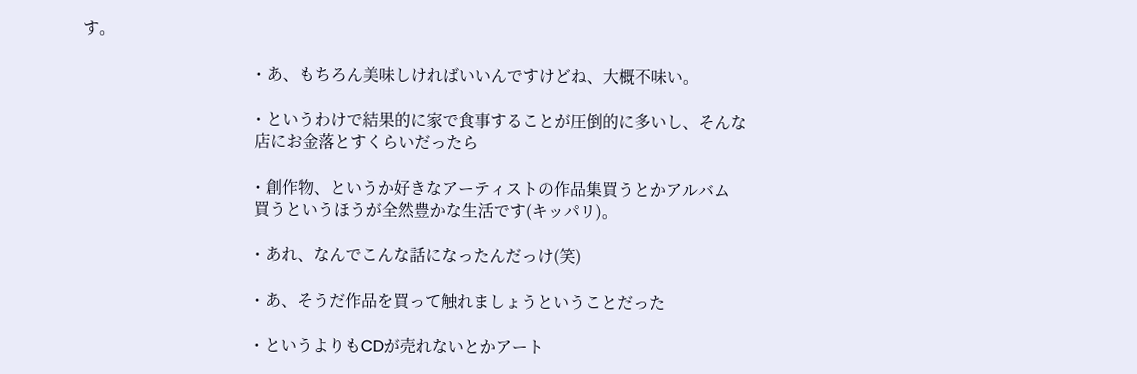す。

                                          ・あ、もちろん美味しければいいんですけどね、大概不味い。

                                          ・というわけで結果的に家で食事することが圧倒的に多いし、そんな
                                           店にお金落とすくらいだったら

                                          ・創作物、というか好きなアーティストの作品集買うとかアルバム
                                           買うというほうが全然豊かな生活です(キッパリ)。

                                          ・あれ、なんでこんな話になったんだっけ(笑)

                                          ・あ、そうだ作品を買って触れましょうということだった

                                          ・というよりもCDが売れないとかアート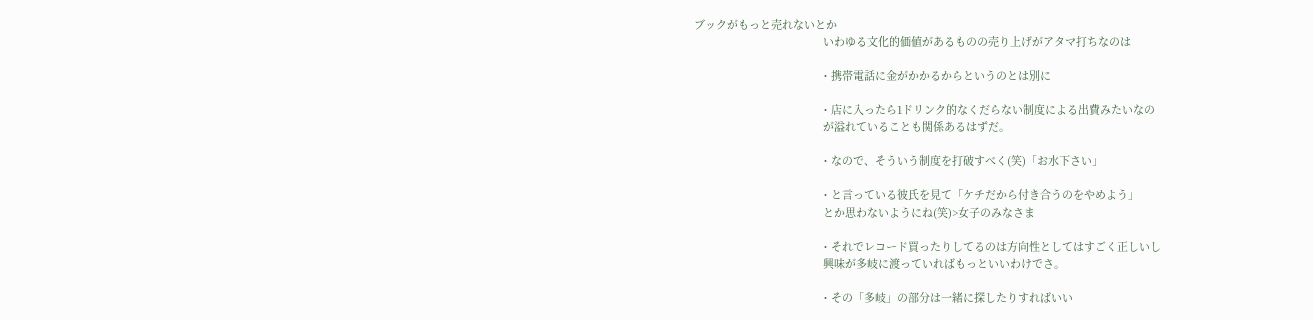ブックがもっと売れないとか
                                           いわゆる文化的価値があるものの売り上げがアタマ打ちなのは

                                          ・携帯電話に金がかかるからというのとは別に

                                          ・店に入ったら1ドリンク的なくだらない制度による出費みたいなの
                                           が溢れていることも関係あるはずだ。

                                          ・なので、そういう制度を打破すべく(笑)「お水下さい」

                                          ・と言っている彼氏を見て「ケチだから付き合うのをやめよう」
                                           とか思わないようにね(笑)>女子のみなさま

                                          ・それでレコード買ったりしてるのは方向性としてはすごく正しいし
                                           興味が多岐に渡っていればもっといいわけでさ。

                                          ・その「多岐」の部分は一緒に探したりすればいい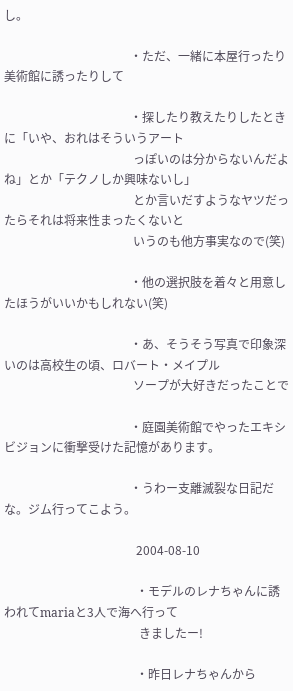し。

                                          ・ただ、一緒に本屋行ったり美術館に誘ったりして

                                          ・探したり教えたりしたときに「いや、おれはそういうアート
                                           っぽいのは分からないんだよね」とか「テクノしか興味ないし」
                                           とか言いだすようなヤツだったらそれは将来性まったくないと
                                           いうのも他方事実なので(笑)

                                          ・他の選択肢を着々と用意したほうがいいかもしれない(笑)

                                          ・あ、そうそう写真で印象深いのは高校生の頃、ロバート・メイプル
                                           ソープが大好きだったことで

                                          ・庭園美術館でやったエキシビジョンに衝撃受けた記憶があります。

                                          ・うわー支離滅裂な日記だな。ジム行ってこよう。

                                            2004-08-10

                                            ・モデルのレナちゃんに誘われてmariaと3人で海へ行って
                                             きましたー!

                                            ・昨日レナちゃんから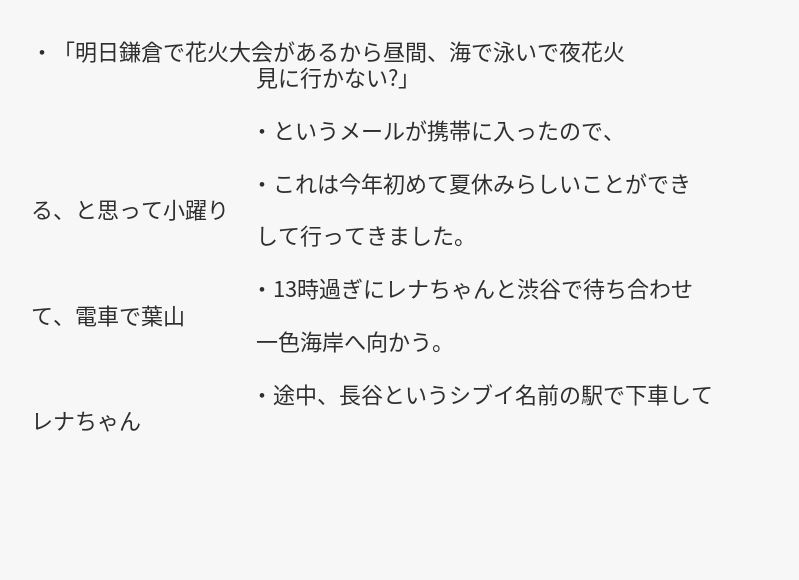・「明日鎌倉で花火大会があるから昼間、海で泳いで夜花火
                                             見に行かない?」

                                            ・というメールが携帯に入ったので、

                                            ・これは今年初めて夏休みらしいことができる、と思って小躍り
                                             して行ってきました。

                                            ・13時過ぎにレナちゃんと渋谷で待ち合わせて、電車で葉山
                                             一色海岸へ向かう。

                                            ・途中、長谷というシブイ名前の駅で下車してレナちゃん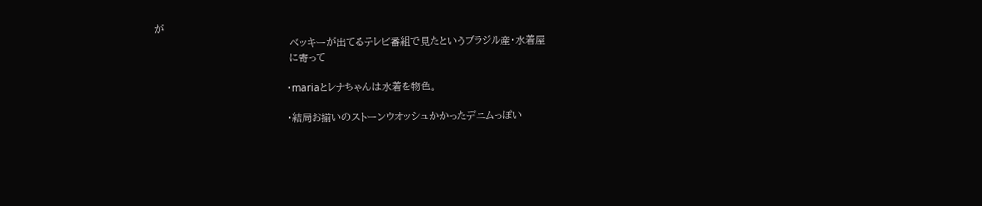が
                                             ベッキーが出てるテレビ番組で見たというブラジル産・水着屋
                                             に寄って

                                            ・mariaとレナちゃんは水着を物色。

                                            ・結局お揃いのストーンウオッシュかかったデニムっぽい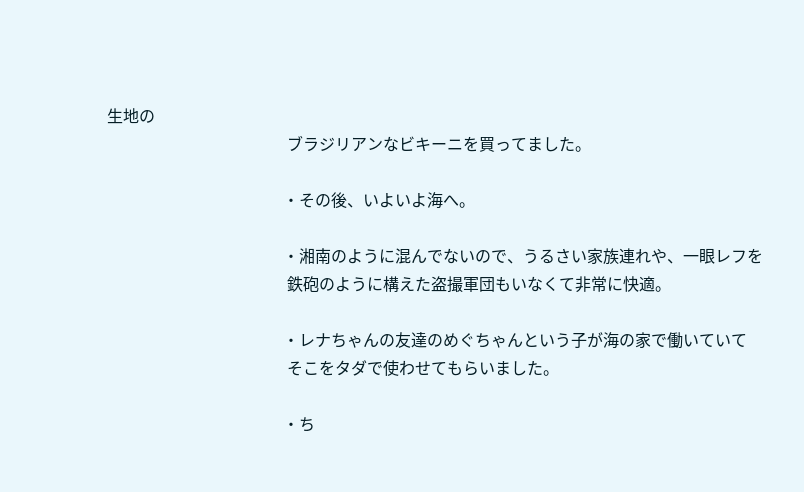生地の
                                             ブラジリアンなビキーニを買ってました。

                                            ・その後、いよいよ海へ。

                                            ・湘南のように混んでないので、うるさい家族連れや、一眼レフを
                                             鉄砲のように構えた盗撮軍団もいなくて非常に快適。

                                            ・レナちゃんの友達のめぐちゃんという子が海の家で働いていて
                                             そこをタダで使わせてもらいました。

                                            ・ち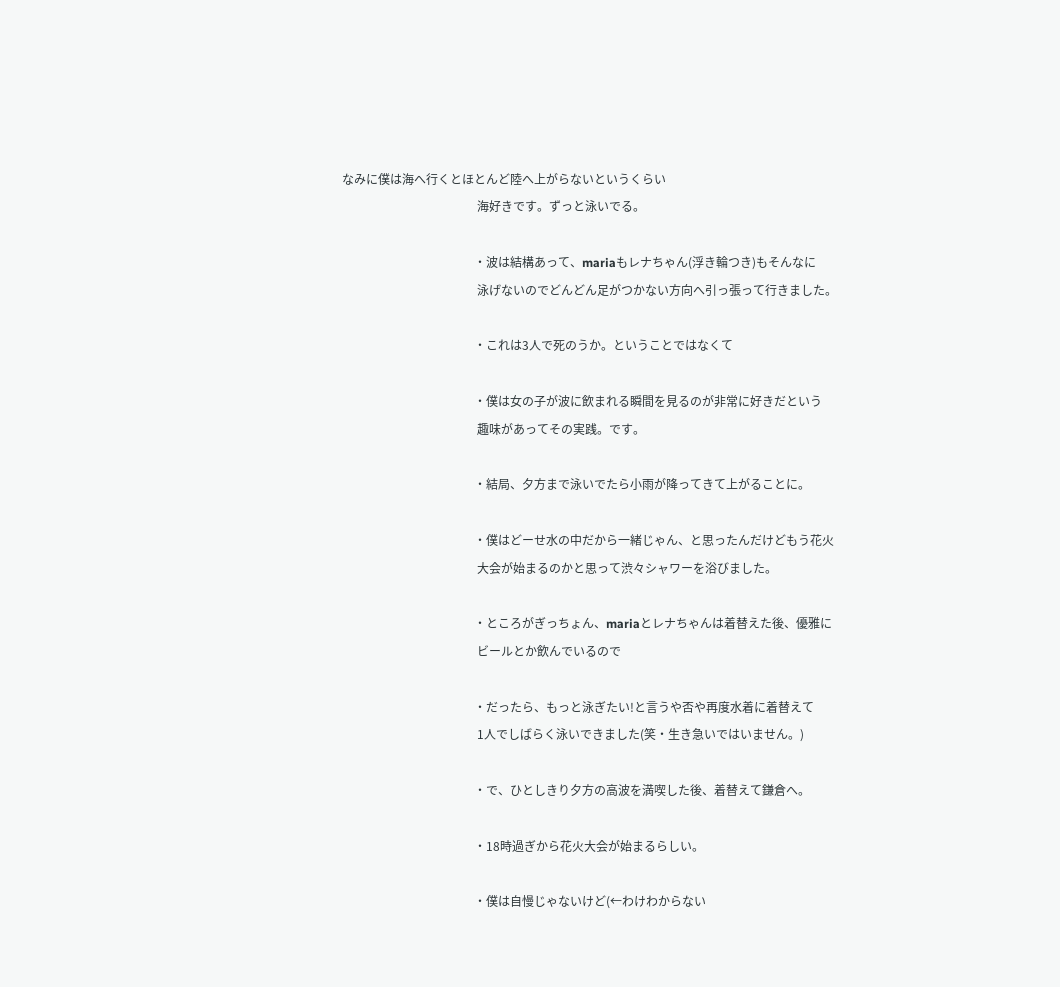なみに僕は海へ行くとほとんど陸へ上がらないというくらい
                                             海好きです。ずっと泳いでる。

                                            ・波は結構あって、mariaもレナちゃん(浮き輪つき)もそんなに
                                             泳げないのでどんどん足がつかない方向へ引っ張って行きました。

                                            ・これは3人で死のうか。ということではなくて

                                            ・僕は女の子が波に飲まれる瞬間を見るのが非常に好きだという
                                             趣味があってその実践。です。

                                            ・結局、夕方まで泳いでたら小雨が降ってきて上がることに。

                                            ・僕はどーせ水の中だから一緒じゃん、と思ったんだけどもう花火
                                             大会が始まるのかと思って渋々シャワーを浴びました。

                                            ・ところがぎっちょん、mariaとレナちゃんは着替えた後、優雅に
                                             ビールとか飲んでいるので

                                            ・だったら、もっと泳ぎたい!と言うや否や再度水着に着替えて
                                             1人でしばらく泳いできました(笑・生き急いではいません。)

                                            ・で、ひとしきり夕方の高波を満喫した後、着替えて鎌倉へ。

                                            ・18時過ぎから花火大会が始まるらしい。

                                            ・僕は自慢じゃないけど(←わけわからない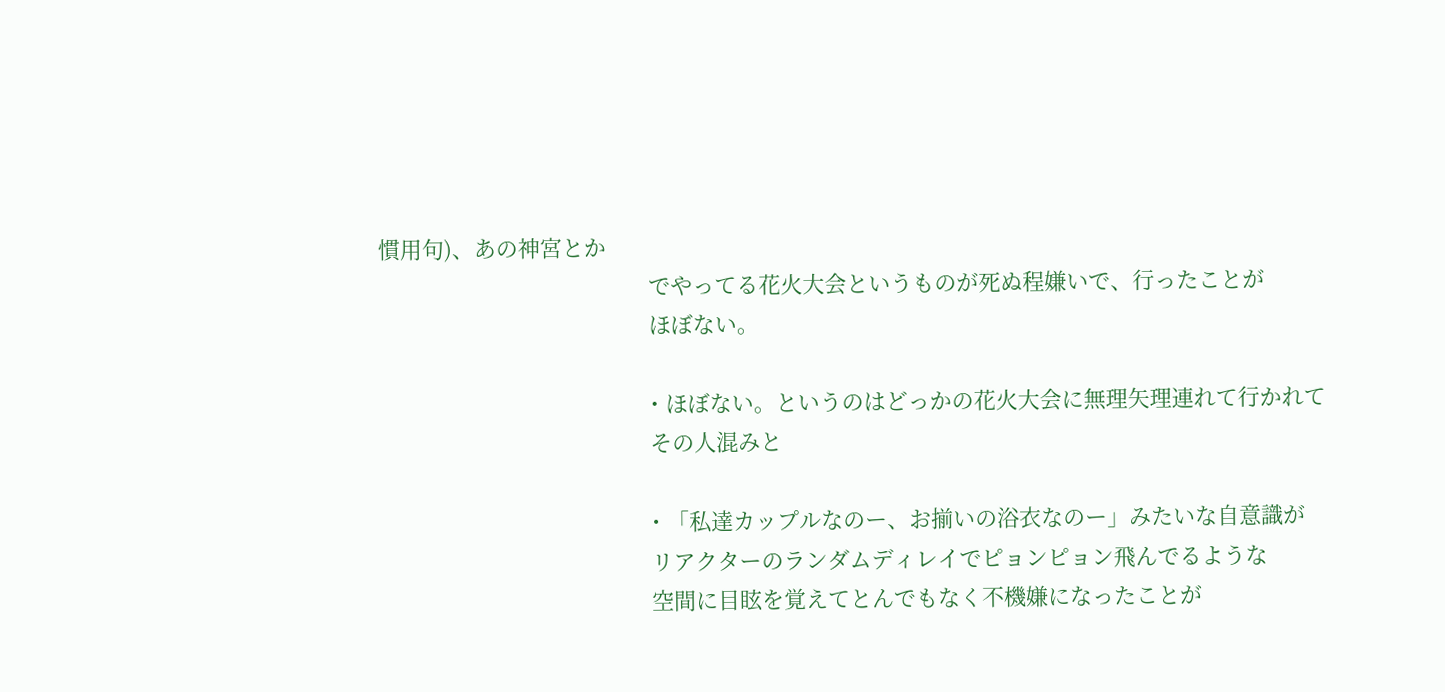慣用句)、あの神宮とか
                                             でやってる花火大会というものが死ぬ程嫌いで、行ったことが
                                             ほぼない。

                                            ・ほぼない。というのはどっかの花火大会に無理矢理連れて行かれて
                                             その人混みと

                                            ・「私達カップルなのー、お揃いの浴衣なのー」みたいな自意識が
                                             リアクターのランダムディレイでピョンピョン飛んでるような
                                             空間に目眩を覚えてとんでもなく不機嫌になったことが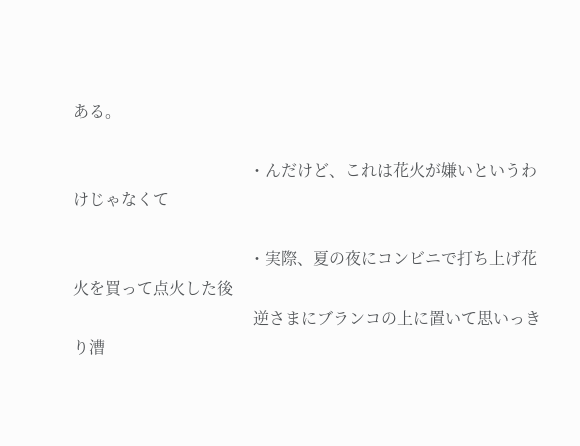ある。

                                            ・んだけど、これは花火が嫌いというわけじゃなくて

                                            ・実際、夏の夜にコンビニで打ち上げ花火を買って点火した後
                                             逆さまにブランコの上に置いて思いっきり漕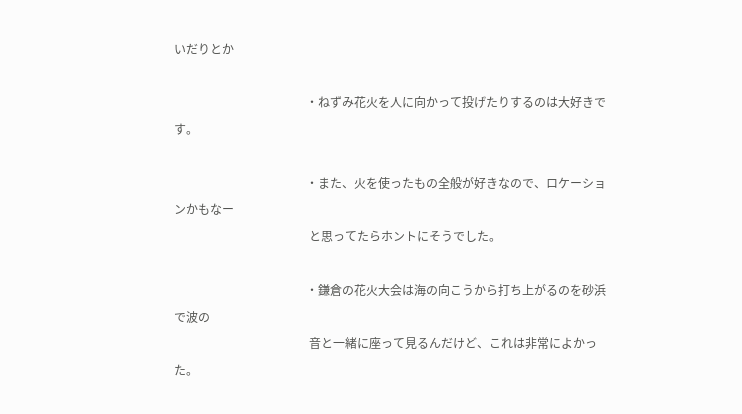いだりとか

                                            ・ねずみ花火を人に向かって投げたりするのは大好きです。

                                            ・また、火を使ったもの全般が好きなので、ロケーションかもなー
                                             と思ってたらホントにそうでした。

                                            ・鎌倉の花火大会は海の向こうから打ち上がるのを砂浜で波の
                                             音と一緒に座って見るんだけど、これは非常によかった。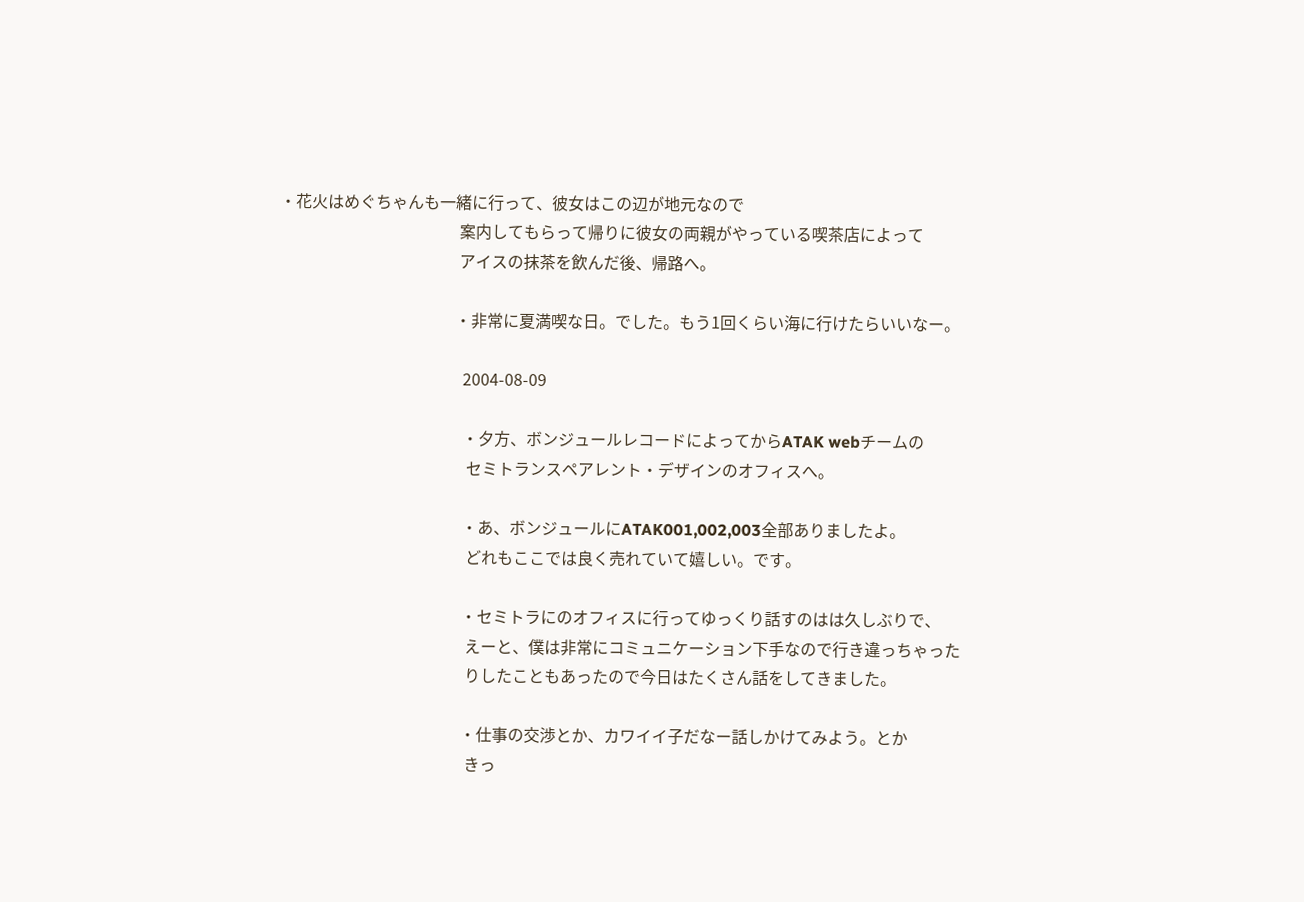・花火はめぐちゃんも一緒に行って、彼女はこの辺が地元なので
                                             案内してもらって帰りに彼女の両親がやっている喫茶店によって
                                             アイスの抹茶を飲んだ後、帰路へ。

                                            ・非常に夏満喫な日。でした。もう1回くらい海に行けたらいいなー。

                                              2004-08-09

                                              ・夕方、ボンジュールレコードによってからATAK webチームの
                                               セミトランスペアレント・デザインのオフィスへ。

                                              ・あ、ボンジュールにATAK001,002,003全部ありましたよ。
                                               どれもここでは良く売れていて嬉しい。です。

                                              ・セミトラにのオフィスに行ってゆっくり話すのはは久しぶりで、
                                               えーと、僕は非常にコミュニケーション下手なので行き違っちゃった
                                               りしたこともあったので今日はたくさん話をしてきました。

                                              ・仕事の交渉とか、カワイイ子だなー話しかけてみよう。とか
                                               きっ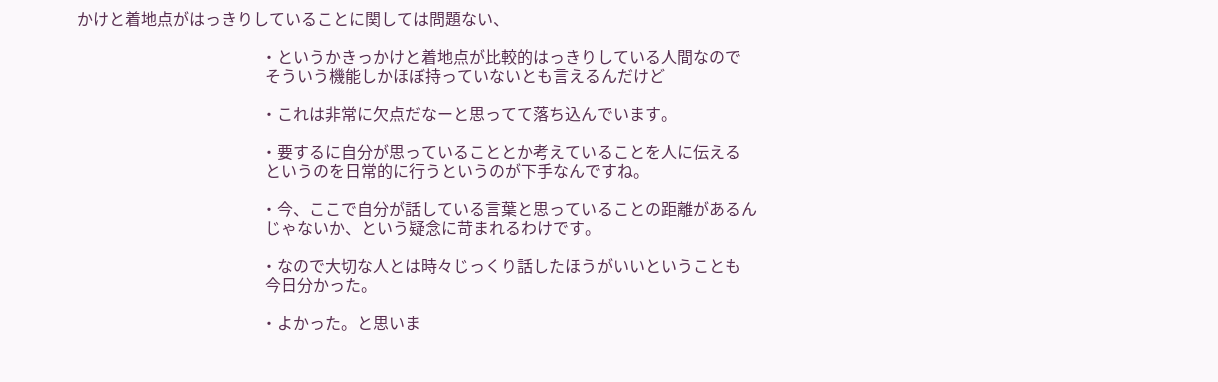かけと着地点がはっきりしていることに関しては問題ない、

                                              ・というかきっかけと着地点が比較的はっきりしている人間なので
                                               そういう機能しかほぼ持っていないとも言えるんだけど

                                              ・これは非常に欠点だなーと思ってて落ち込んでいます。

                                              ・要するに自分が思っていることとか考えていることを人に伝える
                                               というのを日常的に行うというのが下手なんですね。

                                              ・今、ここで自分が話している言葉と思っていることの距離があるん
                                               じゃないか、という疑念に苛まれるわけです。

                                              ・なので大切な人とは時々じっくり話したほうがいいということも
                                               今日分かった。

                                              ・よかった。と思いま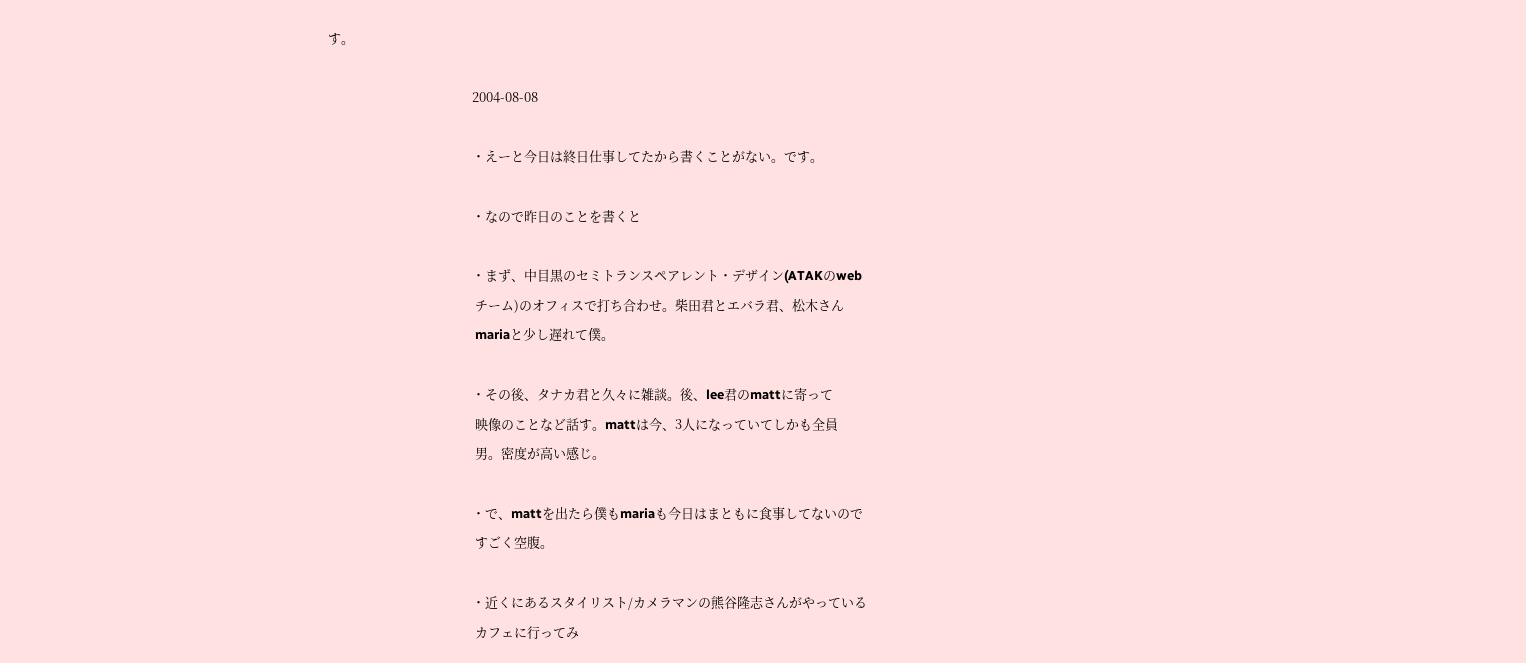す。

                                                2004-08-08

                                                ・えーと今日は終日仕事してたから書くことがない。です。

                                                ・なので昨日のことを書くと

                                                ・まず、中目黒のセミトランスペアレント・デザイン(ATAKのweb
                                                 チーム)のオフィスで打ち合わせ。柴田君とエバラ君、松木さん
                                                 mariaと少し遅れて僕。

                                                ・その後、タナカ君と久々に雑談。後、lee君のmattに寄って
                                                 映像のことなど話す。mattは今、3人になっていてしかも全員
                                                 男。密度が高い感じ。

                                                ・で、mattを出たら僕もmariaも今日はまともに食事してないので
                                                 すごく空腹。

                                                ・近くにあるスタイリスト/カメラマンの熊谷隆志さんがやっている
                                                 カフェに行ってみ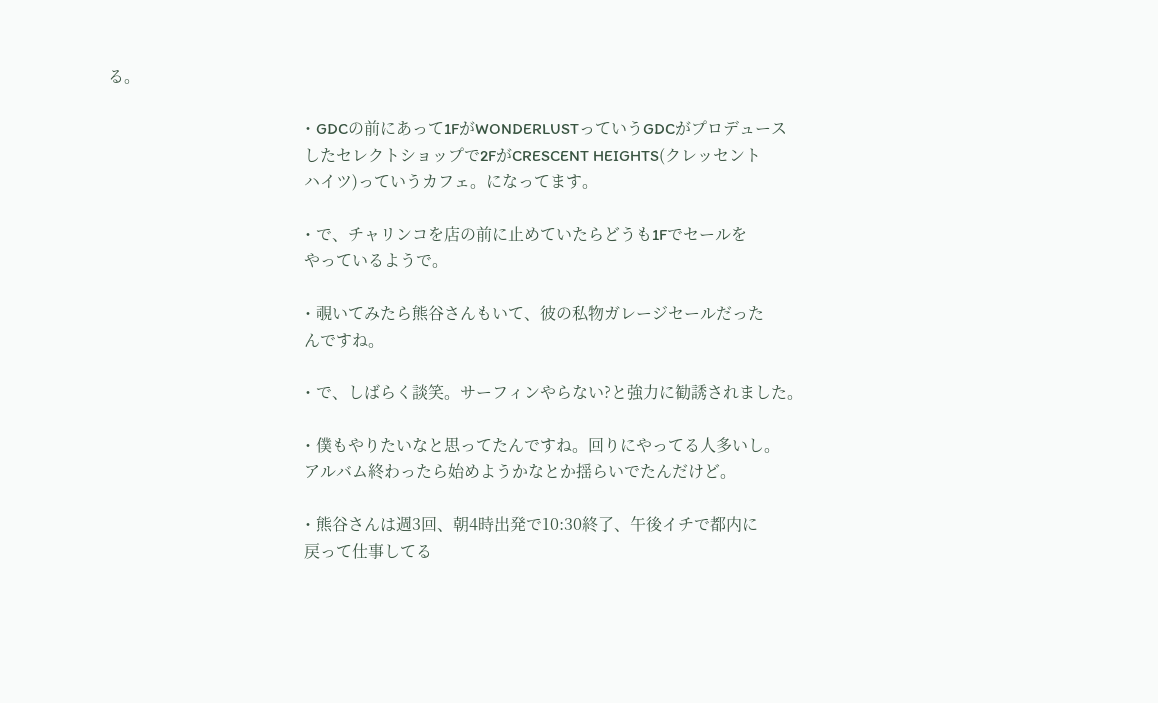る。

                                                ・GDCの前にあって1FがWONDERLUSTっていうGDCがプロデュース
                                                 したセレクトショップで2FがCRESCENT HEIGHTS(クレッセント
                                                 ハイツ)っていうカフェ。になってます。

                                                ・で、チャリンコを店の前に止めていたらどうも1Fでセールを
                                                 やっているようで。

                                                ・覗いてみたら熊谷さんもいて、彼の私物ガレージセールだった
                                                 んですね。

                                                ・で、しばらく談笑。サーフィンやらない?と強力に勧誘されました。

                                                ・僕もやりたいなと思ってたんですね。回りにやってる人多いし。
                                                 アルバム終わったら始めようかなとか揺らいでたんだけど。

                                                ・熊谷さんは週3回、朝4時出発で10:30終了、午後イチで都内に
                                                 戻って仕事してる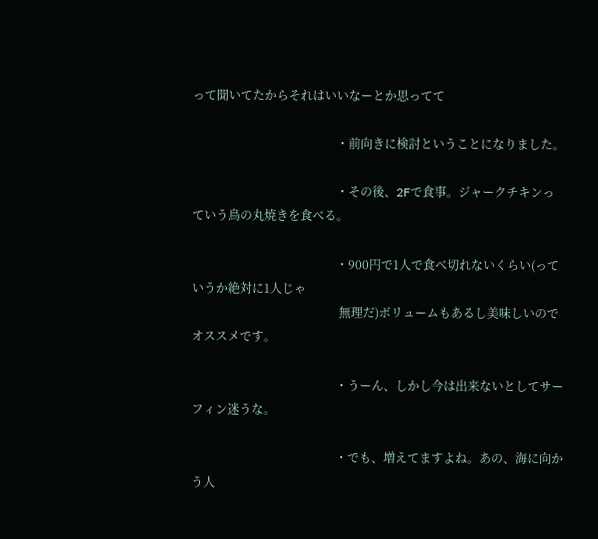って聞いてたからそれはいいなーとか思ってて

                                                ・前向きに検討ということになりました。

                                                ・その後、2Fで食事。ジャークチキンっていう鳥の丸焼きを食べる。

                                                ・900円で1人で食べ切れないくらい(っていうか絶対に1人じゃ
                                                 無理だ)ボリュームもあるし美味しいのでオススメです。

                                                ・うーん、しかし今は出来ないとしてサーフィン迷うな。

                                                ・でも、増えてますよね。あの、海に向かう人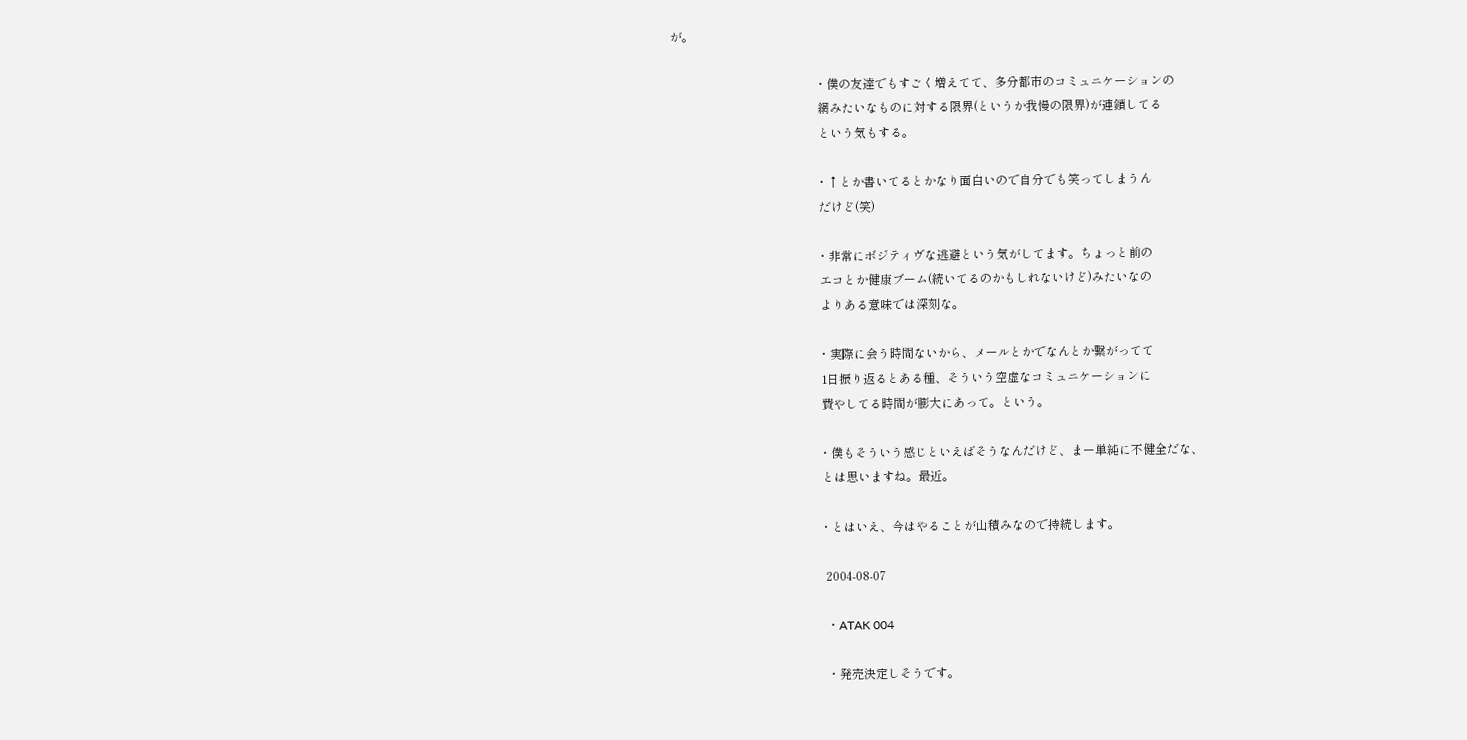が。

                                                ・僕の友達でもすごく増えてて、多分都市のコミュニケーションの
                                                 網みたいなものに対する限界(というか我慢の限界)が連鎖してる
                                                 という気もする。

                                                ・↑とか書いてるとかなり面白いので自分でも笑ってしまうん
                                                 だけど(笑)

                                                ・非常にボジティヴな逃避という気がしてます。ちょっと前の
                                                 エコとか健康ブーム(続いてるのかもしれないけど)みたいなの
                                                 よりある意味では深刻な。

                                                ・実際に会う時間ないから、メールとかでなんとか繋がってて
                                                 1日振り返るとある種、そういう空虚なコミュニケーションに
                                                 費やしてる時間が膨大にあって。という。

                                                ・僕もそういう感じといえばそうなんだけど、まー単純に不健全だな、
                                                 とは思いますね。最近。

                                                ・とはいえ、今はやることが山積みなので持続します。

                                                  2004-08-07

                                                  ・ATAK 004

                                                  ・発売決定しそうです。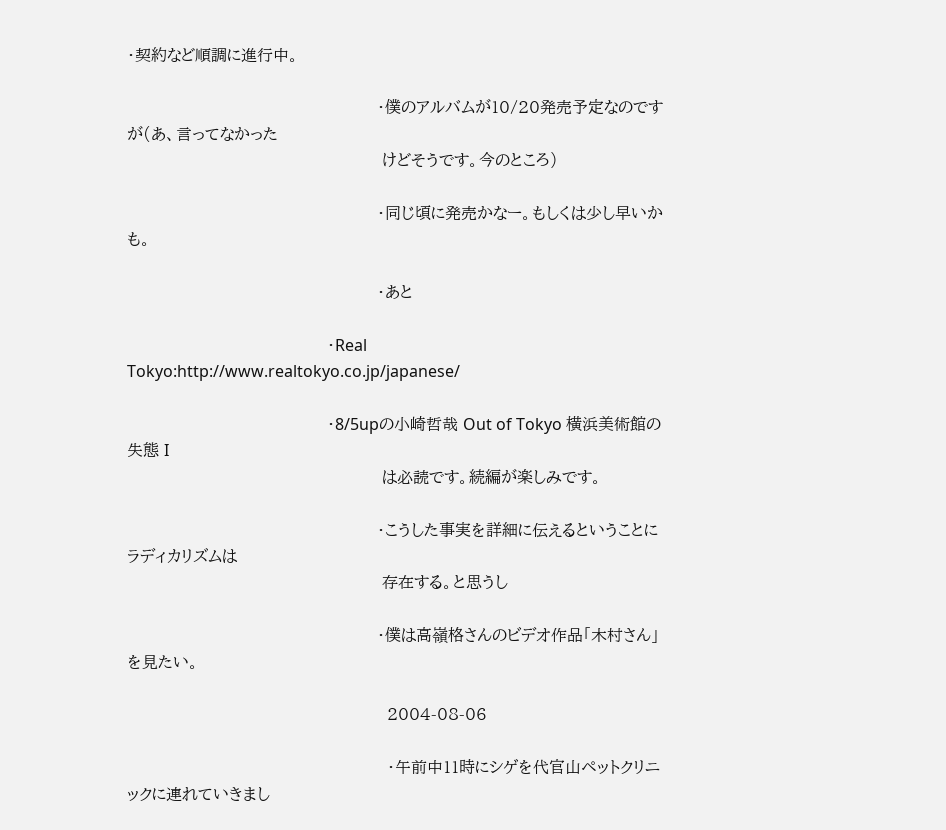・契約など順調に進行中。

                                                  ・僕のアルバムが10/20発売予定なのですが(あ、言ってなかった
                                                   けどそうです。今のところ)

                                                  ・同じ頃に発売かなー。もしくは少し早いかも。

                                                  ・あと

                                                  ・Real Tokyo:http://www.realtokyo.co.jp/japanese/

                                                  ・8/5upの小崎哲哉 Out of Tokyo 横浜美術館の失態 I
                                                   は必読です。続編が楽しみです。

                                                  ・こうした事実を詳細に伝えるということにラディカリズムは
                                                   存在する。と思うし

                                                  ・僕は高嶺格さんのビデオ作品「木村さん」を見たい。

                                                    2004-08-06

                                                    ・午前中11時にシゲを代官山ペットクリニックに連れていきまし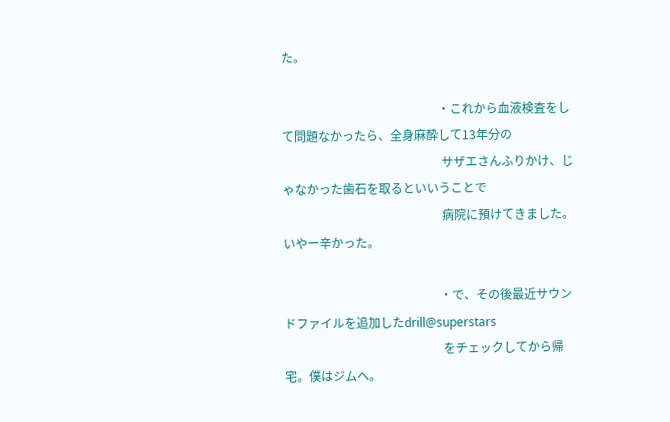た。

                                                    ・これから血液検査をして問題なかったら、全身麻酔して13年分の
                                                     サザエさんふりかけ、じゃなかった歯石を取るといいうことで
                                                     病院に預けてきました。いやー辛かった。

                                                    ・で、その後最近サウンドファイルを追加したdrill@superstars
                                                     をチェックしてから帰宅。僕はジムへ。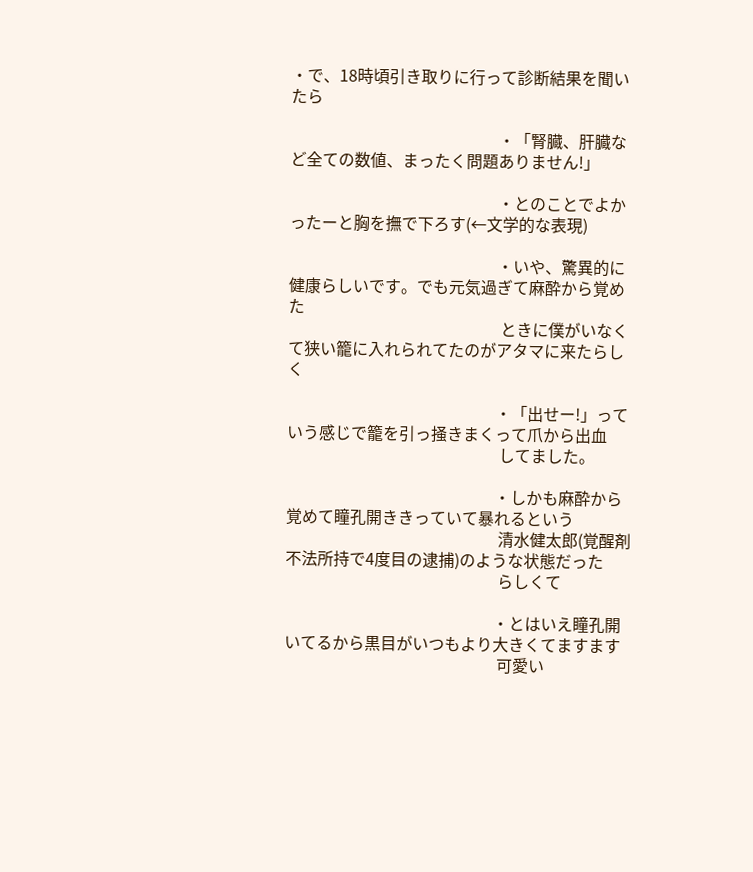・で、18時頃引き取りに行って診断結果を聞いたら

                                                    ・「腎臓、肝臓など全ての数値、まったく問題ありません!」

                                                    ・とのことでよかったーと胸を撫で下ろす(←文学的な表現)

                                                    ・いや、驚異的に健康らしいです。でも元気過ぎて麻酔から覚めた
                                                     ときに僕がいなくて狭い籠に入れられてたのがアタマに来たらしく

                                                    ・「出せー!」っていう感じで籠を引っ掻きまくって爪から出血
                                                     してました。

                                                    ・しかも麻酔から覚めて瞳孔開ききっていて暴れるという
                                                     清水健太郎(覚醒剤不法所持で4度目の逮捕)のような状態だった
                                                     らしくて

                                                    ・とはいえ瞳孔開いてるから黒目がいつもより大きくてますます
                                                     可愛い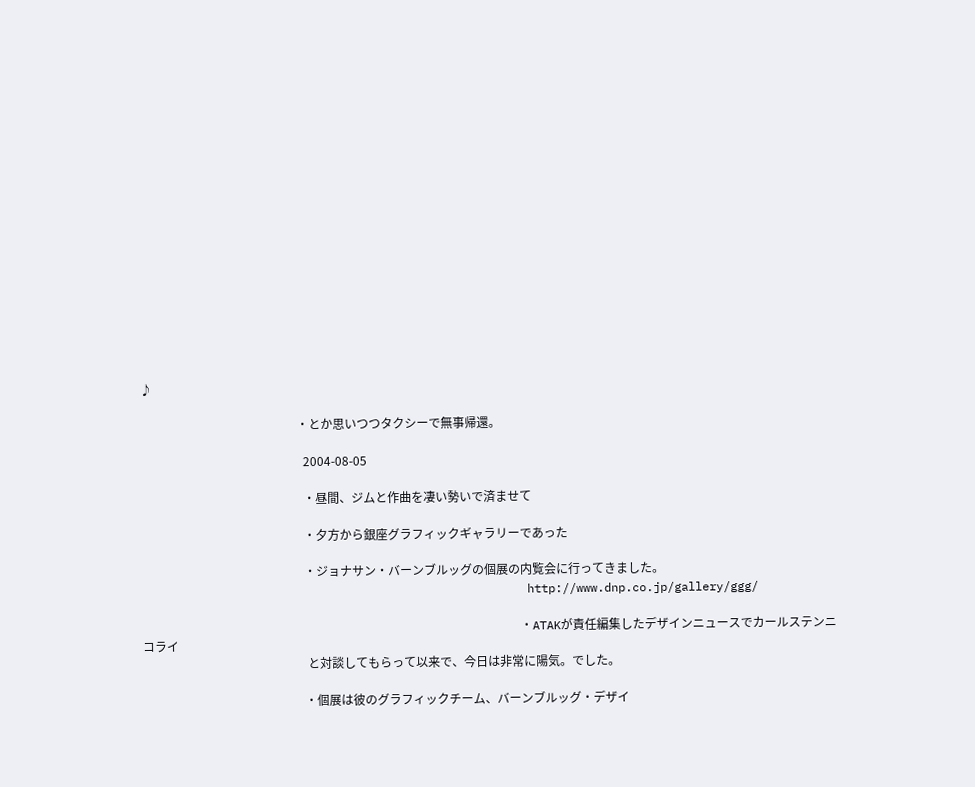♪

                                                    ・とか思いつつタクシーで無事帰還。

                                                      2004-08-05

                                                      ・昼間、ジムと作曲を凄い勢いで済ませて

                                                      ・夕方から銀座グラフィックギャラリーであった

                                                      ・ジョナサン・バーンブルッグの個展の内覧会に行ってきました。
                                                       http://www.dnp.co.jp/gallery/ggg/

                                                      ・ATAKが責任編集したデザインニュースでカールステンニコライ
                                                       と対談してもらって以来で、今日は非常に陽気。でした。

                                                      ・個展は彼のグラフィックチーム、バーンブルッグ・デザイ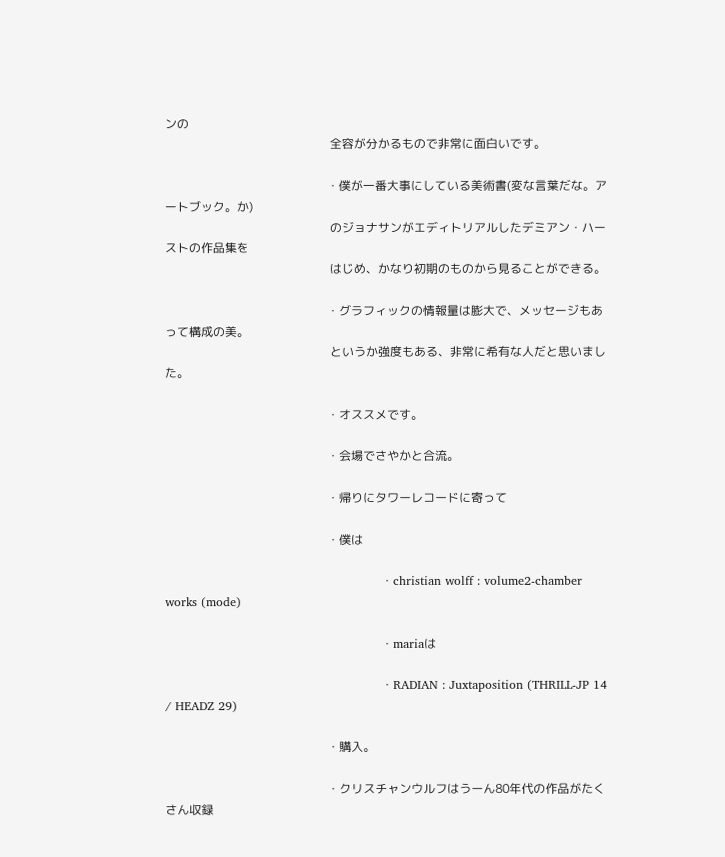ンの
                                                       全容が分かるもので非常に面白いです。

                                                      ・僕が一番大事にしている美術書(変な言葉だな。アートブック。か)
                                                       のジョナサンがエディトリアルしたデミアン・ハーストの作品集を
                                                       はじめ、かなり初期のものから見ることができる。

                                                      ・グラフィックの情報量は膨大で、メッセージもあって構成の美。
                                                       というか強度もある、非常に希有な人だと思いました。

                                                      ・オススメです。

                                                      ・会場でさやかと合流。

                                                      ・帰りにタワーレコードに寄って

                                                      ・僕は

                                                      ・christian wolff : volume2-chamber works (mode)

                                                      ・mariaは

                                                      ・RADIAN : Juxtaposition (THRILL-JP 14 / HEADZ 29)

                                                      ・購入。

                                                      ・クリスチャンウルフはうーん80年代の作品がたくさん収録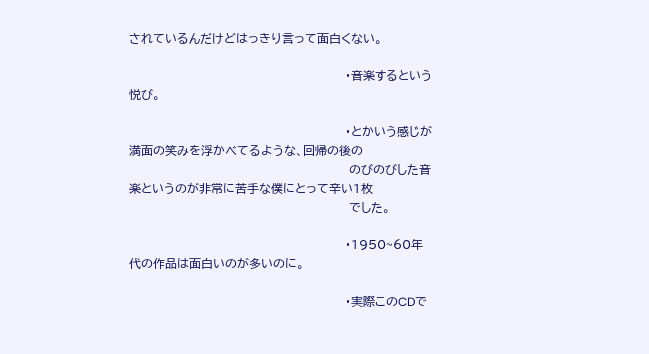されているんだけどはっきり言って面白くない。

                                                      ・音楽するという悦び。

                                                      ・とかいう感じが満面の笑みを浮かべてるような、回帰の後の
                                                       のびのびした音楽というのが非常に苦手な僕にとって辛い1枚
                                                       でした。

                                                      ・1950~60年代の作品は面白いのが多いのに。

                                                      ・実際このCDで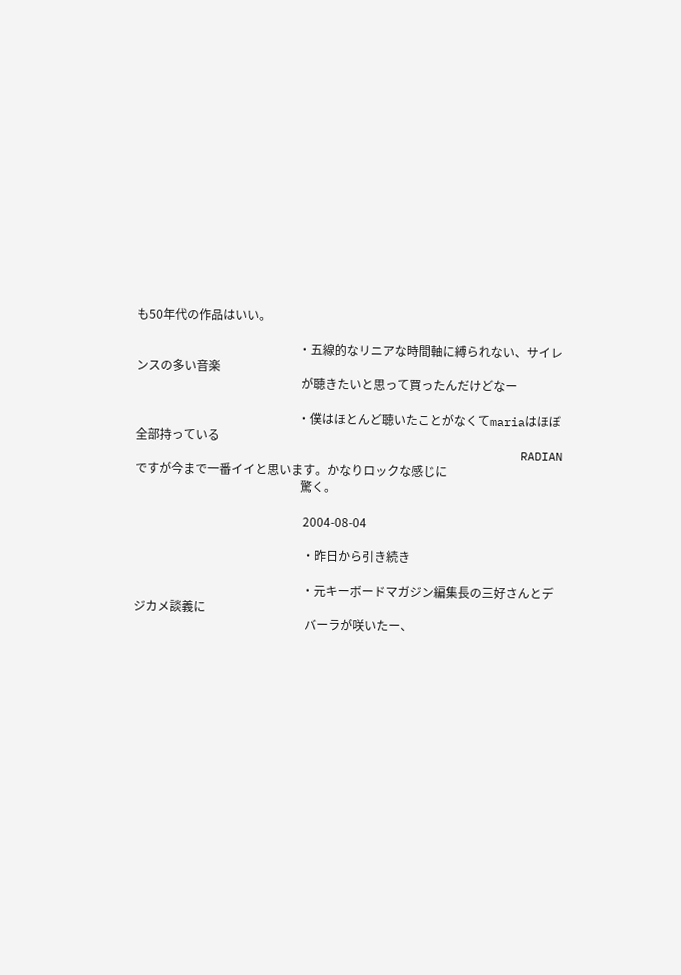も50年代の作品はいい。

                                                      ・五線的なリニアな時間軸に縛られない、サイレンスの多い音楽
                                                       が聴きたいと思って買ったんだけどなー

                                                      ・僕はほとんど聴いたことがなくてmariaはほぼ全部持っている
                                                       RADIANですが今まで一番イイと思います。かなりロックな感じに
                                                       驚く。

                                                        2004-08-04

                                                        ・昨日から引き続き

                                                        ・元キーボードマガジン編集長の三好さんとデジカメ談義に
                                                         バーラが咲いたー、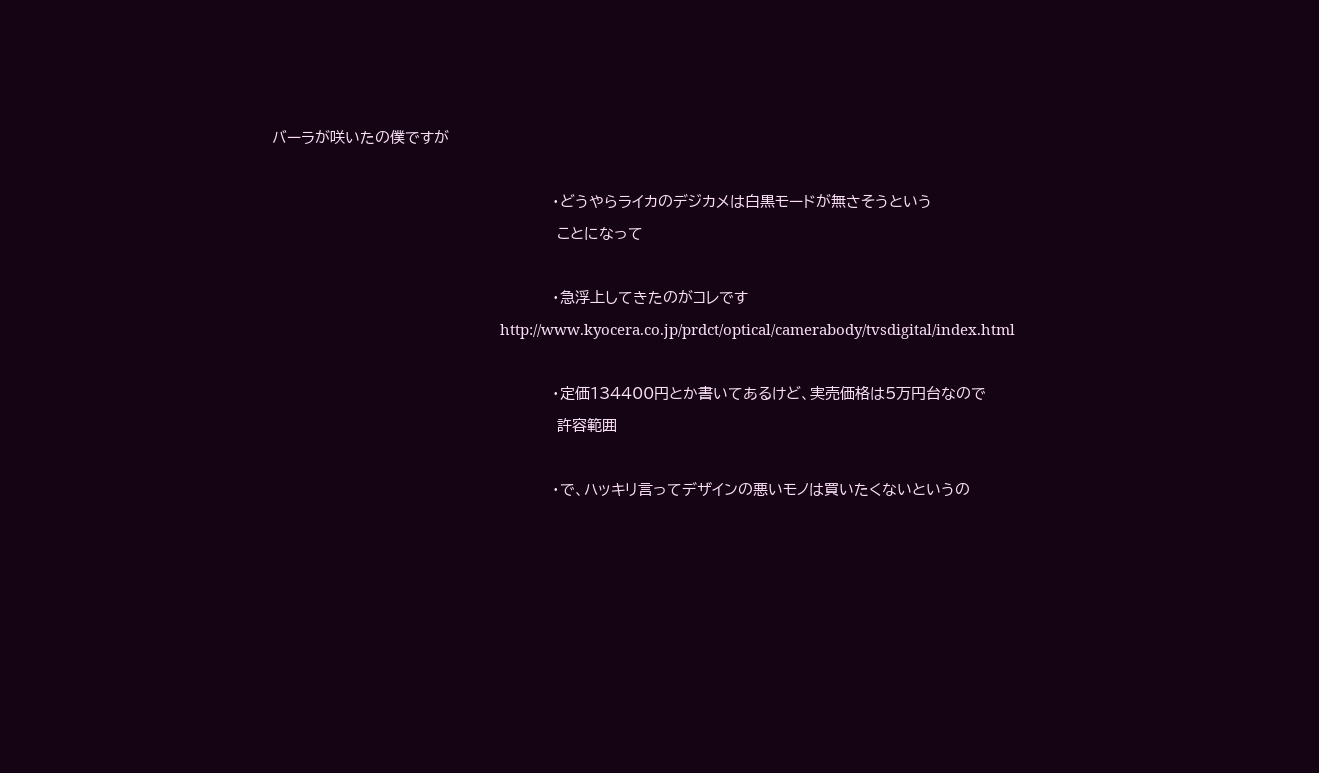バーラが咲いたの僕ですが

                                                        ・どうやらライカのデジカメは白黒モードが無さそうという
                                                         ことになって

                                                        ・急浮上してきたのがコレです
                                                         http://www.kyocera.co.jp/prdct/optical/camerabody/tvsdigital/index.html

                                                        ・定価134400円とか書いてあるけど、実売価格は5万円台なので
                                                         許容範囲

                                                        ・で、ハッキリ言ってデザインの悪いモノは買いたくないというの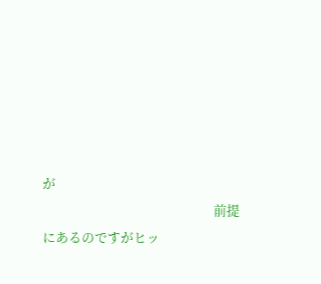が
                                                         前提にあるのですがヒッ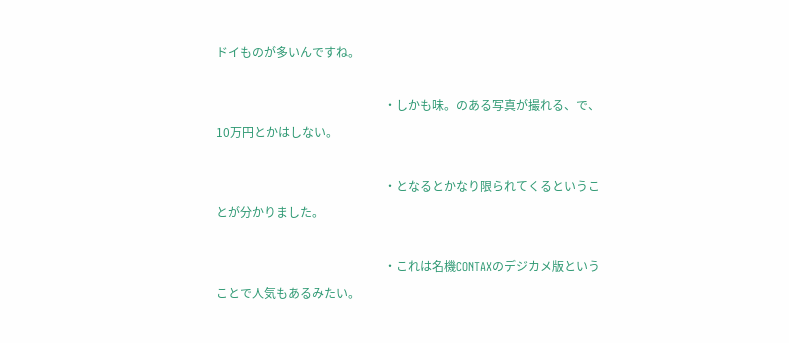ドイものが多いんですね。

                                                        ・しかも味。のある写真が撮れる、で、10万円とかはしない。

                                                        ・となるとかなり限られてくるということが分かりました。

                                                        ・これは名機CONTAXのデジカメ版ということで人気もあるみたい。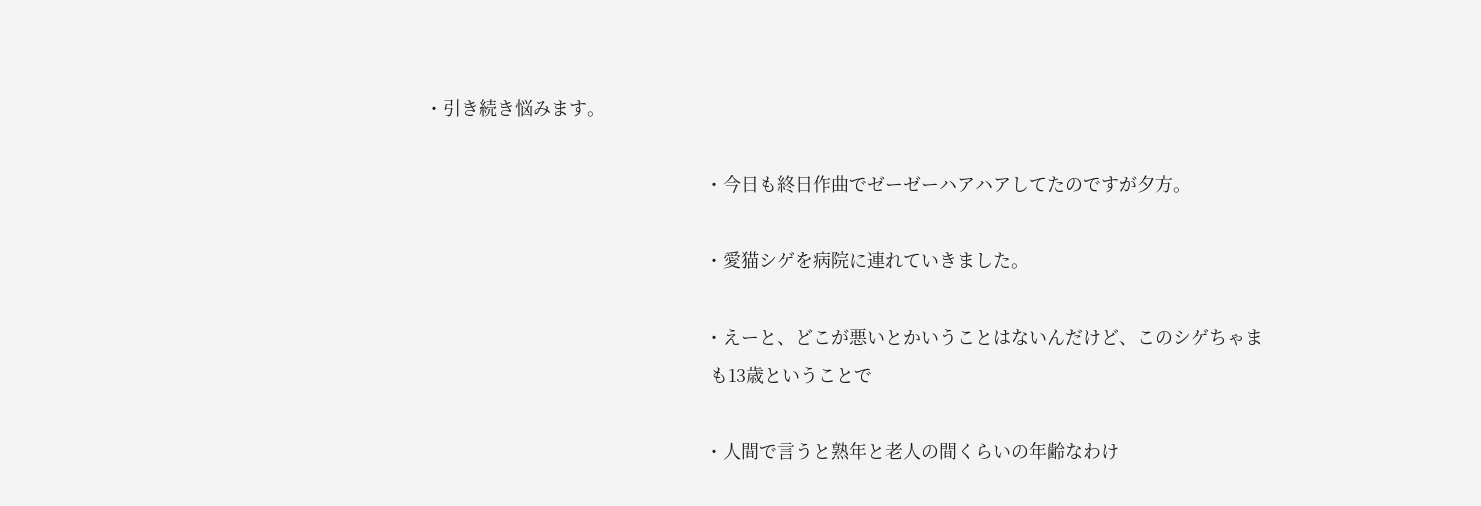・引き続き悩みます。

                                                        ・今日も終日作曲でゼーゼーハアハアしてたのですが夕方。

                                                        ・愛猫シゲを病院に連れていきました。

                                                        ・えーと、どこが悪いとかいうことはないんだけど、このシゲちゃま
                                                         も13歳ということで

                                                        ・人間で言うと熟年と老人の間くらいの年齢なわけ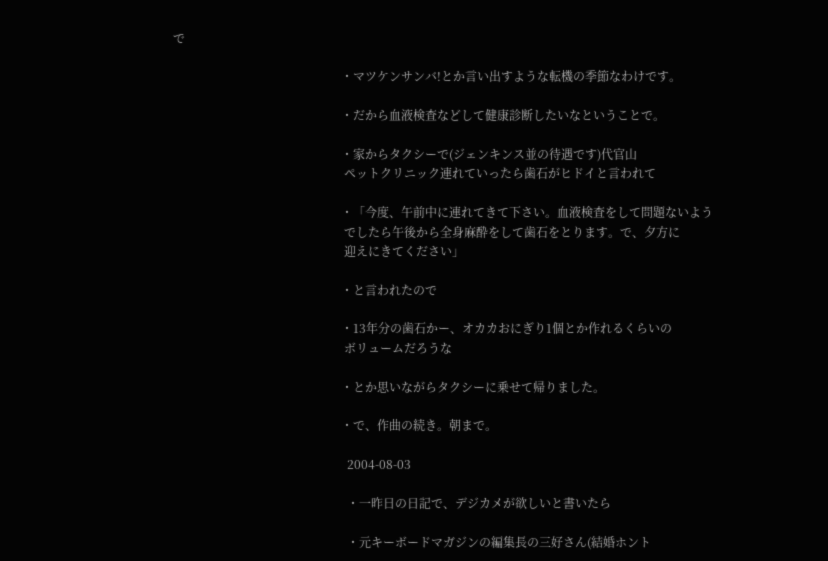で

                                                        ・マツケンサンバ!とか言い出すような転機の季節なわけです。

                                                        ・だから血液検査などして健康診断したいなということで。

                                                        ・家からタクシーで(ジェンキンス並の待遇です)代官山
                                                         ペットクリニック連れていったら歯石がヒドイと言われて

                                                        ・「今度、午前中に連れてきて下さい。血液検査をして問題ないよう
                                                         でしたら午後から全身麻酔をして歯石をとります。で、夕方に
                                                         迎えにきてください」

                                                        ・と言われたので

                                                        ・13年分の歯石かー、オカカおにぎり1個とか作れるくらいの
                                                         ボリュームだろうな

                                                        ・とか思いながらタクシーに乗せて帰りました。

                                                        ・で、作曲の続き。朝まで。

                                                          2004-08-03

                                                          ・一昨日の日記で、デジカメが欲しいと書いたら

                                                          ・元キーボードマガジンの編集長の三好さん(結婚ホント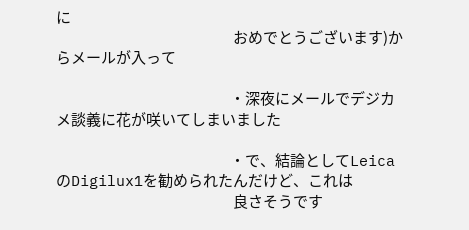に
                                                           おめでとうございます)からメールが入って

                                                          ・深夜にメールでデジカメ談義に花が咲いてしまいました

                                                          ・で、結論としてLeicaのDigilux1を勧められたんだけど、これは
                                                           良さそうです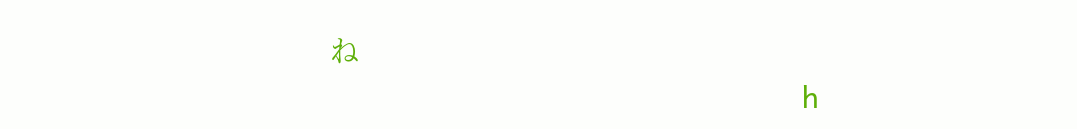ね
                                                           h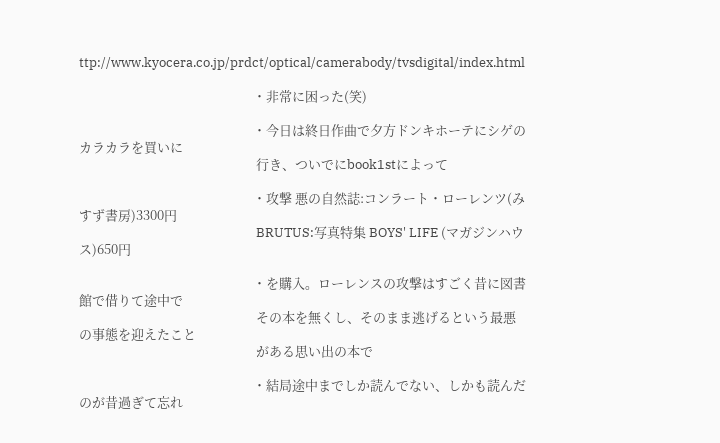ttp://www.kyocera.co.jp/prdct/optical/camerabody/tvsdigital/index.html

                                                          ・非常に困った(笑)

                                                          ・今日は終日作曲で夕方ドンキホーテにシゲのカラカラを買いに
                                                           行き、ついでにbook1stによって

                                                          ・攻撃 悪の自然誌:コンラート・ローレンツ(みすず書房)3300円
                                                           BRUTUS:写真特集 BOYS' LIFE (マガジンハウス)650円

                                                          ・を購入。ローレンスの攻撃はすごく昔に図書館で借りて途中で
                                                           その本を無くし、そのまま逃げるという最悪の事態を迎えたこと
                                                           がある思い出の本で

                                                          ・結局途中までしか読んでない、しかも読んだのが昔過ぎて忘れ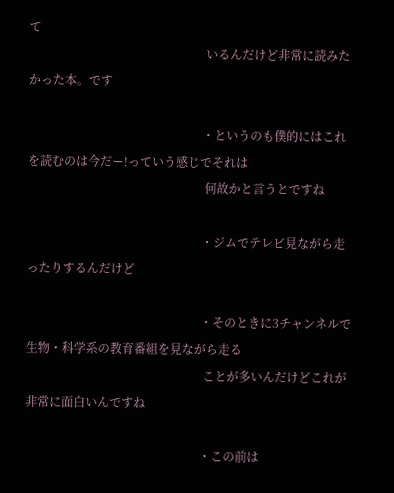て
                                                           いるんだけど非常に読みたかった本。です

                                                          ・というのも僕的にはこれを読むのは今だー!っていう感じでそれは
                                                           何故かと言うとですね

                                                          ・ジムでテレビ見ながら走ったりするんだけど

                                                          ・そのときに3チャンネルで生物・科学系の教育番組を見ながら走る
                                                           ことが多いんだけどこれが非常に面白いんですね

                                                          ・この前は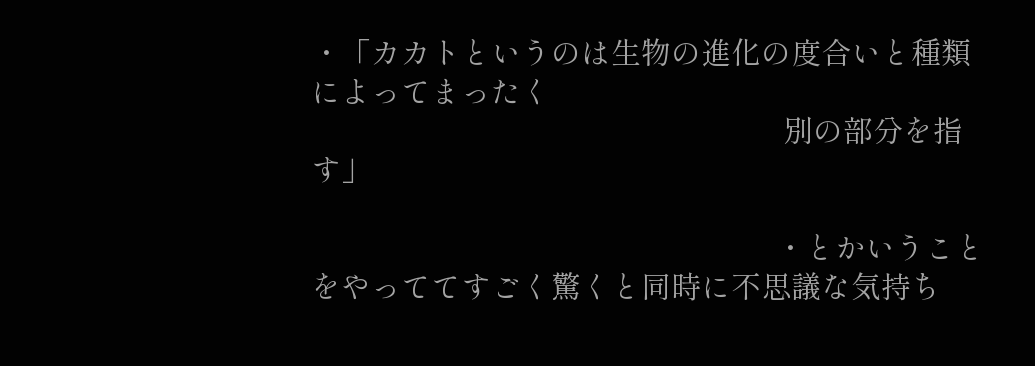・「カカトというのは生物の進化の度合いと種類によってまったく
                                                           別の部分を指す」

                                                          ・とかいうことをやっててすごく驚くと同時に不思議な気持ち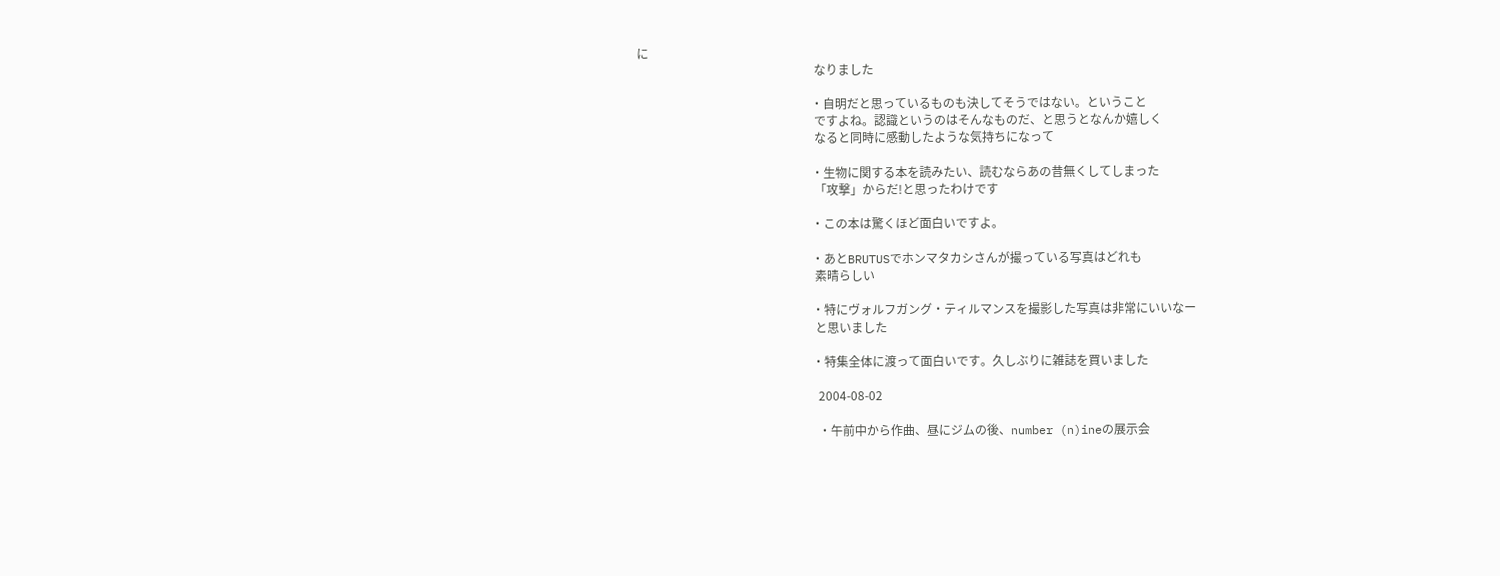に
                                                           なりました

                                                          ・自明だと思っているものも決してそうではない。ということ
                                                           ですよね。認識というのはそんなものだ、と思うとなんか嬉しく
                                                           なると同時に感動したような気持ちになって

                                                          ・生物に関する本を読みたい、読むならあの昔無くしてしまった
                                                           「攻撃」からだ!と思ったわけです

                                                          ・この本は驚くほど面白いですよ。

                                                          ・あとBRUTUSでホンマタカシさんが撮っている写真はどれも
                                                           素晴らしい

                                                          ・特にヴォルフガング・ティルマンスを撮影した写真は非常にいいなー
                                                           と思いました

                                                          ・特集全体に渡って面白いです。久しぶりに雑誌を買いました

                                                            2004-08-02

                                                            ・午前中から作曲、昼にジムの後、number (n)ineの展示会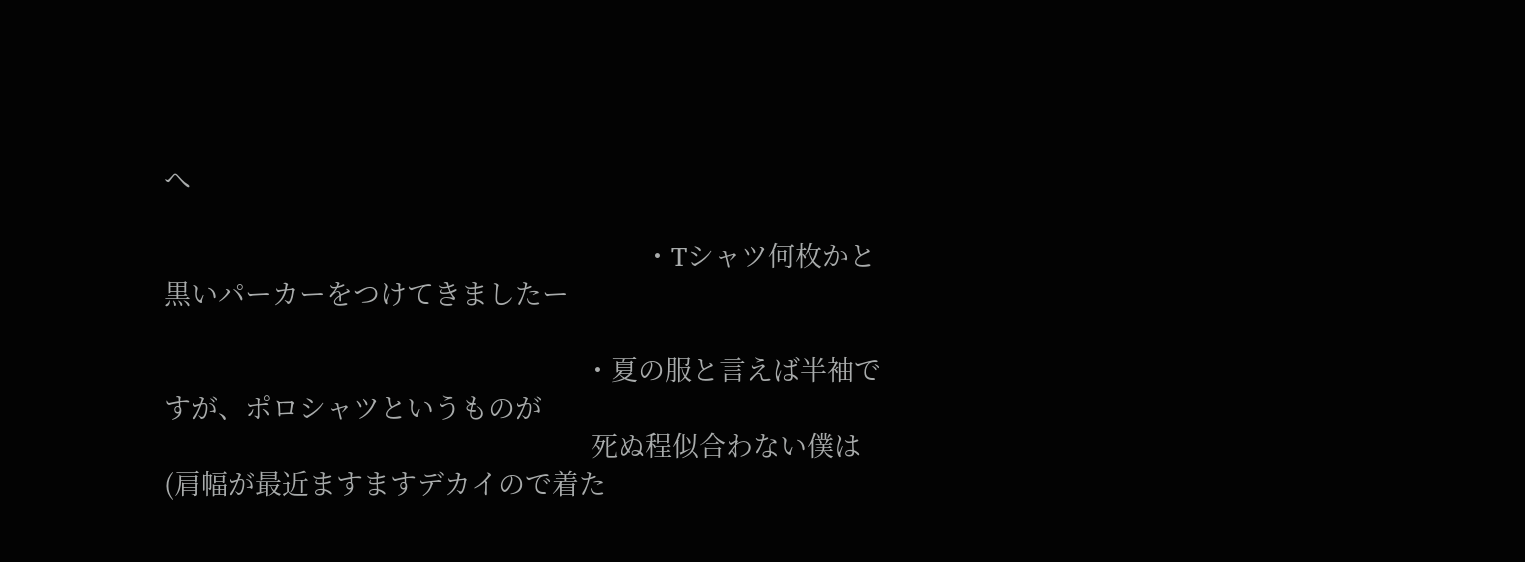へ

                                                            ・Tシャツ何枚かと黒いパーカーをつけてきましたー

                                                            ・夏の服と言えば半袖ですが、ポロシャツというものが
                                                             死ぬ程似合わない僕は(肩幅が最近ますますデカイので着た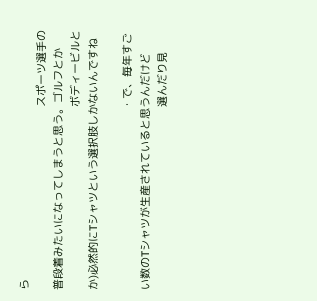ら
                                                             スポーツ選手の普段着みたいになってしまうと思う。ゴルフとか
                                                             ボディービルとか)必然的にTシャツという選択肢しかないんですね

                                                            ・で、毎年すごい数のTシャツが生産されていると思うんだけど
                                                             選んだり見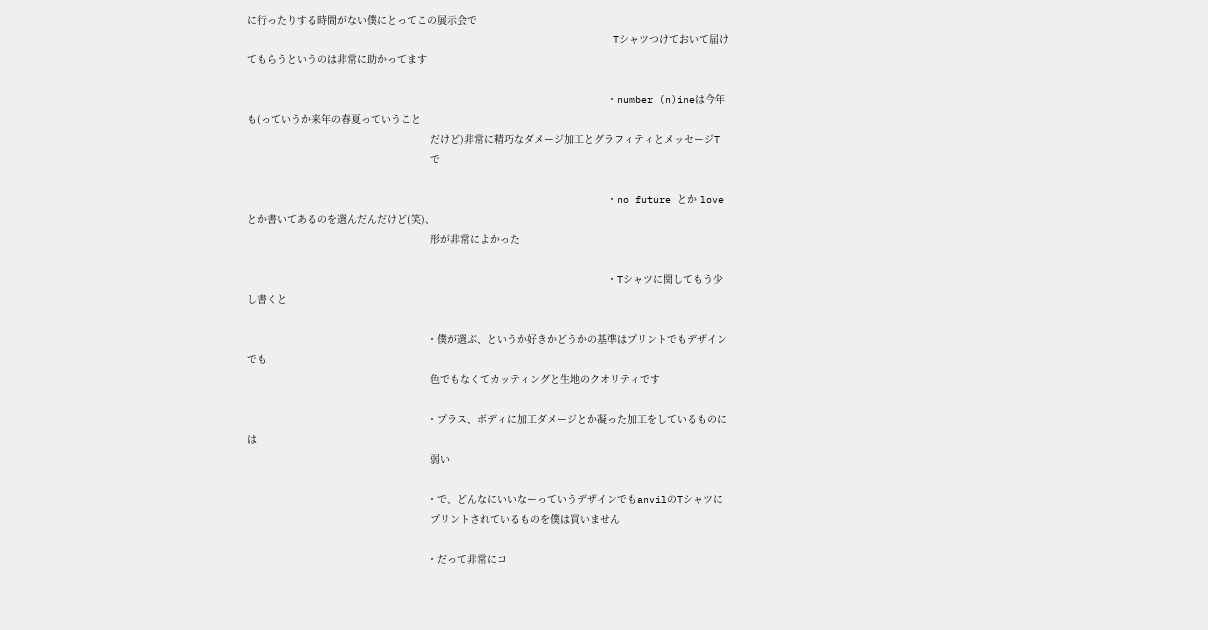に行ったりする時間がない僕にとってこの展示会で
                                                             Tシャツつけておいて届けてもらうというのは非常に助かってます

                                                            ・number (n)ineは今年も(っていうか来年の春夏っていうこと
                                                             だけど)非常に精巧なダメージ加工とグラフィティとメッセージT
                                                             で

                                                            ・no future とか loveとか書いてあるのを選んだんだけど(笑)、
                                                             形が非常によかった

                                                            ・Tシャツに関してもう少し書くと

                                                            ・僕が選ぶ、というか好きかどうかの基準はプリントでもデザインでも
                                                             色でもなくてカッティングと生地のクオリティです

                                                            ・プラス、ボディに加工ダメージとか凝った加工をしているものには
                                                             弱い

                                                            ・で、どんなにいいなーっていうデザインでもanvilのTシャツに
                                                             プリントされているものを僕は買いません

                                                            ・だって非常にコ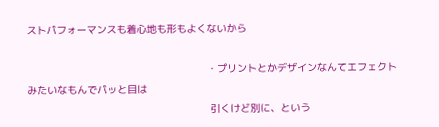ストパフォーマンスも着心地も形もよくないから

                                                            ・プリントとかデザインなんてエフェクトみたいなもんでパッと目は
                                                             引くけど別に、という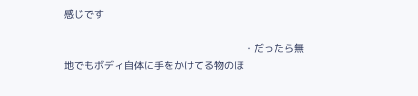感じです

                                                            ・だったら無地でもボディ自体に手をかけてる物のほ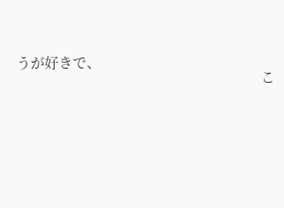うが好きで、
                                                             こ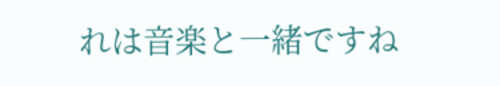れは音楽と一緒ですね